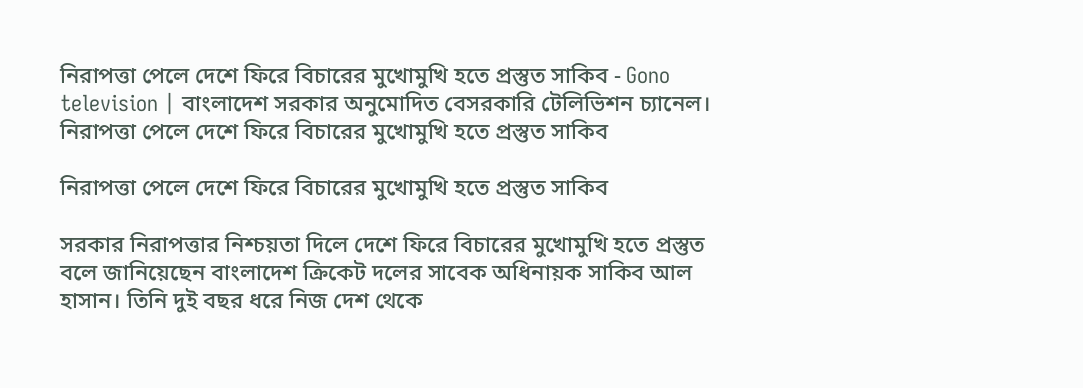নিরাপত্তা পেলে দেশে ফিরে বিচারের মুখোমুখি হতে প্রস্তুত সাকিব - Gono television | বাংলাদেশ সরকার অনুমোদিত বেসরকারি টেলিভিশন চ্যানেল।
নিরাপত্তা পেলে দেশে ফিরে বিচারের মুখোমুখি হতে প্রস্তুত সাকিব

নিরাপত্তা পেলে দেশে ফিরে বিচারের মুখোমুখি হতে প্রস্তুত সাকিব

সরকার নিরাপত্তার নিশ্চয়তা দিলে দেশে ফিরে বিচারের মুখোমুখি হতে প্রস্তুত বলে জানিয়েছেন বাংলাদেশ ক্রিকেট দলের সাবেক অধিনায়ক সাকিব আল হাসান। তিনি দুই বছর ধরে নিজ দেশ থেকে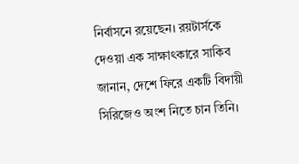নির্বাসনে রয়েছেন। রয়টার্সকে দেওয়া এক সাক্ষাৎকারে সাকিব জানান, দেশে ফিরে একটি বিদায়ী সিরিজেও অংশ নিতে চান তিনি।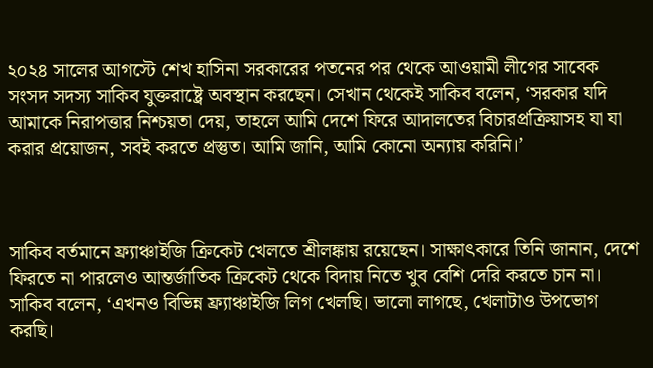২০২৪ সালের আগস্টে শেখ হাসিনা সরকারের পতনের পর থেকে আওয়ামী লীগের সাবেক সংসদ সদস্য সাকিব যুক্তরাষ্ট্রে অবস্থান করছেন। সেখান থেকেই সাকিব বলেন, ‘সরকার যদি আমাকে নিরাপত্তার নিশ্চয়তা দেয়, তাহলে আমি দেশে ফিরে আদালতের বিচারপ্রক্রিয়াসহ যা যা করার প্রয়োজন, সবই করতে প্রস্তুত। আমি জানি, আমি কোনো অন্যায় করিনি।’



সাকিব বর্তমানে ফ্র্যাঞ্চাইজি ক্রিকেট খেলতে শ্রীলঙ্কায় রয়েছেন। সাক্ষাৎকারে তিনি জানান, দেশে ফিরতে না পারলেও আন্তর্জাতিক ক্রিকেট থেকে বিদায় নিতে খুব বেশি দেরি করতে চান না। সাকিব বলেন, ‘এখনও বিভিন্ন ফ্র্যাঞ্চাইজি লিগ খেলছি। ভালো লাগছে, খেলাটাও উপভোগ করছি।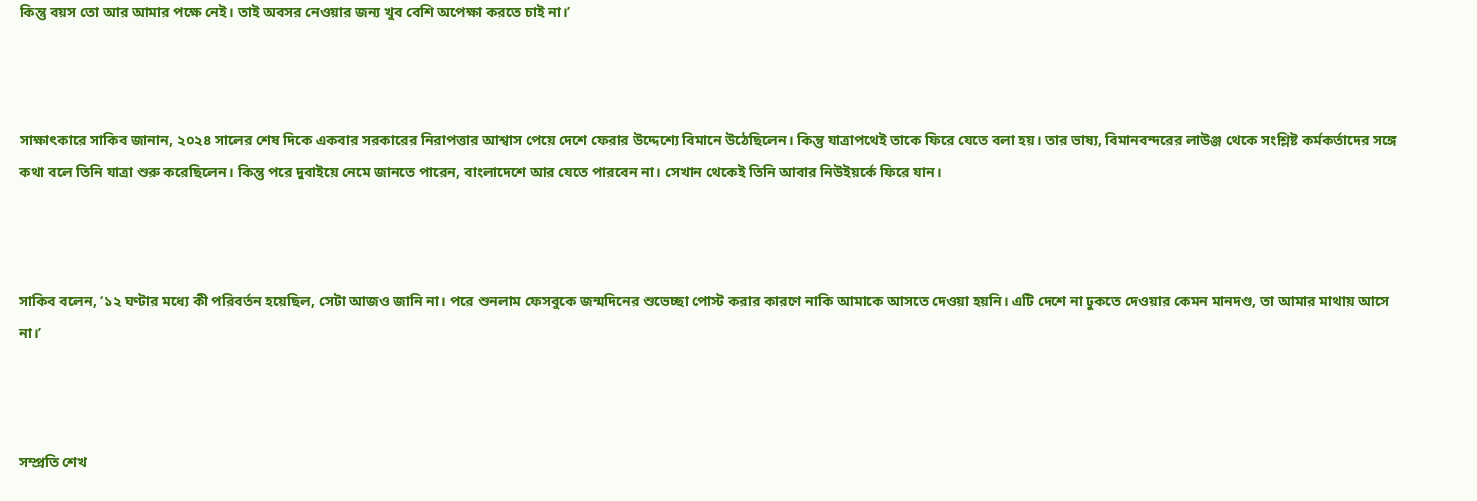কিন্তু বয়স তো আর আমার পক্ষে নেই। তাই অবসর নেওয়ার জন্য খুব বেশি অপেক্ষা করতে চাই না।’



সাক্ষাৎকারে সাকিব জানান, ২০২৪ সালের শেষ দিকে একবার সরকারের নিরাপত্তার আশ্বাস পেয়ে দেশে ফেরার উদ্দেশ্যে বিমানে উঠেছিলেন। কিন্তু যাত্রাপথেই তাকে ফিরে যেতে বলা হয়। তার ভাষ্য, বিমানবন্দরের লাউঞ্জ থেকে সংশ্লিষ্ট কর্মকর্তাদের সঙ্গে কথা বলে তিনি যাত্রা শুরু করেছিলেন। কিন্তু পরে দুবাইয়ে নেমে জানতে পারেন, বাংলাদেশে আর যেতে পারবেন না। সেখান থেকেই তিনি আবার নিউইয়র্কে ফিরে যান।



সাকিব বলেন, ‘১২ ঘণ্টার মধ্যে কী পরিবর্তন হয়েছিল, সেটা আজও জানি না। পরে শুনলাম ফেসবুকে জন্মদিনের শুভেচ্ছা পোস্ট করার কারণে নাকি আমাকে আসতে দেওয়া হয়নি। এটি দেশে না ঢুকতে দেওয়ার কেমন মানদণ্ড, তা আমার মাথায় আসে না।’



সম্প্রতি শেখ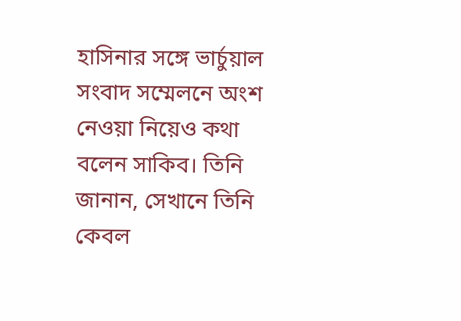হাসিনার সঙ্গে ভার্চুয়াল সংবাদ সম্মেলনে অংশ নেওয়া নিয়েও কথা বলেন সাকিব। তিনি জানান, সেখানে তিনি কেবল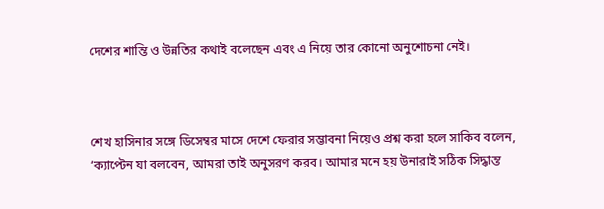দেশের শান্তি ও উন্নতির কথাই বলেছেন এবং এ নিয়ে তার কোনো অনুশোচনা নেই।



শেখ হাসিনার সঙ্গে ডিসেম্বর মাসে দেশে ফেরার সম্ভাবনা নিয়েও প্রশ্ন করা হলে সাকিব বলেন, ‘ক্যাপ্টেন যা বলবেন, আমরা তাই অনুসরণ করব। আমার মনে হয় উনারাই সঠিক সিদ্ধান্ত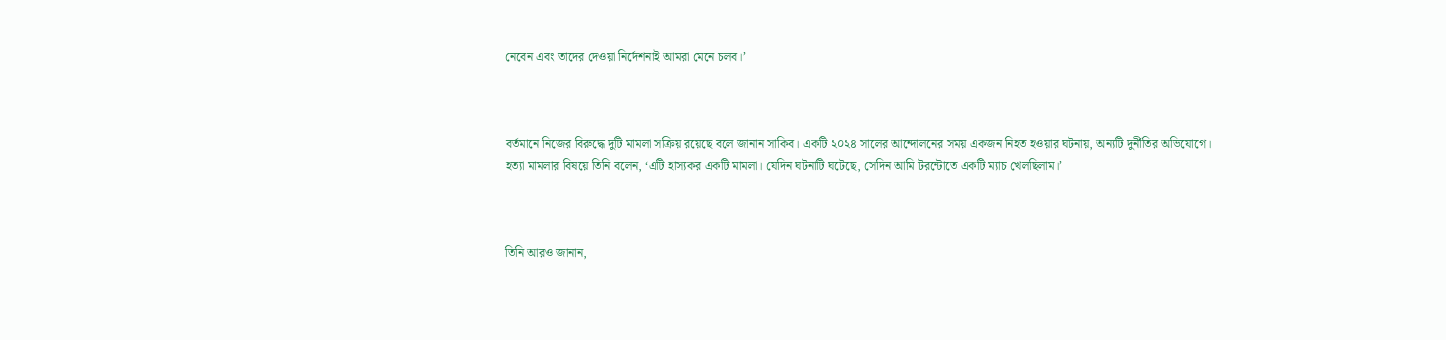নেবেন এবং তাদের দেওয়া নির্দেশনাই আমরা মেনে চলব।’



বর্তমানে নিজের বিরুদ্ধে দুটি মামলা সক্রিয় রয়েছে বলে জানান সাকিব। একটি ২০২৪ সালের আন্দোলনের সময় একজন নিহত হওয়ার ঘটনায়, অন্যটি দুর্নীতির অভিযোগে। হত্যা মামলার বিষয়ে তিনি বলেন, ‘এটি হাস্যকর একটি মামলা। যেদিন ঘটনাটি ঘটেছে, সেদিন আমি টরন্টোতে একটি ম্যাচ খেলছিলাম।’



তিনি আরও জানান,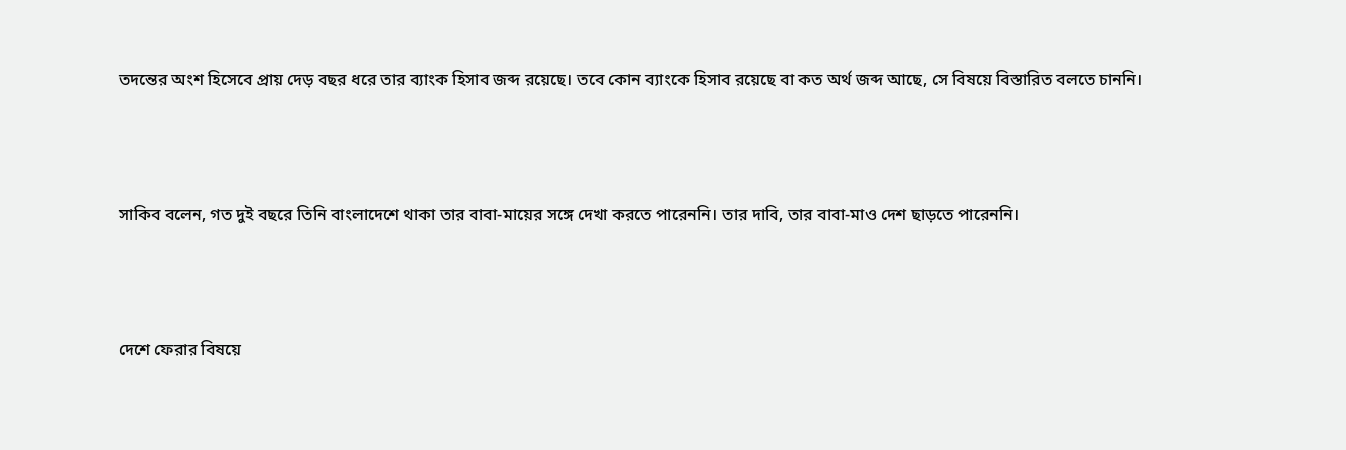তদন্তের অংশ হিসেবে প্রায় দেড় বছর ধরে তার ব্যাংক হিসাব জব্দ রয়েছে। তবে কোন ব্যাংকে হিসাব রয়েছে বা কত অর্থ জব্দ আছে, সে বিষয়ে বিস্তারিত বলতে চাননি।



সাকিব বলেন, গত দুই বছরে তিনি বাংলাদেশে থাকা তার বাবা-মায়ের সঙ্গে দেখা করতে পারেননি। তার দাবি, তার বাবা-মাও দেশ ছাড়তে পারেননি।



দেশে ফেরার বিষয়ে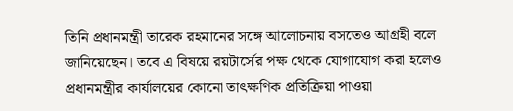তিনি প্রধানমন্ত্রী তারেক রহমানের সঙ্গে আলোচনায় বসতেও আগ্রহী বলে জানিয়েছেন। তবে এ বিষয়ে রয়টার্সের পক্ষ থেকে যোগাযোগ করা হলেও প্রধানমন্ত্রীর কার্যালয়ের কোনো তাৎক্ষণিক প্রতিক্রিয়া পাওয়া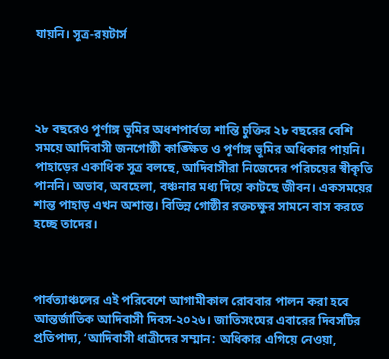যায়নি। সূত্র-রয়টার্স




২৮ বছরেও পূর্ণাঙ্গ ভূমির অধশপার্বত্য শান্তি চুক্তির ২৮ বছরের বেশি সময়ে আদিবাসী জনগোষ্ঠী কাঙ্ক্ষিত ও পূর্ণাঙ্গ ভূমির অধিকার পায়নি। পাহাড়ের একাধিক সূত্র বলছে, আদিবাসীরা নিজেদের পরিচয়ের স্বীকৃতি পাননি। অভাব, অবহেলা, বঞ্চনার মধ্য দিয়ে কাটছে জীবন। একসময়ের শান্ত পাহাড় এখন অশান্ত। বিভিন্ন গোষ্ঠীর রক্তচক্ষুর সামনে বাস করতে হচ্ছে তাদের।



পার্বত্যাঞ্চলের এই পরিবেশে আগামীকাল রোববার পালন করা হবে আন্তর্জাতিক আদিবাসী দিবস-২০২৬। জাতিসংঘের এবারের দিবসটির প্রতিপাদ্য, ‘আদিবাসী ধাত্রীদের সম্মান: অধিকার এগিয়ে নেওয়া,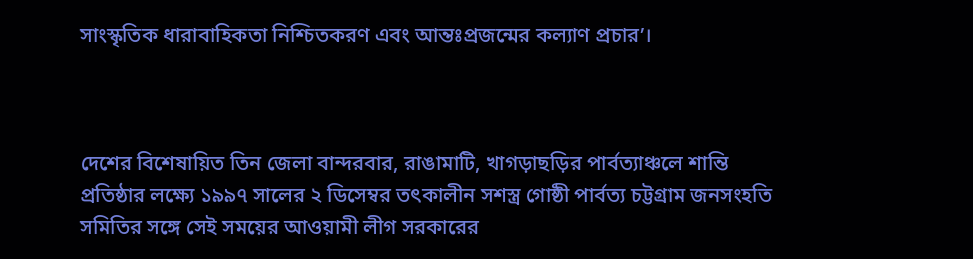সাংস্কৃতিক ধারাবাহিকতা নিশ্চিতকরণ এবং আন্তঃপ্রজন্মের কল্যাণ প্রচার’।



দেশের বিশেষায়িত তিন জেলা বান্দরবার, রাঙামাটি, খাগড়াছড়ির পার্বত্যাঞ্চলে শান্তি প্রতিষ্ঠার লক্ষ্যে ১৯৯৭ সালের ২ ডিসেম্বর তৎকালীন সশস্ত্র গোষ্ঠী পার্বত্য চট্টগ্রাম জনসংহতি সমিতির সঙ্গে সেই সময়ের আওয়ামী লীগ সরকারের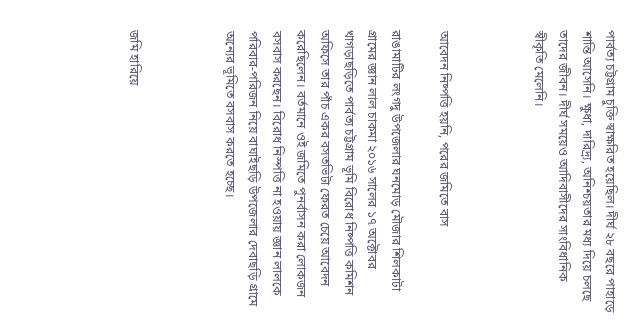পার্বত্য চট্টগ্রাম চুক্তি স্বাক্ষরিত হয়েছিল। দীর্ঘ ২৮ বছরে পাহাড়ে শান্তি আসেনি। ক্ষুধা, দারিদ্র্য, অনিশ্চয়তার মধ্য দিয়ে চলছে তাদের জীবন। দীর্ঘ সময়েও আদিবাসীদের সাংবিধানিক স্বীকৃতি মেলেনি।



আবেদন নিষ্পত্তি হয়নি, পরের জমিতে বাস

রাঙামাটির লংগদু উপজেলার ঘনমোড় মৌজার শিলকাটা গ্রামের জ্ঞান লাল চাকমা ২০১৬ সালের ১৭ অক্টোবর খাগড়াছড়িতে পার্বত্য চট্টগ্রাম ভূমি বিরোধ নিষ্পত্তি কমিশন অফিসে তার পাঁচ একর বসতভিটা ফেরত চেয়ে আবেদন করেছিলেন। বর্তমানে ওই জমিতে পুনর্বাসন করা লোকজন বসবাস করছেন। বিরোধ নিস্পত্তি না হওয়ায় জ্ঞান লালকে পরিবার-পরিজন নিয়ে বাঘাইছড়ি উপজেলার দেবাছড়ি গ্রামে অন্যের ভূমিতে বসবাস করতে হচ্ছে।



জমি হারিয়ে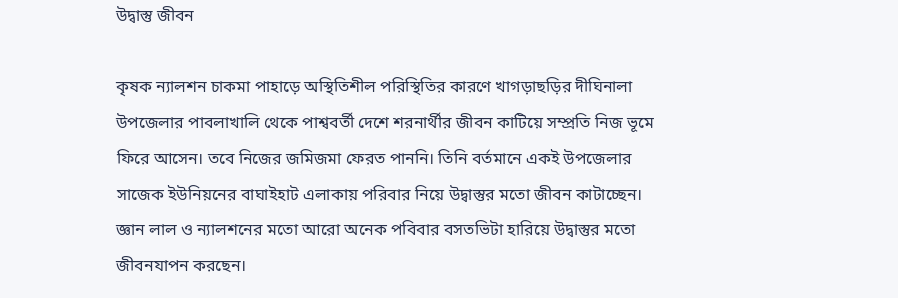উদ্বাস্তু জীবন

কৃষক ন্যালশন চাকমা পাহাড়ে অস্থিতিশীল পরিস্থিতির কারণে খাগড়াছড়ির দীঘিনালা উপজেলার পাবলাখালি থেকে পাশ্ববর্তী দেশে শরনার্থীর জীবন কাটিয়ে সম্প্রতি নিজ ভূমে ফিরে আসেন। তবে নিজের জমিজমা ফেরত পাননি। তিনি বর্তমানে একই উপজেলার সাজেক ইউনিয়নের বাঘাইহাট এলাকায় পরিবার নিয়ে উদ্বাস্তুর মতো জীবন কাটাচ্ছেন। জ্ঞান লাল ও ন্যালশনের মতো আরো অনেক পবিবার বসতভিটা হারিয়ে উদ্বাস্তুর মতো জীবনযাপন করছেন।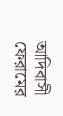আদিবাসী ফেরামের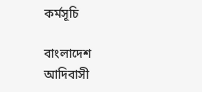কর্মসূচি

বাংলাদেশ আদিবাসী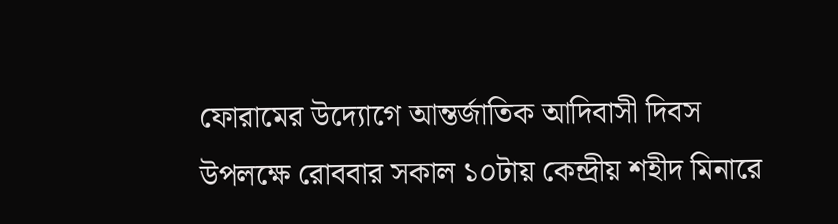ফোরামের উদ্যোগে আন্তর্জাতিক আদিবাসী দিবস উপলক্ষে রোববার সকাল ১০টায় কেন্দ্রীয় শহীদ মিনারে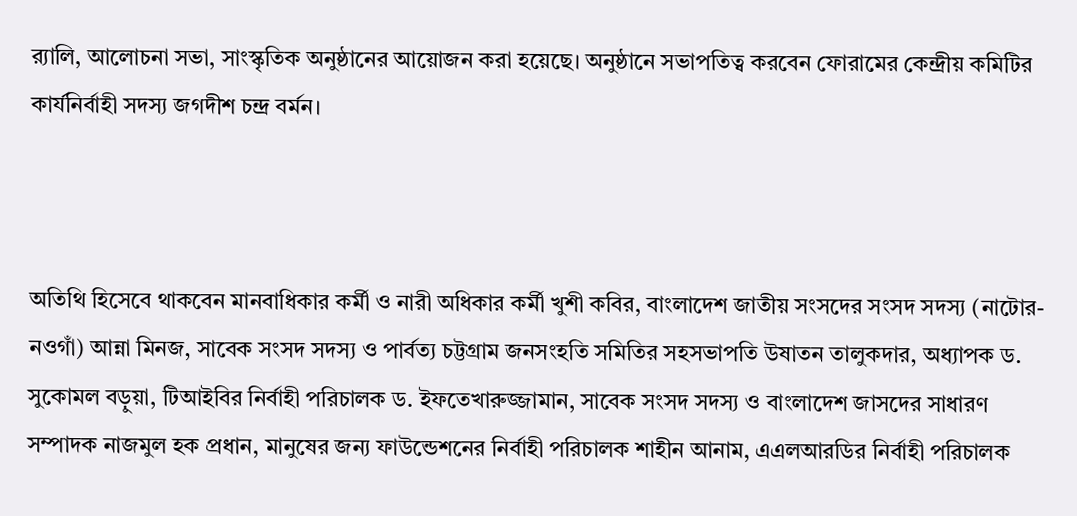র‌্যালি, আলোচনা সভা, সাংস্কৃতিক অনুষ্ঠানের আয়োজন করা হয়েছে। অনুষ্ঠানে সভাপতিত্ব করবেন ফোরামের কেন্দ্রীয় কমিটির কার্যনির্বাহী সদস্য জগদীশ চন্দ্র বর্মন।



অতিথি হিসেবে থাকবেন মানবাধিকার কর্মী ও নারী অধিকার কর্মী খুশী কবির, বাংলাদেশ জাতীয় সংসদের সংসদ সদস্য (নাটোর-নওগাঁ) আন্না মিনজ, সাবেক সংসদ সদস্য ও পার্বত্য চট্টগ্রাম জনসংহতি সমিতির সহসভাপতি উষাতন তালুকদার, অধ্যাপক ড. সুকোমল বড়ুয়া, টিআইবির নির্বাহী পরিচালক ড. ইফতেখারুজ্জামান, সাবেক সংসদ সদস্য ও বাংলাদেশ জাসদের সাধারণ সম্পাদক নাজমুল হক প্রধান, মানুষের জন্য ফাউন্ডেশনের নির্বাহী পরিচালক শাহীন আনাম, এএলআরডির নির্বাহী পরিচালক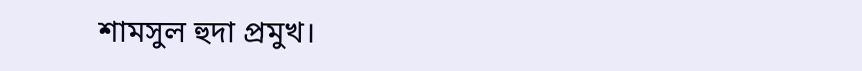শামসুল হুদা প্রমুখ।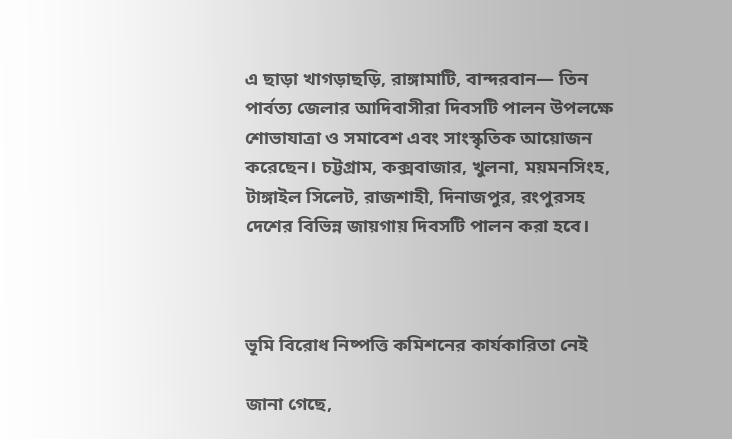এ ছাড়া খাগড়াছড়ি, রাঙ্গামাটি, বান্দরবান— তিন পার্বত্য জেলার আদিবাসীরা দিবসটি পালন উপলক্ষে শোভাযাত্রা ও সমাবেশ এবং সাংস্কৃতিক আয়োজন করেছেন। চট্টগ্রাম, কক্সবাজার, খুলনা, ময়মনসিংহ, টাঙ্গাইল সিলেট, রাজশাহী, দিনাজপুর, রংপুরসহ দেশের বিভিন্ন জায়গায় দিবসটি পালন করা হবে।



ভূমি বিরোধ নিষ্পত্তি কমিশনের কার্যকারিতা নেই

জানা গেছে,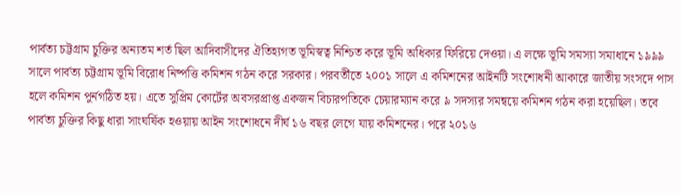পার্বত্য চট্টগ্রাম চুক্তির অন্যতম শর্ত ছিল আদিবাসীদের ঐতিহ্যগত ভূমিস্বত্ব নিশ্চিত করে ভূমি অধিকার ফিরিয়ে দেওয়া। এ লক্ষে ভূমি সমস্যা সমাধানে ১৯৯৯ সালে পার্বত্য চট্টগ্রাম ভূমি বিরোধ নিষ্পত্তি কমিশন গঠন করে সরকার। পরবর্তীতে ২০০১ সালে এ কমিশনের আইনটি সংশোধনী আকারে জাতীয় সংসদে পাস হলে কমিশন পুর্নগঠিত হয়। এতে সুপ্রিম কোর্টের অবসরপ্রাপ্ত একজন বিচারপতিকে চেয়ারম্যান করে ৯ সদস্যর সমন্বয়ে কমিশন গঠন করা হয়েছিল। তবে পার্বত্য চুক্তির কিছু ধারা সাংঘর্ষিক হওয়ায় আইন সংশোধনে দীর্ঘ ১৬ বছর লেগে যায় কমিশনের। পরে ২০১৬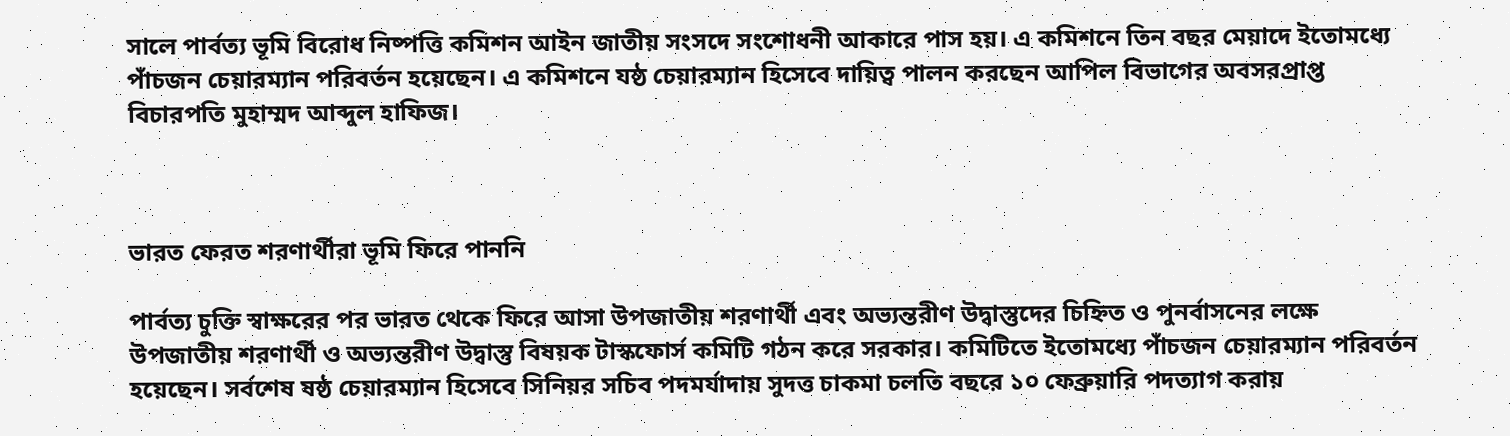সালে পার্বত্য ভূমি বিরোধ নিষ্পত্তি কমিশন আইন জাতীয় সংসদে সংশোধনী আকারে পাস হয়। এ কমিশনে তিন বছর মেয়াদে ইতোমধ্যে পাঁচজন চেয়ারম্যান পরিবর্তন হয়েছেন। এ কমিশনে যষ্ঠ চেয়ারম্যান হিসেবে দায়িত্ব পালন করছেন আপিল বিভাগের অবসরপ্রাপ্ত বিচারপতি মুহাম্মদ আব্দুল হাফিজ।



ভারত ফেরত শরণার্থীরা ভূমি ফিরে পাননি

পার্বত্য চুক্তি স্বাক্ষরের পর ভারত থেকে ফিরে আসা উপজাতীয় শরণার্থী এবং অভ্যন্তরীণ উদ্বাস্তুদের চিহ্নিত ও পুনর্বাসনের লক্ষে উপজাতীয় শরণার্থী ও অভ্যন্তরীণ উদ্বাস্তু বিষয়ক টাস্কফোর্স কমিটি গঠন করে সরকার। কমিটিতে ইতোমধ্যে পাঁচজন চেয়ারম্যান পরিবর্তন হয়েছেন। সর্বশেষ ষষ্ঠ চেয়ারম্যান হিসেবে সিনিয়র সচিব পদমর্যাদায় সুদত্ত চাকমা চলতি বছরে ১০ ফেব্রুয়ারি পদত্যাগ করায়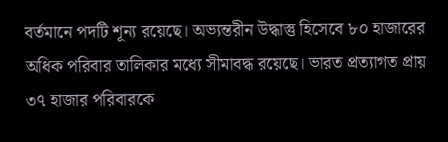বর্তমানে পদটি শূন্য রয়েছে। অভ্যন্তরীন উদ্ধাস্তু হিসেবে ৮০ হাজারের অধিক পরিবার তালিকার মধ্যে সীমাবদ্ধ রয়েছে। ভারত প্রত্যাগত প্রায় ৩৭ হাজার পরিবারকে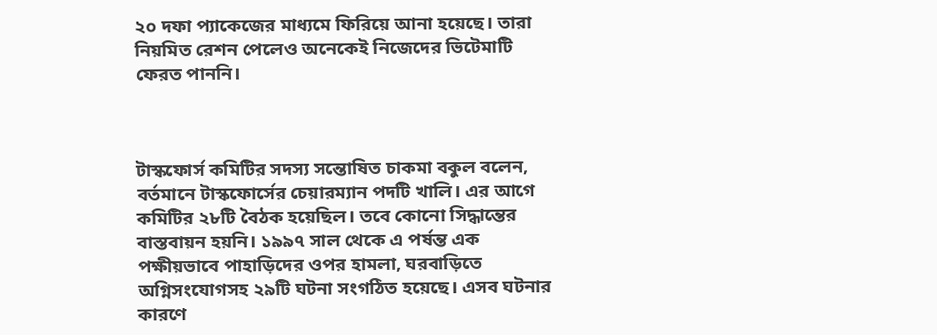২০ দফা প্যাকেজের মাধ্যমে ফিরিয়ে আনা হয়েছে। তারা নিয়মিত রেশন পেলেও অনেকেই নিজেদের ভিটেমাটি ফেরত পাননি।



টাস্কফোর্স কমিটির সদস্য সন্তোষিত চাকমা বকুল বলেন, বর্তমানে টাস্কফোর্সের চেয়ারম্যান পদটি খালি। এর আগে কমিটির ২৮টি বৈঠক হয়েছিল। তবে কোনো সিদ্ধান্তের বাস্তবায়ন হয়নি। ১৯৯৭ সাল থেকে এ পর্ষন্ত এক পক্ষীয়ভাবে পাহাড়িদের ওপর হামলা, ঘরবাড়িতে অগ্নিসংযোগসহ ২৯টি ঘটনা সংগঠিত হয়েছে। এসব ঘটনার কারণে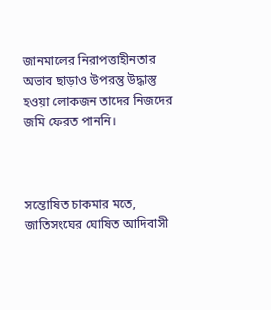জানমালের নিরাপত্তাহীনতার অভাব ছাড়াও উপরন্তু উদ্ধাস্তু হওয়া লোকজন তাদের নিজদের জমি ফেরত পাননি।



সন্তোষিত চাকমার মতে, জাতিসংঘের ঘোষিত আদিবাসী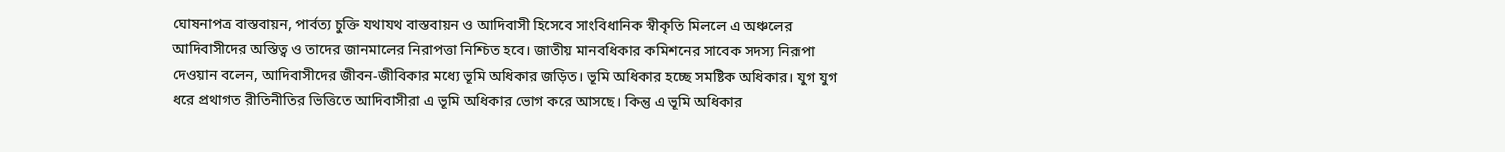ঘোষনাপত্র বাস্তবায়ন, পার্বত্য চুক্তি যথাযথ বাস্তবায়ন ও আদিবাসী হিসেবে সাংবিধানিক স্বীকৃতি মিললে এ অঞ্চলের আদিবাসীদের অস্তিত্ব ও তাদের জানমালের নিরাপত্তা নিশ্চিত হবে। জাতীয় মানবধিকার কমিশনের সাবেক সদস্য নিরূপা দেওয়ান বলেন, আদিবাসীদের জীবন-জীবিকার মধ্যে ভূমি অধিকার জড়িত। ভূমি অধিকার হচ্ছে সমষ্টিক অধিকার। যুগ যুগ ধরে প্রথাগত রীতিনীতির ভিত্তিতে আদিবাসীরা এ ভূমি অধিকার ভোগ করে আসছে। কিন্তু এ ভূমি অধিকার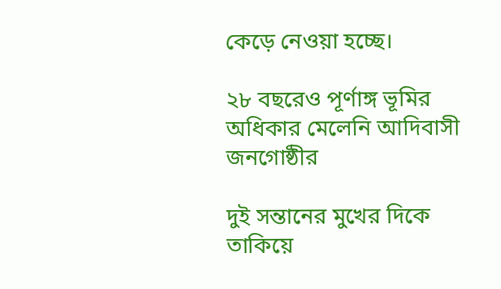কেড়ে নেওয়া হচ্ছে।

২৮ বছরেও পূর্ণাঙ্গ ভূমির অধিকার মেলেনি আদিবাসী জনগোষ্ঠীর

দুই সন্তানের মুখের দিকে তাকিয়ে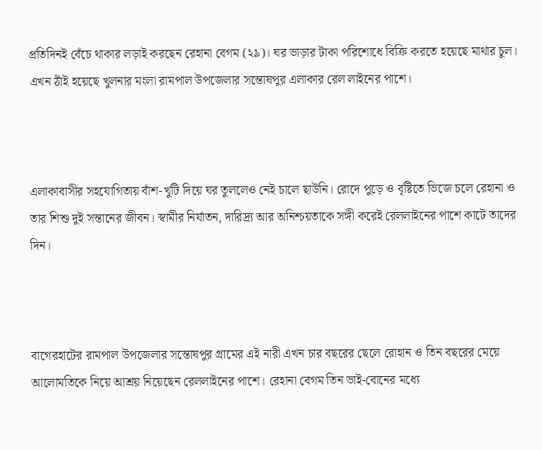প্রতিদিনই বেঁচে থাকার লড়াই করছেন রেহানা বেগম (২৯)। ঘর ভাড়ার টাকা পরিশোধে বিক্রি করতে হয়েছে মাথার চুল। এখন ঠাঁই হয়েছে খুলনার মংলা রামপাল উপজেলার সন্তোষপুর এলাকার রেল লাইনের পাশে।



এলাকাবাসীর সহযোগিতায় বাঁশ-খুটি দিয়ে ঘর তুললেও নেই চালে ছাউনি। রোদে পুড়ে ও বৃষ্টিতে ভিজে চলে রেহানা ও তার শিশু দুই সন্তানের জীবন। স্বামীর নির্যাতন, দারিদ্র্য আর অনিশ্চয়তাকে সঙ্গী করেই রেললাইনের পাশে কাটে তাদের দিন।



বাগেরহাটের রামপাল উপজেলার সন্তোষপুর গ্রামের এই নারী এখন চার বছরের ছেলে রোহান ও তিন বছরের মেয়ে আলোমতিকে নিয়ে আশ্রয় নিয়েছেন রেললাইনের পাশে। রেহানা বেগম তিন ভাই-বোনের মধ্যে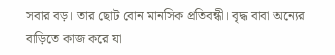সবার বড়। তার ছোট বোন মানসিক প্রতিবন্ধী। বৃদ্ধ বাবা অন্যের বাড়িতে কাজ করে যা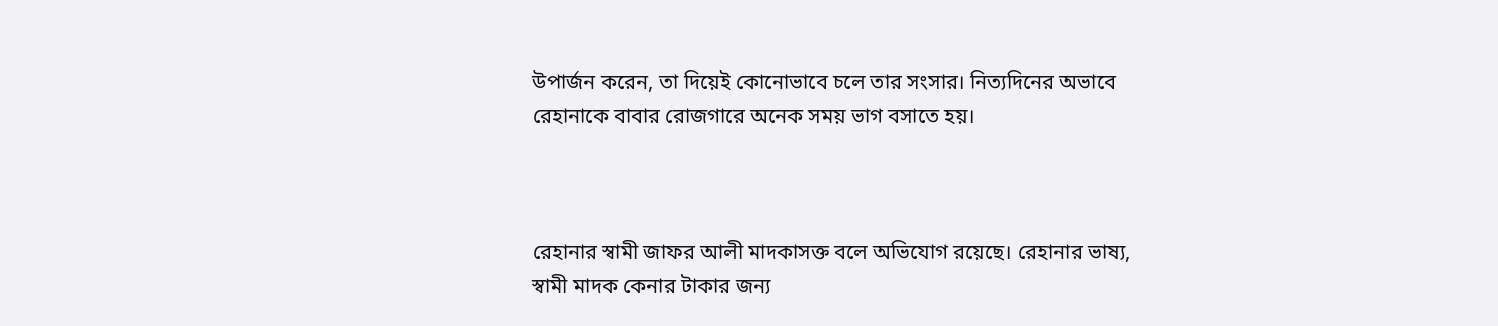উপার্জন করেন, তা দিয়েই কোনোভাবে চলে তার সংসার। নিত্যদিনের অভাবে রেহানাকে বাবার রোজগারে অনেক সময় ভাগ বসাতে হয়।



রেহানার স্বামী জাফর আলী মাদকাসক্ত বলে অভিযোগ রয়েছে। রেহানার ভাষ্য, স্বামী মাদক কেনার টাকার জন্য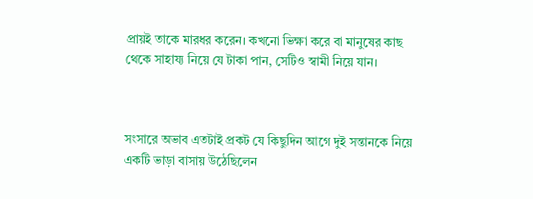প্রায়ই তাকে মারধর করেন। কখনো ভিক্ষা করে বা মানুষের কাছ থেকে সাহায্য নিয়ে যে টাকা পান, সেটিও স্বামী নিয়ে যান।



সংসারে অভাব এতটাই প্রকট যে কিছুদিন আগে দুই সন্তানকে নিয়ে একটি ভাড়া বাসায় উঠেছিলেন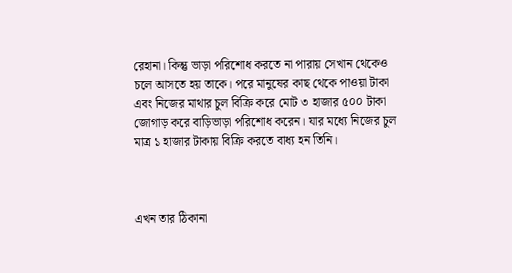রেহানা। কিন্তু ভাড়া পরিশোধ করতে না পারায় সেখান থেকেও চলে আসতে হয় তাকে। পরে মানুষের কাছ থেকে পাওয়া টাকা এবং নিজের মাথার চুল বিক্রি করে মোট ৩ হাজার ৫০০ টাকা জোগাড় করে বাড়িভাড়া পরিশোধ করেন। যার মধ্যে নিজের চুল মাত্র ১ হাজার টাকায় বিক্রি করতে বাধ্য হন তিনি।



এখন তার ঠিকানা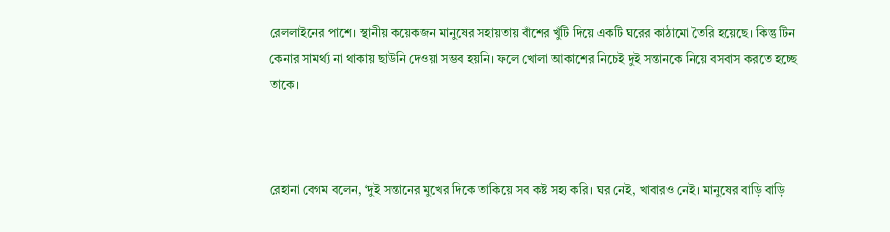রেললাইনের পাশে। স্থানীয় কয়েকজন মানুষের সহায়তায় বাঁশের খুঁটি দিয়ে একটি ঘরের কাঠামো তৈরি হয়েছে। কিন্তু টিন কেনার সামর্থ্য না থাকায় ছাউনি দেওয়া সম্ভব হয়নি। ফলে খোলা আকাশের নিচেই দুই সন্তানকে নিয়ে বসবাস করতে হচ্ছে তাকে।



রেহানা বেগম বলেন, ‘দুই সন্তানের মুখের দিকে তাকিয়ে সব কষ্ট সহ্য করি। ঘর নেই, খাবারও নেই। মানুষের বাড়ি বাড়ি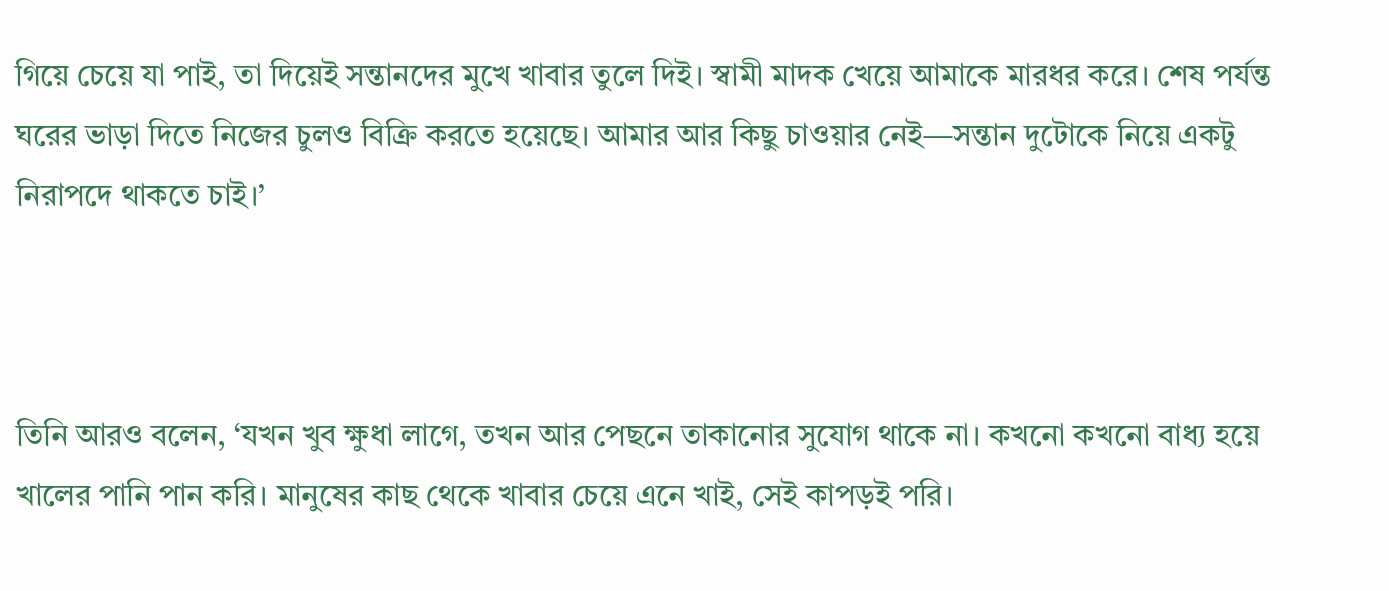গিয়ে চেয়ে যা পাই, তা দিয়েই সন্তানদের মুখে খাবার তুলে দিই। স্বামী মাদক খেয়ে আমাকে মারধর করে। শেষ পর্যন্ত ঘরের ভাড়া দিতে নিজের চুলও বিক্রি করতে হয়েছে। আমার আর কিছু চাওয়ার নেই—সন্তান দুটোকে নিয়ে একটু নিরাপদে থাকতে চাই।’



তিনি আরও বলেন, ‘যখন খুব ক্ষুধা লাগে, তখন আর পেছনে তাকানোর সুযোগ থাকে না। কখনো কখনো বাধ্য হয়ে খালের পানি পান করি। মানুষের কাছ থেকে খাবার চেয়ে এনে খাই, সেই কাপড়ই পরি।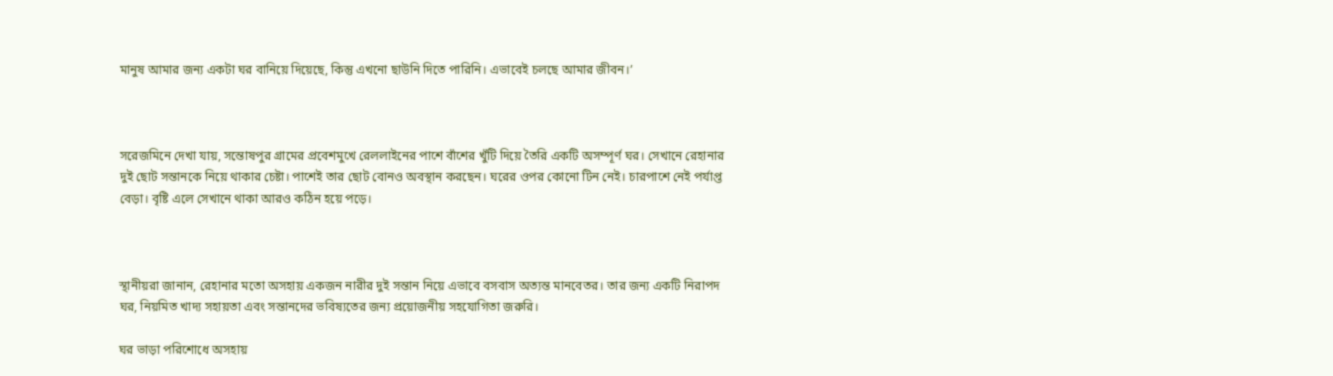মানুষ আমার জন্য একটা ঘর বানিয়ে দিয়েছে, কিন্তু এখনো ছাউনি দিতে পারিনি। এভাবেই চলছে আমার জীবন।’



সরেজমিনে দেখা যায়, সন্তোষপুর গ্রামের প্রবেশমুখে রেললাইনের পাশে বাঁশের খুঁটি দিয়ে তৈরি একটি অসম্পূর্ণ ঘর। সেখানে রেহানার দুই ছোট সন্তানকে নিয়ে থাকার চেষ্টা। পাশেই তার ছোট বোনও অবস্থান করছেন। ঘরের ওপর কোনো টিন নেই। চারপাশে নেই পর্যাপ্ত বেড়া। বৃষ্টি এলে সেখানে থাকা আরও কঠিন হয়ে পড়ে।



স্থানীয়রা জানান, রেহানার মতো অসহায় একজন নারীর দুই সন্তান নিয়ে এভাবে বসবাস অত্যন্ত মানবেতর। তার জন্য একটি নিরাপদ ঘর, নিয়মিত খাদ্য সহায়তা এবং সন্তানদের ভবিষ্যতের জন্য প্রয়োজনীয় সহযোগিতা জরুরি।

ঘর ভাড়া পরিশোধে অসহায়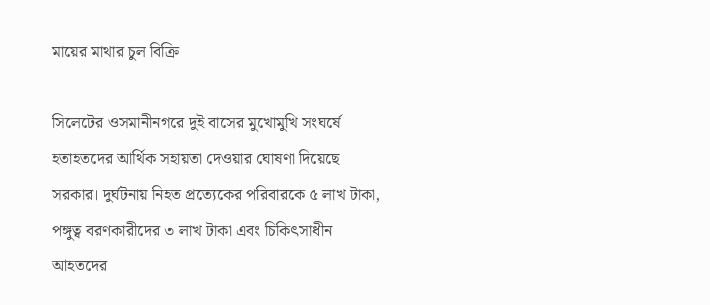মায়ের মাথার চুল বিক্রি

সিলেটের ওসমানীনগরে দুই বাসের মুখোমুখি সংঘর্ষে হতাহতদের আর্থিক সহায়তা দেওয়ার ঘোষণা দিয়েছে সরকার। দুর্ঘটনায় নিহত প্রত্যেকের পরিবারকে ৫ লাখ টাকা, পঙ্গুত্ব বরণকারীদের ৩ লাখ টাকা এবং চিকিৎসাধীন আহতদের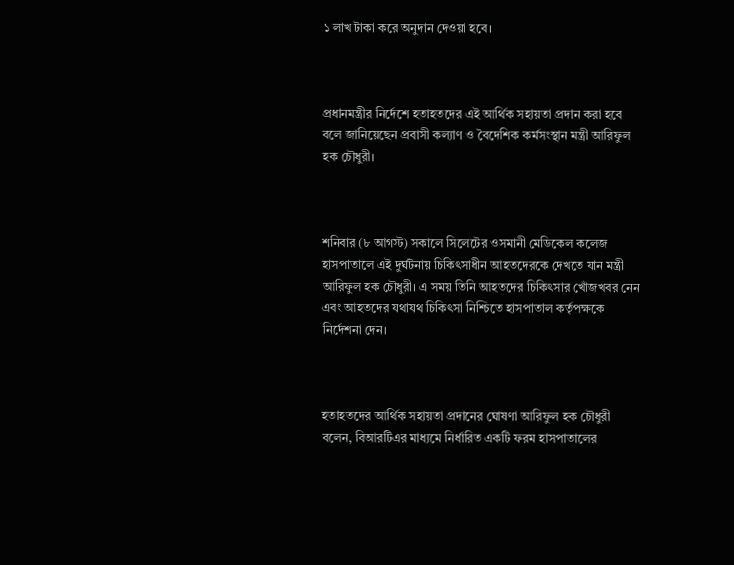১ লাখ টাকা করে অনুদান দেওয়া হবে।



প্রধানমন্ত্রীর নির্দেশে হতাহতদের এই আর্থিক সহায়তা প্রদান করা হবে বলে জানিয়েছেন প্রবাসী কল্যাণ ও বৈদেশিক কর্মসংস্থান মন্ত্রী আরিফুল হক চৌধুরী।



শনিবার (৮ আগস্ট) সকালে সিলেটের ওসমানী মেডিকেল কলেজ হাসপাতালে এই দুর্ঘটনায় চিকিৎসাধীন আহতদেরকে দেখতে যান মন্ত্রী আরিফুল হক চৌধুরী। এ সময় তিনি আহতদের চিকিৎসার খোঁজখবর নেন এবং আহতদের যথাযথ চিকিৎসা নিশ্চিতে হাসপাতাল কর্তৃপক্ষকে নির্দেশনা দেন।



হতাহতদের আর্থিক সহায়তা প্রদানের ঘোষণা আরিফুল হক চৌধুরী বলেন, বিআরটিএর মাধ্যমে নির্ধারিত একটি ফরম হাসপাতালের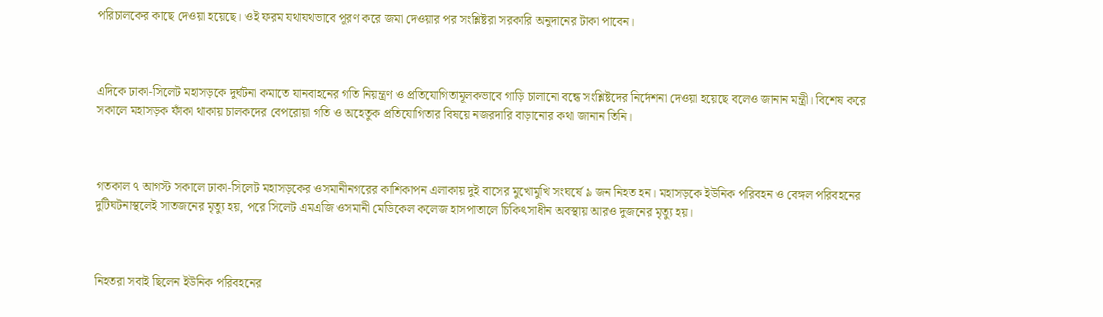পরিচালকের কাছে দেওয়া হয়েছে। ওই ফরম যথাযথভাবে পূরণ করে জমা দেওয়ার পর সংশ্লিষ্টরা সরকারি অনুদানের টাকা পাবেন।



এদিকে ঢাকা-সিলেট মহাসড়কে দুর্ঘটনা কমাতে যানবাহনের গতি নিয়ন্ত্রণ ও প্রতিযোগিতামূলকভাবে গাড়ি চালানো বন্ধে সংশ্লিষ্টদের নির্দেশনা দেওয়া হয়েছে বলেও জানান মন্ত্রী। বিশেষ করে সকালে মহাসড়ক ফাঁকা থাকায় চালকদের বেপরোয়া গতি ও অহেতুক প্রতিযোগিতার বিষয়ে নজরদারি বাড়ানোর কথা জানান তিনি।



গতকাল ৭ আগস্ট সকালে ঢাকা-সিলেট মহাসড়কের ওসমানীনগরের কাশিকাপন এলাকায় দুই বাসের মুখোমুখি সংঘর্ষে ৯ জন নিহত হন। মহাসড়কে ইউনিক পরিবহন ও বেঙ্গল পরিবহনের দুটিঘটনাস্থলেই সাতজনের মৃত্যু হয়, পরে সিলেট এমএজি ওসমানী মেডিকেল কলেজ হাসপাতালে চিকিৎসাধীন অবস্থায় আরও দুজনের মৃত্যু হয়।



নিহতরা সবাই ছিলেন ইউনিক পরিবহনের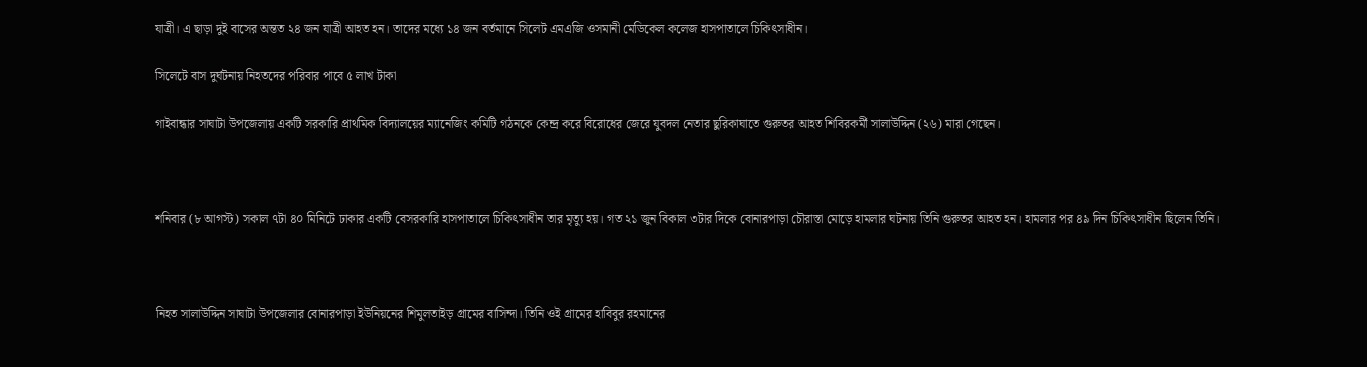যাত্রী। এ ছাড়া দুই বাসের অন্তত ২৪ জন যাত্রী আহত হন। তাদের মধ্যে ১৪ জন বর্তমানে সিলেট এমএজি ওসমানী মেডিকেল কলেজ হাসপাতালে চিকিৎসাধীন।

সিলেটে বাস দুর্ঘটনায় নিহতদের পরিবার পাবে ৫ লাখ টাকা

গাইবান্ধার সাঘাটা উপজেলায় একটি সরকারি প্রাথমিক বিদ্যালয়ের ম্যানেজিং কমিটি গঠনকে কেন্দ্র করে বিরোধের জেরে যুবদল নেতার ছুরিকাঘাতে গুরুতর আহত শিবিরকর্মী সালাউদ্দিন (২৬) মারা গেছেন।



শনিবার (৮ আগস্ট) সকাল ৭টা ৪০ মিনিটে ঢাকার একটি বেসরকারি হাসপাতালে চিকিৎসাধীন তার মৃত্যু হয়। গত ২১ জুন বিকাল ৩টার দিকে বোনারপাড়া চৌরাস্তা মোড়ে হামলার ঘটনায় তিনি গুরুতর আহত হন। হামলার পর ৪৯ দিন চিকিৎসাধীন ছিলেন তিনি।



নিহত সালাউদ্দিন সাঘাটা উপজেলার বোনারপাড়া ইউনিয়নের শিমুলতাইড় গ্রামের বাসিন্দা। তিনি ওই গ্রামের হাবিবুর রহমানের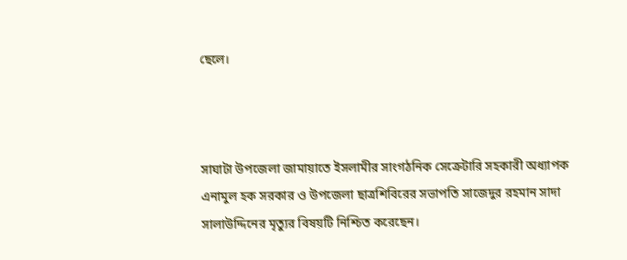ছেলে।



সাঘাটা উপজেলা জামায়াতে ইসলামীর সাংগঠনিক সেক্রেটারি সহকারী অধ্যাপক এনামুল হক সরকার ও উপজেলা ছাত্রশিবিরের সভাপতি সাজেদুর রহমান সাদা সালাউদ্দিনের মৃত্যুর বিষয়টি নিশ্চিত করেছেন।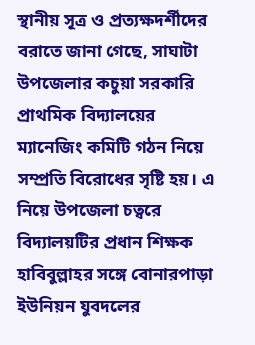স্থানীয় সূত্র ও প্রত্যক্ষদর্শীদের বরাতে জানা গেছে, সাঘাটা উপজেলার কচুয়া সরকারি প্রাথমিক বিদ্যালয়ের ম্যানেজিং কমিটি গঠন নিয়ে সম্প্রতি বিরোধের সৃষ্টি হয়। এ নিয়ে উপজেলা চত্বরে বিদ্যালয়টির প্রধান শিক্ষক হাবিবুল্লাহর সঙ্গে বোনারপাড়া ইউনিয়ন যুবদলের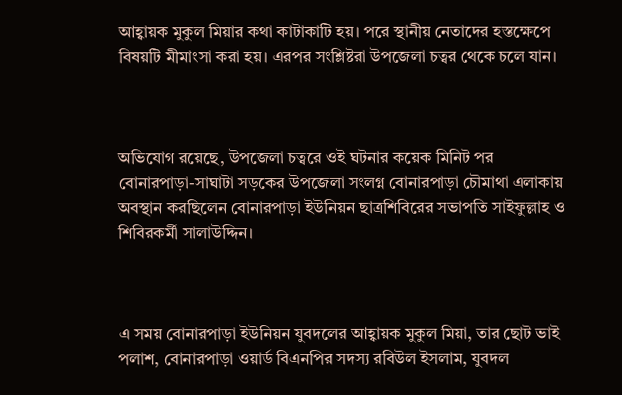আহ্বায়ক মুকুল মিয়ার কথা কাটাকাটি হয়। পরে স্থানীয় নেতাদের হস্তক্ষেপে বিষয়টি মীমাংসা করা হয়। এরপর সংশ্লিষ্টরা উপজেলা চত্বর থেকে চলে যান।



অভিযোগ রয়েছে, উপজেলা চত্বরে ওই ঘটনার কয়েক মিনিট পর বোনারপাড়া-সাঘাটা সড়কের উপজেলা সংলগ্ন বোনারপাড়া চৌমাথা এলাকায় অবস্থান করছিলেন বোনারপাড়া ইউনিয়ন ছাত্রশিবিরের সভাপতি সাইফুল্লাহ ও শিবিরকর্মী সালাউদ্দিন।



এ সময় বোনারপাড়া ইউনিয়ন যুবদলের আহ্বায়ক মুকুল মিয়া, তার ছোট ভাই পলাশ, বোনারপাড়া ওয়ার্ড বিএনপির সদস্য রবিউল ইসলাম, যুবদল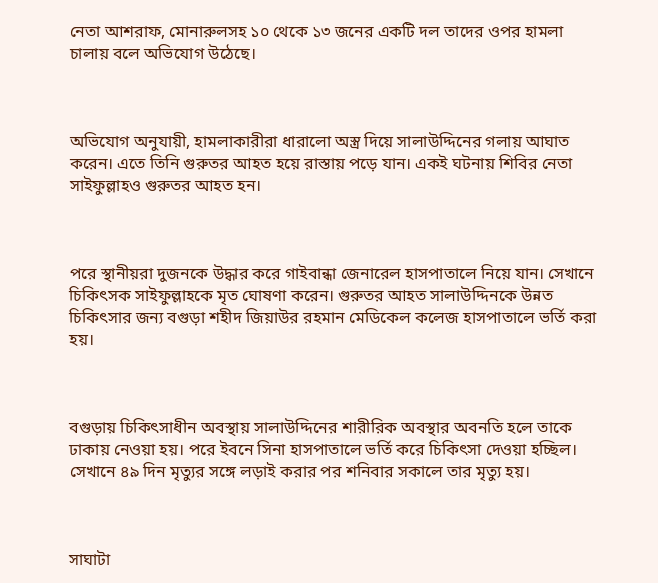নেতা আশরাফ, মোনারুলসহ ১০ থেকে ১৩ জনের একটি দল তাদের ওপর হামলা চালায় বলে অভিযোগ উঠেছে।



অভিযোগ অনুযায়ী, হামলাকারীরা ধারালো অস্ত্র দিয়ে সালাউদ্দিনের গলায় আঘাত করেন। এতে তিনি গুরুতর আহত হয়ে রাস্তায় পড়ে যান। একই ঘটনায় শিবির নেতা সাইফুল্লাহও গুরুতর আহত হন।



পরে স্থানীয়রা দুজনকে উদ্ধার করে গাইবান্ধা জেনারেল হাসপাতালে নিয়ে যান। সেখানে চিকিৎসক সাইফুল্লাহকে মৃত ঘোষণা করেন। গুরুতর আহত সালাউদ্দিনকে উন্নত চিকিৎসার জন্য বগুড়া শহীদ জিয়াউর রহমান মেডিকেল কলেজ হাসপাতালে ভর্তি করা হয়।



বগুড়ায় চিকিৎসাধীন অবস্থায় সালাউদ্দিনের শারীরিক অবস্থার অবনতি হলে তাকে ঢাকায় নেওয়া হয়। পরে ইবনে সিনা হাসপাতালে ভর্তি করে চিকিৎসা দেওয়া হচ্ছিল। সেখানে ৪৯ দিন মৃত্যুর সঙ্গে লড়াই করার পর শনিবার সকালে তার মৃত্যু হয়।



সাঘাটা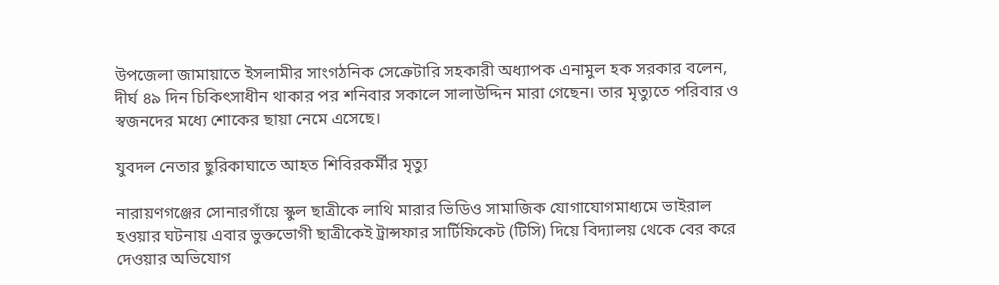উপজেলা জামায়াতে ইসলামীর সাংগঠনিক সেক্রেটারি সহকারী অধ্যাপক এনামুল হক সরকার বলেন, দীর্ঘ ৪৯ দিন চিকিৎসাধীন থাকার পর শনিবার সকালে সালাউদ্দিন মারা গেছেন। তার মৃত্যুতে পরিবার ও স্বজনদের মধ্যে শোকের ছায়া নেমে এসেছে।

যুবদল নেতার ছুরিকাঘাতে আহত শিবিরকর্মীর মৃত্যু

নারায়ণগঞ্জের সোনারগাঁয়ে স্কুল ছাত্রীকে লাথি মারার ভিডিও সামাজিক যোগাযোগমাধ্যমে ভাইরাল হওয়ার ঘটনায় এবার ভুক্তভোগী ছাত্রীকেই ট্রান্সফার সার্টিফিকেট (টিসি) দিয়ে বিদ্যালয় থেকে বের করে দেওয়ার অভিযোগ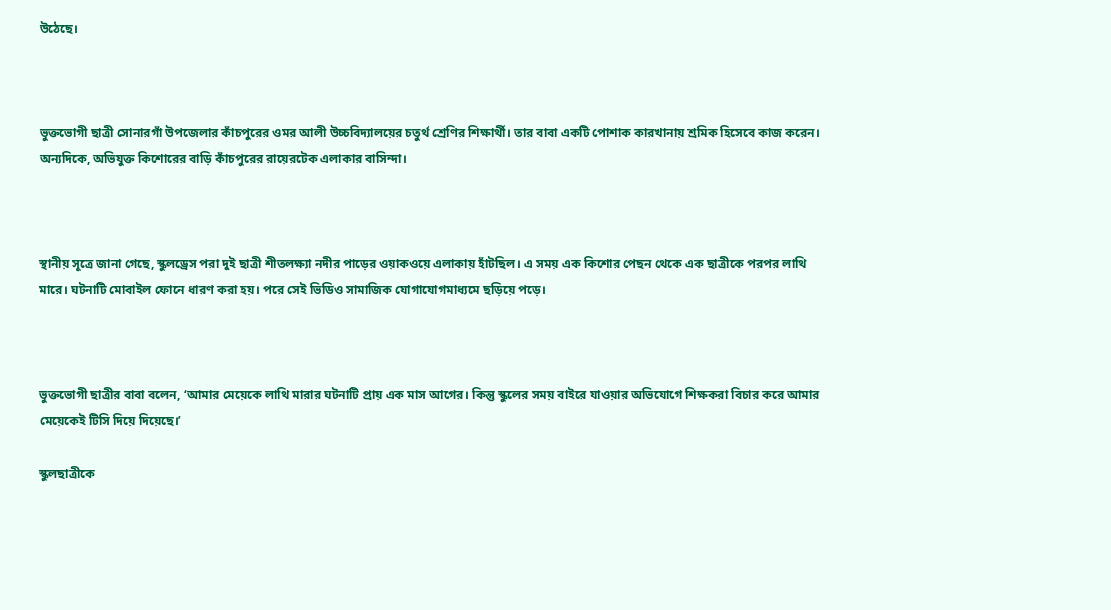উঠেছে।



ভুক্তভোগী ছাত্রী সোনারগাঁ উপজেলার কাঁচপুরের ওমর আলী উচ্চবিদ্যালয়ের চতুর্থ শ্রেণির শিক্ষার্থী। তার বাবা একটি পোশাক কারখানায় শ্রমিক হিসেবে কাজ করেন। অন্যদিকে, অভিযুক্ত কিশোরের বাড়ি কাঁচপুরের রায়েরটেক এলাকার বাসিন্দা।



স্থানীয় সূত্রে জানা গেছে, স্কুলড্রেস পরা দুই ছাত্রী শীতলক্ষ্যা নদীর পাড়ের ওয়াকওয়ে এলাকায় হাঁটছিল। এ সময় এক কিশোর পেছন থেকে এক ছাত্রীকে পরপর লাথি মারে। ঘটনাটি মোবাইল ফোনে ধারণ করা হয়। পরে সেই ভিডিও সামাজিক যোগাযোগমাধ্যমে ছড়িয়ে পড়ে।



ভুক্তভোগী ছাত্রীর বাবা বলেন, ‘আমার মেয়েকে লাথি মারার ঘটনাটি প্রায় এক মাস আগের। কিন্তু স্কুলের সময় বাইরে যাওয়ার অভিযোগে শিক্ষকরা বিচার করে আমার মেয়েকেই টিসি দিয়ে দিয়েছে।’

স্কুলছাত্রীকে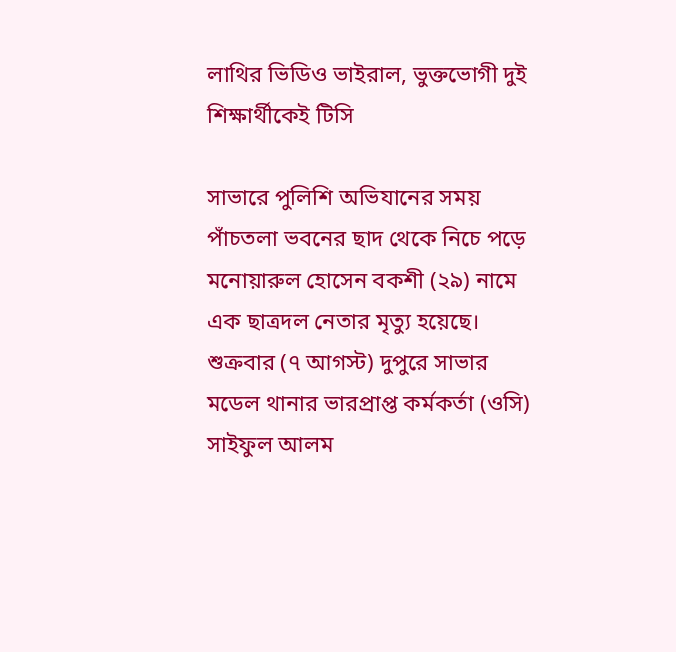লাথির ভিডিও ভাইরাল, ভুক্তভোগী দুই শিক্ষার্থীকেই টিসি

সাভারে পুলিশি অভিযানের সময় পাঁচতলা ভবনের ছাদ থেকে নিচে পড়ে মনোয়ারুল হোসেন বকশী (২৯) নামে এক ছাত্রদল নেতার মৃত্যু হয়েছে। শুক্রবার (৭ আগস্ট) দুপুরে সাভার মডেল থানার ভারপ্রাপ্ত কর্মকর্তা (ওসি) সাইফুল আলম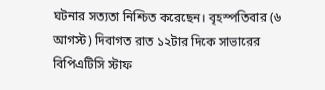ঘটনার সত্যতা নিশ্চিত করেছেন। বৃহস্পতিবার (৬ আগস্ট) দিবাগত রাত ১২টার দিকে সাভারের বিপিএটিসি স্টাফ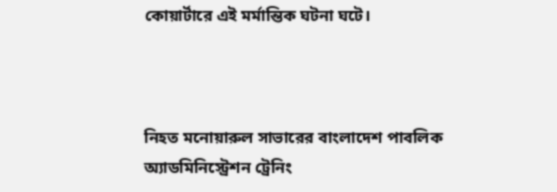কোয়ার্টারে এই মর্মান্তিক ঘটনা ঘটে।



নিহত মনোয়ারুল সাভারের বাংলাদেশ পাবলিক অ্যাডমিনিস্ট্রেশন ট্রেনিং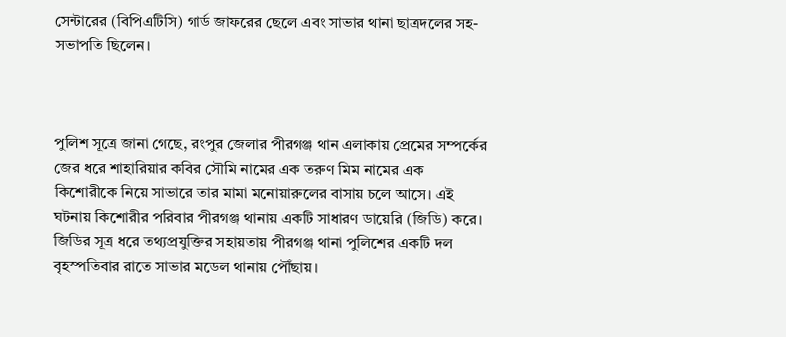সেন্টারের (বিপিএটিসি) গার্ড জাফরের ছেলে এবং সাভার থানা ছাত্রদলের সহ-সভাপতি ছিলেন।



পুলিশ সূত্রে জানা গেছে, রংপুর জেলার পীরগঞ্জ থান এলাকায় প্রেমের সম্পর্কের জের ধরে শাহারিয়ার কবির সৌমি নামের এক তরুণ মিম নামের এক কিশোরীকে নিয়ে সাভারে তার মামা মনোয়ারুলের বাসায় চলে আসে। এই ঘটনায় কিশোরীর পরিবার পীরগঞ্জ থানায় একটি সাধারণ ডায়েরি (জিডি) করে। জিডির সূত্র ধরে তথ্যপ্রযুক্তির সহায়তায় পীরগঞ্জ থানা পুলিশের একটি দল বৃহস্পতিবার রাতে সাভার মডেল থানায় পৌঁছায়।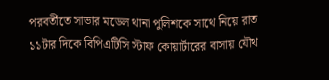পরবর্তীতে সাভার মডেল থানা পুলিশকে সাথে নিয়ে রাত ১১টার দিকে বিপিএটিসি স্টাফ কোয়ার্টারের বাসায় যৌথ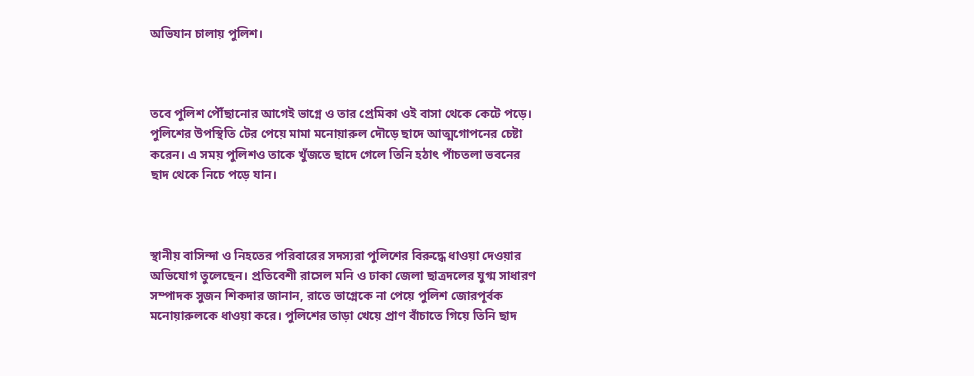অভিযান চালায় পুলিশ।



তবে পুলিশ পৌঁছানোর আগেই ভাগ্নে ও তার প্রেমিকা ওই বাসা থেকে কেটে পড়ে। পুলিশের উপস্থিতি টের পেয়ে মামা মনোয়ারুল দৌড়ে ছাদে আত্মগোপনের চেষ্টা করেন। এ সময় পুলিশও তাকে খুঁজতে ছাদে গেলে তিনি হঠাৎ পাঁচতলা ভবনের ছাদ থেকে নিচে পড়ে যান।



স্থানীয় বাসিন্দা ও নিহতের পরিবারের সদস্যরা পুলিশের বিরুদ্ধে ধাওয়া দেওয়ার অভিযোগ তুলেছেন। প্রতিবেশী রাসেল মনি ও ঢাকা জেলা ছাত্রদলের যুগ্ম সাধারণ সম্পাদক সুজন শিকদার জানান, রাতে ভাগ্নেকে না পেয়ে পুলিশ জোরপূর্বক মনোয়ারুলকে ধাওয়া করে। পুলিশের তাড়া খেয়ে প্রাণ বাঁচাতে গিয়ে তিনি ছাদ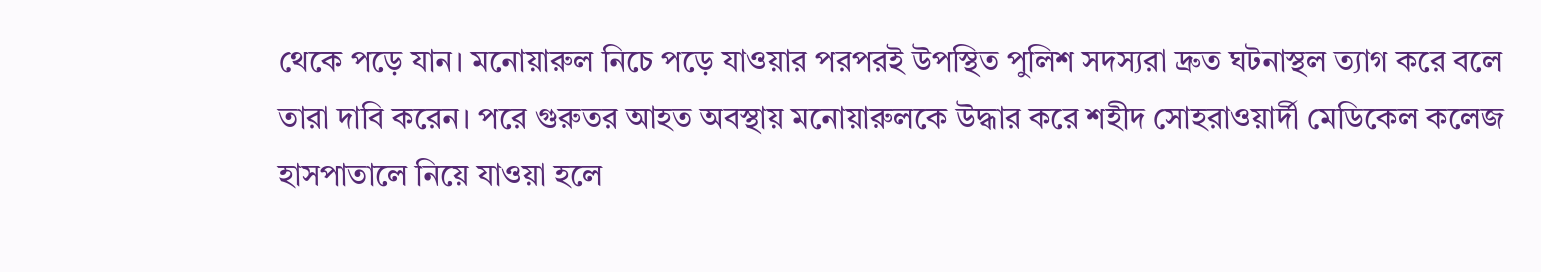থেকে পড়ে যান। মনোয়ারুল নিচে পড়ে যাওয়ার পরপরই উপস্থিত পুলিশ সদস্যরা দ্রুত ঘটনাস্থল ত্যাগ করে বলে তারা দাবি করেন। পরে গুরুতর আহত অবস্থায় মনোয়ারুলকে উদ্ধার করে শহীদ সোহরাওয়ার্দী মেডিকেল কলেজ হাসপাতালে নিয়ে যাওয়া হলে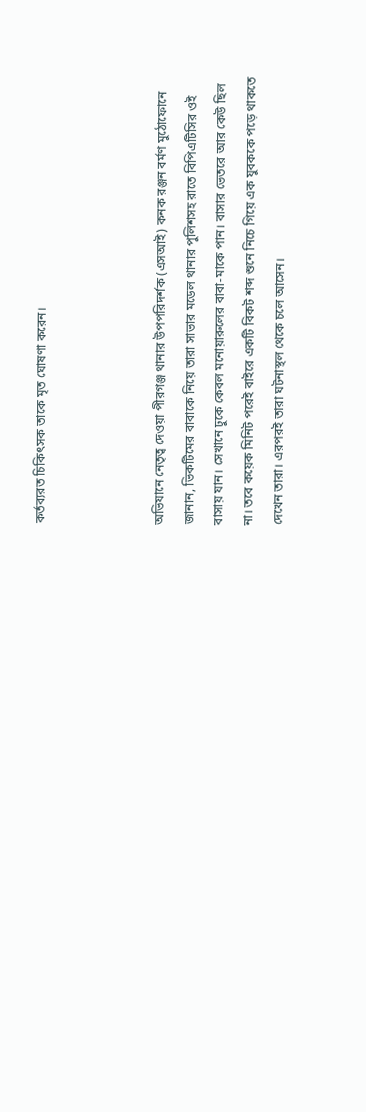কর্তব্যরত চিকিৎসক তাকে মৃত ঘোষণা করেন।



অভিযানে নেতৃত্ব দেওয়া পীরগঞ্জ থানার উপপরিদর্শক (এসআই) কনক রঞ্জন বর্মণ মুঠোফোনে জানান, ভিকটিমের বাবাকে নিয়ে তারা সাভার মডেল থানার পুলিশসহ রাতে বিপিএটিসির ওই বাসায় যান। সেখানে ঢুকে কেবল মনোয়ারুলের বাবা-মাকে পান। বাসার ভেতরে আর কেউ ছিল না। তবে কয়েক মিনিট পরেই বাইরে একটি বিকট শব্দ শুনে নিচে গিয়ে এক যুবককে পড়ে থাকতে দেখেন তারা। এরপরই তারা ঘটনাস্থল থেকে চলে আসেন।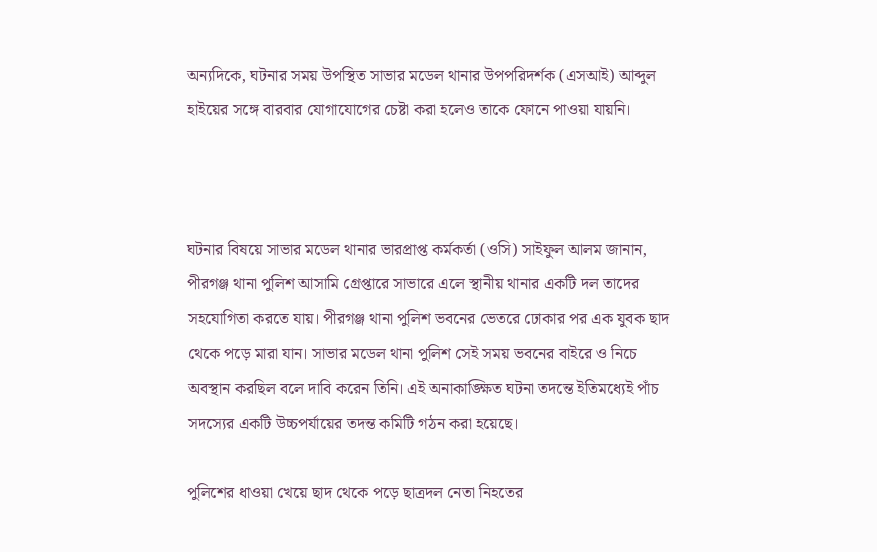অন্যদিকে, ঘটনার সময় উপস্থিত সাভার মডেল থানার উপপরিদর্শক (এসআই) আব্দুল হাইয়ের সঙ্গে বারবার যোগাযোগের চেষ্টা করা হলেও তাকে ফোনে পাওয়া যায়নি।



ঘটনার বিষয়ে সাভার মডেল থানার ভারপ্রাপ্ত কর্মকর্তা (ওসি) সাইফুল আলম জানান, পীরগঞ্জ থানা পুলিশ আসামি গ্রেপ্তারে সাভারে এলে স্থানীয় থানার একটি দল তাদের সহযোগিতা করতে যায়। পীরগঞ্জ থানা পুলিশ ভবনের ভেতরে ঢোকার পর এক যুবক ছাদ থেকে পড়ে মারা যান। সাভার মডেল থানা পুলিশ সেই সময় ভবনের বাইরে ও নিচে অবস্থান করছিল বলে দাবি করেন তিনি। এই অনাকাঙ্ক্ষিত ঘটনা তদন্তে ইতিমধ্যেই পাঁচ সদস্যের একটি উচ্চপর্যায়ের তদন্ত কমিটি গঠন করা হয়েছে।

পুলিশের ধাওয়া খেয়ে ছাদ থেকে পড়ে ছাত্রদল নেতা নিহতের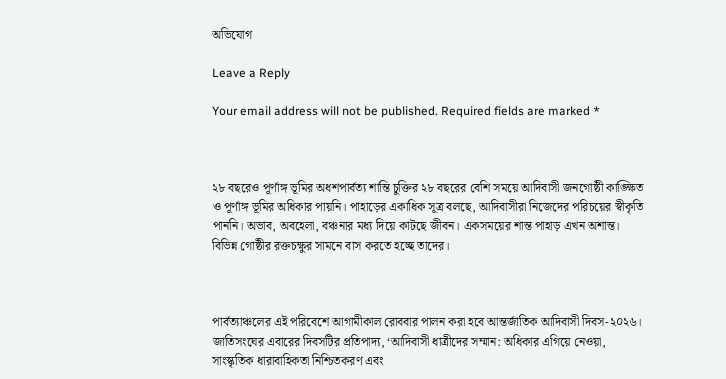অভিযোগ

Leave a Reply

Your email address will not be published. Required fields are marked *



২৮ বছরেও পূর্ণাঙ্গ ভূমির অধশপার্বত্য শান্তি চুক্তির ২৮ বছরের বেশি সময়ে আদিবাসী জনগোষ্ঠী কাঙ্ক্ষিত ও পূর্ণাঙ্গ ভূমির অধিকার পায়নি। পাহাড়ের একাধিক সূত্র বলছে, আদিবাসীরা নিজেদের পরিচয়ের স্বীকৃতি পাননি। অভাব, অবহেলা, বঞ্চনার মধ্য দিয়ে কাটছে জীবন। একসময়ের শান্ত পাহাড় এখন অশান্ত। বিভিন্ন গোষ্ঠীর রক্তচক্ষুর সামনে বাস করতে হচ্ছে তাদের।



পার্বত্যাঞ্চলের এই পরিবেশে আগামীকাল রোববার পালন করা হবে আন্তর্জাতিক আদিবাসী দিবস-২০২৬। জাতিসংঘের এবারের দিবসটির প্রতিপাদ্য, ‘আদিবাসী ধাত্রীদের সম্মান: অধিকার এগিয়ে নেওয়া, সাংস্কৃতিক ধারাবাহিকতা নিশ্চিতকরণ এবং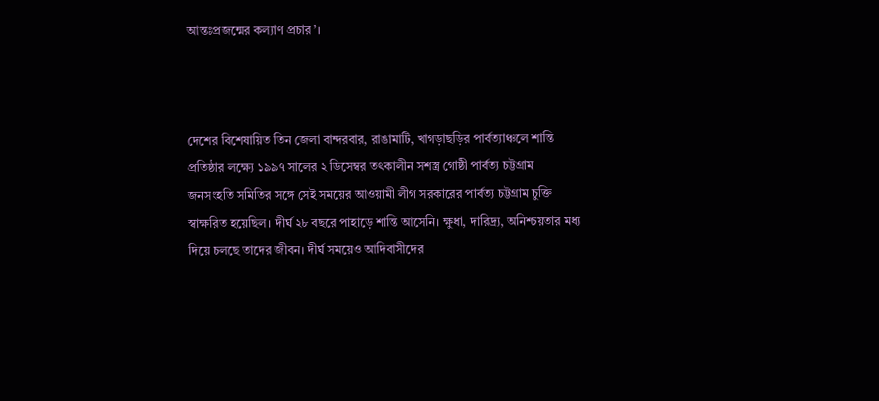আন্তঃপ্রজন্মের কল্যাণ প্রচার’।



দেশের বিশেষায়িত তিন জেলা বান্দরবার, রাঙামাটি, খাগড়াছড়ির পার্বত্যাঞ্চলে শান্তি প্রতিষ্ঠার লক্ষ্যে ১৯৯৭ সালের ২ ডিসেম্বর তৎকালীন সশস্ত্র গোষ্ঠী পার্বত্য চট্টগ্রাম জনসংহতি সমিতির সঙ্গে সেই সময়ের আওয়ামী লীগ সরকারের পার্বত্য চট্টগ্রাম চুক্তি স্বাক্ষরিত হয়েছিল। দীর্ঘ ২৮ বছরে পাহাড়ে শান্তি আসেনি। ক্ষুধা, দারিদ্র্য, অনিশ্চয়তার মধ্য দিয়ে চলছে তাদের জীবন। দীর্ঘ সময়েও আদিবাসীদের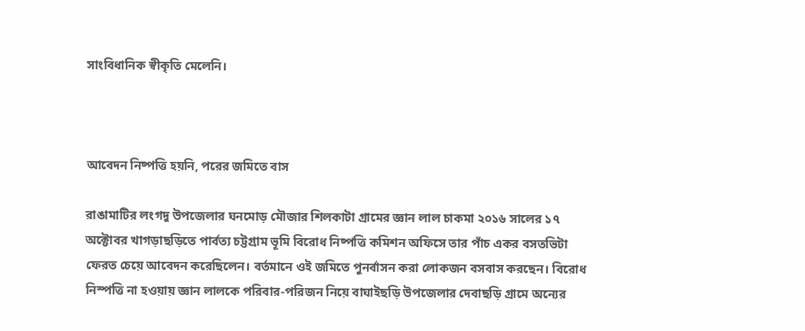সাংবিধানিক স্বীকৃতি মেলেনি।



আবেদন নিষ্পত্তি হয়নি, পরের জমিতে বাস

রাঙামাটির লংগদু উপজেলার ঘনমোড় মৌজার শিলকাটা গ্রামের জ্ঞান লাল চাকমা ২০১৬ সালের ১৭ অক্টোবর খাগড়াছড়িতে পার্বত্য চট্টগ্রাম ভূমি বিরোধ নিষ্পত্তি কমিশন অফিসে তার পাঁচ একর বসতভিটা ফেরত চেয়ে আবেদন করেছিলেন। বর্তমানে ওই জমিতে পুনর্বাসন করা লোকজন বসবাস করছেন। বিরোধ নিস্পত্তি না হওয়ায় জ্ঞান লালকে পরিবার-পরিজন নিয়ে বাঘাইছড়ি উপজেলার দেবাছড়ি গ্রামে অন্যের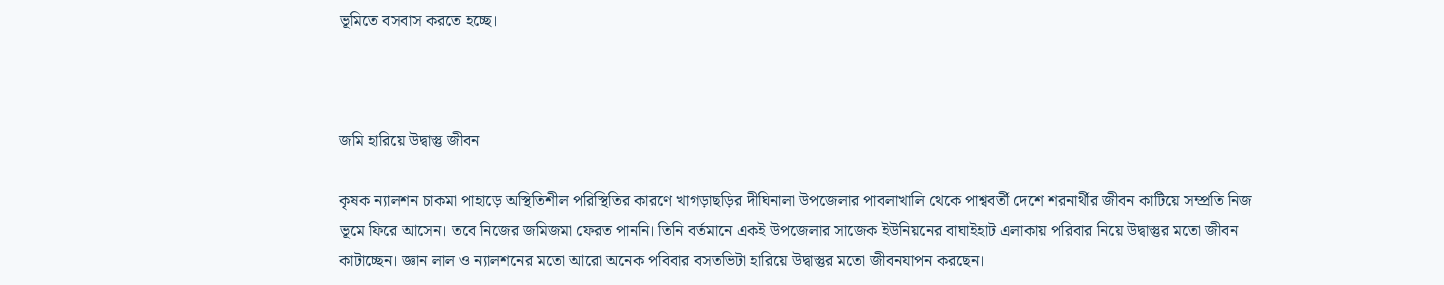ভূমিতে বসবাস করতে হচ্ছে।



জমি হারিয়ে উদ্বাস্তু জীবন

কৃষক ন্যালশন চাকমা পাহাড়ে অস্থিতিশীল পরিস্থিতির কারণে খাগড়াছড়ির দীঘিনালা উপজেলার পাবলাখালি থেকে পাশ্ববর্তী দেশে শরনার্থীর জীবন কাটিয়ে সম্প্রতি নিজ ভূমে ফিরে আসেন। তবে নিজের জমিজমা ফেরত পাননি। তিনি বর্তমানে একই উপজেলার সাজেক ইউনিয়নের বাঘাইহাট এলাকায় পরিবার নিয়ে উদ্বাস্তুর মতো জীবন কাটাচ্ছেন। জ্ঞান লাল ও ন্যালশনের মতো আরো অনেক পবিবার বসতভিটা হারিয়ে উদ্বাস্তুর মতো জীবনযাপন করছেন।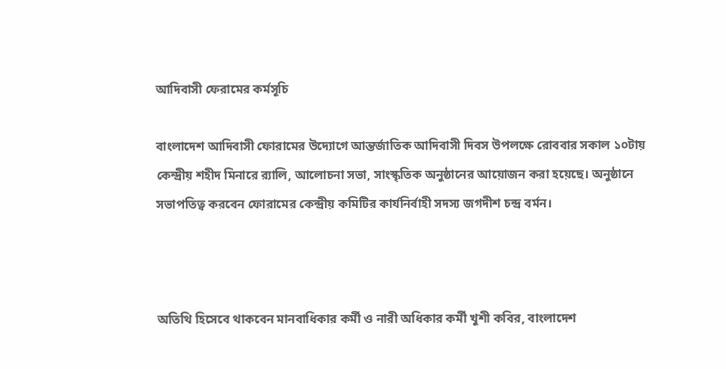আদিবাসী ফেরামের কর্মসূচি

বাংলাদেশ আদিবাসী ফোরামের উদ্যোগে আন্তর্জাতিক আদিবাসী দিবস উপলক্ষে রোববার সকাল ১০টায় কেন্দ্রীয় শহীদ মিনারে র‌্যালি, আলোচনা সভা, সাংস্কৃতিক অনুষ্ঠানের আয়োজন করা হয়েছে। অনুষ্ঠানে সভাপতিত্ব করবেন ফোরামের কেন্দ্রীয় কমিটির কার্যনির্বাহী সদস্য জগদীশ চন্দ্র বর্মন।



অতিথি হিসেবে থাকবেন মানবাধিকার কর্মী ও নারী অধিকার কর্মী খুশী কবির, বাংলাদেশ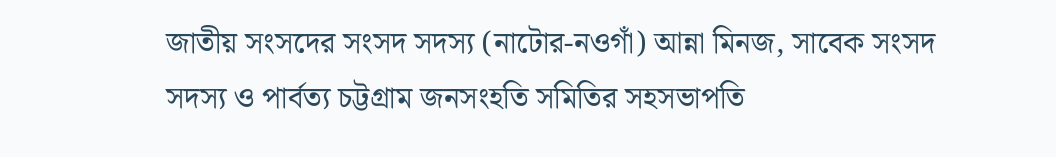জাতীয় সংসদের সংসদ সদস্য (নাটোর-নওগাঁ) আন্না মিনজ, সাবেক সংসদ সদস্য ও পার্বত্য চট্টগ্রাম জনসংহতি সমিতির সহসভাপতি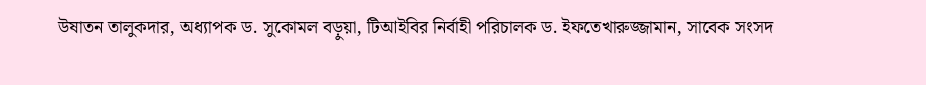উষাতন তালুকদার, অধ্যাপক ড. সুকোমল বড়ুয়া, টিআইবির নির্বাহী পরিচালক ড. ইফতেখারুজ্জামান, সাবেক সংসদ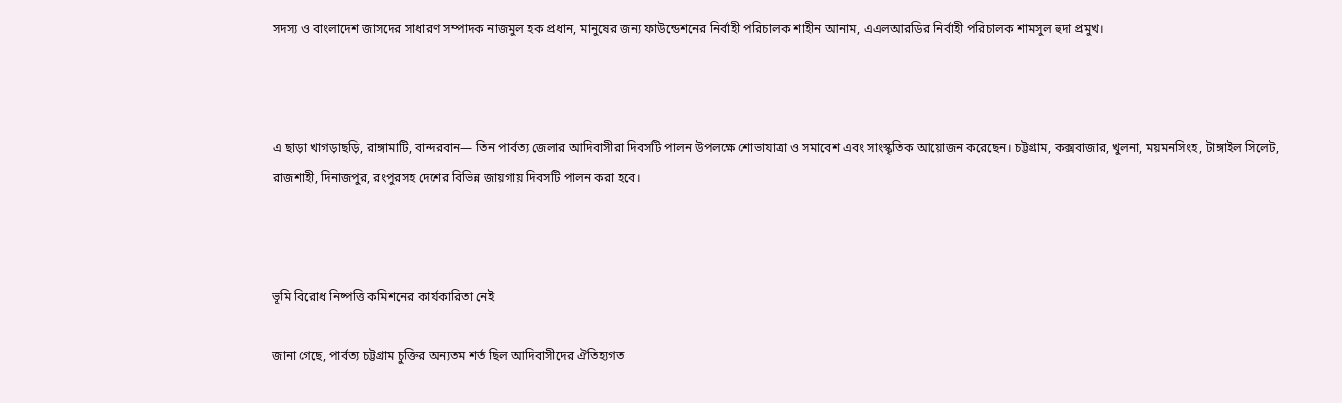সদস্য ও বাংলাদেশ জাসদের সাধারণ সম্পাদক নাজমুল হক প্রধান, মানুষের জন্য ফাউন্ডেশনের নির্বাহী পরিচালক শাহীন আনাম, এএলআরডির নির্বাহী পরিচালক শামসুল হুদা প্রমুখ।



এ ছাড়া খাগড়াছড়ি, রাঙ্গামাটি, বান্দরবান— তিন পার্বত্য জেলার আদিবাসীরা দিবসটি পালন উপলক্ষে শোভাযাত্রা ও সমাবেশ এবং সাংস্কৃতিক আয়োজন করেছেন। চট্টগ্রাম, কক্সবাজার, খুলনা, ময়মনসিংহ, টাঙ্গাইল সিলেট, রাজশাহী, দিনাজপুর, রংপুরসহ দেশের বিভিন্ন জায়গায় দিবসটি পালন করা হবে।



ভূমি বিরোধ নিষ্পত্তি কমিশনের কার্যকারিতা নেই

জানা গেছে, পার্বত্য চট্টগ্রাম চুক্তির অন্যতম শর্ত ছিল আদিবাসীদের ঐতিহ্যগত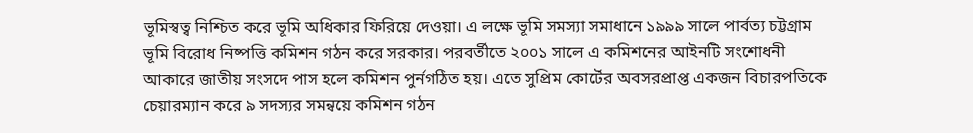ভূমিস্বত্ব নিশ্চিত করে ভূমি অধিকার ফিরিয়ে দেওয়া। এ লক্ষে ভূমি সমস্যা সমাধানে ১৯৯৯ সালে পার্বত্য চট্টগ্রাম ভূমি বিরোধ নিষ্পত্তি কমিশন গঠন করে সরকার। পরবর্তীতে ২০০১ সালে এ কমিশনের আইনটি সংশোধনী আকারে জাতীয় সংসদে পাস হলে কমিশন পুর্নগঠিত হয়। এতে সুপ্রিম কোর্টের অবসরপ্রাপ্ত একজন বিচারপতিকে চেয়ারম্যান করে ৯ সদস্যর সমন্বয়ে কমিশন গঠন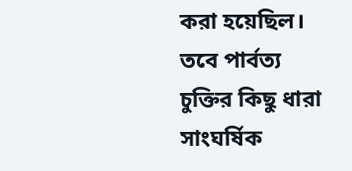করা হয়েছিল। তবে পার্বত্য চুক্তির কিছু ধারা সাংঘর্ষিক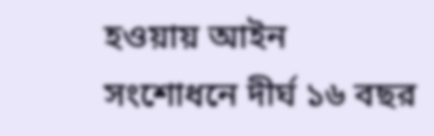হওয়ায় আইন সংশোধনে দীর্ঘ ১৬ বছর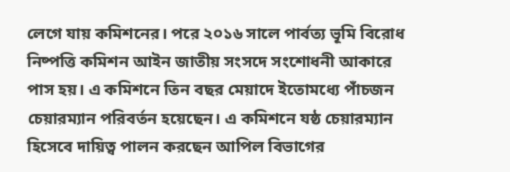লেগে যায় কমিশনের। পরে ২০১৬ সালে পার্বত্য ভূমি বিরোধ নিষ্পত্তি কমিশন আইন জাতীয় সংসদে সংশোধনী আকারে পাস হয়। এ কমিশনে তিন বছর মেয়াদে ইতোমধ্যে পাঁচজন চেয়ারম্যান পরিবর্তন হয়েছেন। এ কমিশনে যষ্ঠ চেয়ারম্যান হিসেবে দায়িত্ব পালন করছেন আপিল বিভাগের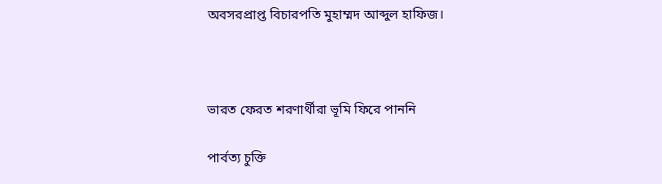অবসরপ্রাপ্ত বিচারপতি মুহাম্মদ আব্দুল হাফিজ।



ভারত ফেরত শরণার্থীরা ভূমি ফিরে পাননি

পার্বত্য চুক্তি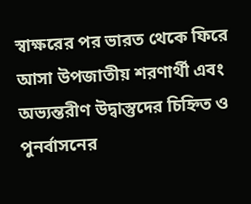স্বাক্ষরের পর ভারত থেকে ফিরে আসা উপজাতীয় শরণার্থী এবং অভ্যন্তরীণ উদ্বাস্তুদের চিহ্নিত ও পুনর্বাসনের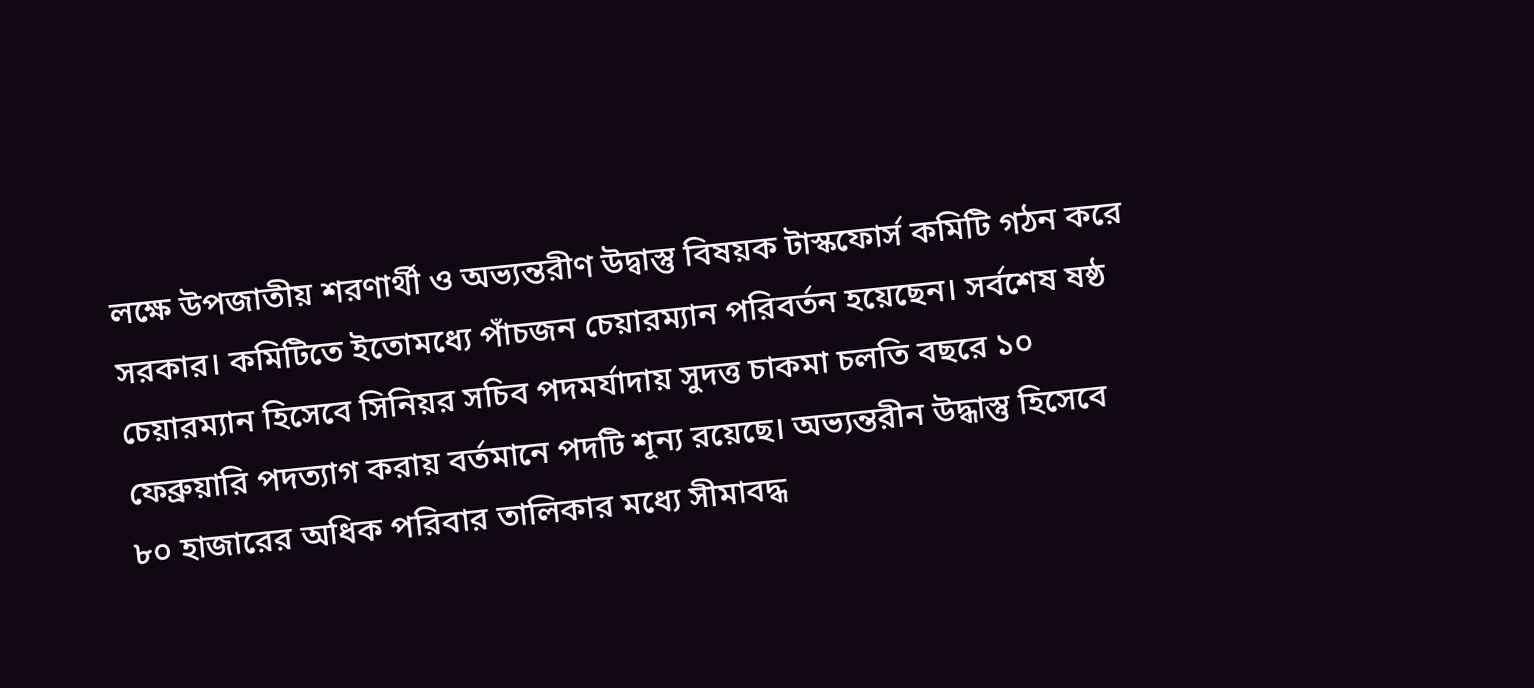লক্ষে উপজাতীয় শরণার্থী ও অভ্যন্তরীণ উদ্বাস্তু বিষয়ক টাস্কফোর্স কমিটি গঠন করে সরকার। কমিটিতে ইতোমধ্যে পাঁচজন চেয়ারম্যান পরিবর্তন হয়েছেন। সর্বশেষ ষষ্ঠ চেয়ারম্যান হিসেবে সিনিয়র সচিব পদমর্যাদায় সুদত্ত চাকমা চলতি বছরে ১০ ফেব্রুয়ারি পদত্যাগ করায় বর্তমানে পদটি শূন্য রয়েছে। অভ্যন্তরীন উদ্ধাস্তু হিসেবে ৮০ হাজারের অধিক পরিবার তালিকার মধ্যে সীমাবদ্ধ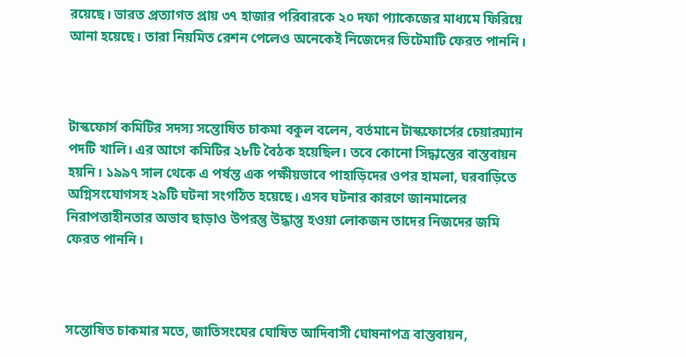রয়েছে। ভারত প্রত্যাগত প্রায় ৩৭ হাজার পরিবারকে ২০ দফা প্যাকেজের মাধ্যমে ফিরিয়ে আনা হয়েছে। তারা নিয়মিত রেশন পেলেও অনেকেই নিজেদের ভিটেমাটি ফেরত পাননি।



টাস্কফোর্স কমিটির সদস্য সন্তোষিত চাকমা বকুল বলেন, বর্তমানে টাস্কফোর্সের চেয়ারম্যান পদটি খালি। এর আগে কমিটির ২৮টি বৈঠক হয়েছিল। তবে কোনো সিদ্ধান্তের বাস্তবায়ন হয়নি। ১৯৯৭ সাল থেকে এ পর্ষন্ত এক পক্ষীয়ভাবে পাহাড়িদের ওপর হামলা, ঘরবাড়িতে অগ্নিসংযোগসহ ২৯টি ঘটনা সংগঠিত হয়েছে। এসব ঘটনার কারণে জানমালের নিরাপত্তাহীনতার অভাব ছাড়াও উপরন্তু উদ্ধাস্তু হওয়া লোকজন তাদের নিজদের জমি ফেরত পাননি।



সন্তোষিত চাকমার মতে, জাতিসংঘের ঘোষিত আদিবাসী ঘোষনাপত্র বাস্তবায়ন,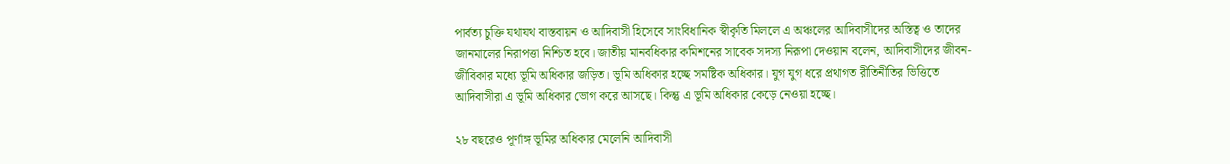পার্বত্য চুক্তি যথাযথ বাস্তবায়ন ও আদিবাসী হিসেবে সাংবিধানিক স্বীকৃতি মিললে এ অঞ্চলের আদিবাসীদের অস্তিত্ব ও তাদের জানমালের নিরাপত্তা নিশ্চিত হবে। জাতীয় মানবধিকার কমিশনের সাবেক সদস্য নিরূপা দেওয়ান বলেন, আদিবাসীদের জীবন-জীবিকার মধ্যে ভূমি অধিকার জড়িত। ভূমি অধিকার হচ্ছে সমষ্টিক অধিকার। যুগ যুগ ধরে প্রথাগত রীতিনীতির ভিত্তিতে আদিবাসীরা এ ভূমি অধিকার ভোগ করে আসছে। কিন্তু এ ভূমি অধিকার কেড়ে নেওয়া হচ্ছে।

২৮ বছরেও পূর্ণাঙ্গ ভূমির অধিকার মেলেনি আদিবাসী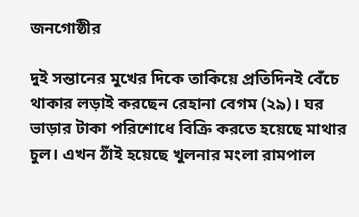জনগোষ্ঠীর

দুই সন্তানের মুখের দিকে তাকিয়ে প্রতিদিনই বেঁচে থাকার লড়াই করছেন রেহানা বেগম (২৯)। ঘর ভাড়ার টাকা পরিশোধে বিক্রি করতে হয়েছে মাথার চুল। এখন ঠাঁই হয়েছে খুলনার মংলা রামপাল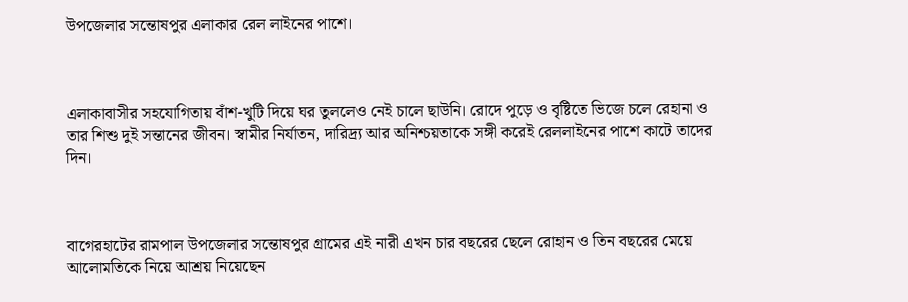উপজেলার সন্তোষপুর এলাকার রেল লাইনের পাশে।



এলাকাবাসীর সহযোগিতায় বাঁশ-খুটি দিয়ে ঘর তুললেও নেই চালে ছাউনি। রোদে পুড়ে ও বৃষ্টিতে ভিজে চলে রেহানা ও তার শিশু দুই সন্তানের জীবন। স্বামীর নির্যাতন, দারিদ্র্য আর অনিশ্চয়তাকে সঙ্গী করেই রেললাইনের পাশে কাটে তাদের দিন।



বাগেরহাটের রামপাল উপজেলার সন্তোষপুর গ্রামের এই নারী এখন চার বছরের ছেলে রোহান ও তিন বছরের মেয়ে আলোমতিকে নিয়ে আশ্রয় নিয়েছেন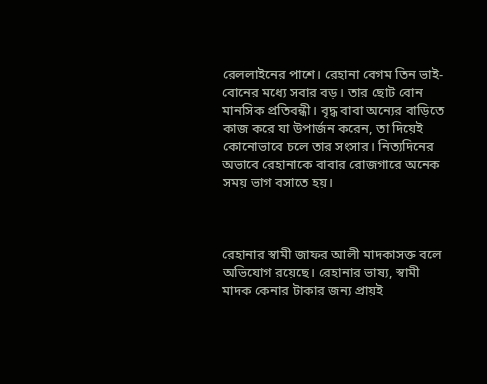রেললাইনের পাশে। রেহানা বেগম তিন ভাই-বোনের মধ্যে সবার বড়। তার ছোট বোন মানসিক প্রতিবন্ধী। বৃদ্ধ বাবা অন্যের বাড়িতে কাজ করে যা উপার্জন করেন, তা দিয়েই কোনোভাবে চলে তার সংসার। নিত্যদিনের অভাবে রেহানাকে বাবার রোজগারে অনেক সময় ভাগ বসাতে হয়।



রেহানার স্বামী জাফর আলী মাদকাসক্ত বলে অভিযোগ রয়েছে। রেহানার ভাষ্য, স্বামী মাদক কেনার টাকার জন্য প্রায়ই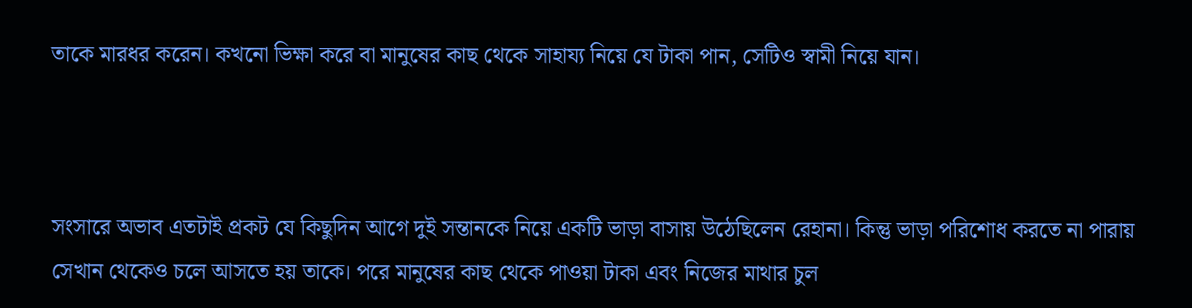তাকে মারধর করেন। কখনো ভিক্ষা করে বা মানুষের কাছ থেকে সাহায্য নিয়ে যে টাকা পান, সেটিও স্বামী নিয়ে যান।



সংসারে অভাব এতটাই প্রকট যে কিছুদিন আগে দুই সন্তানকে নিয়ে একটি ভাড়া বাসায় উঠেছিলেন রেহানা। কিন্তু ভাড়া পরিশোধ করতে না পারায় সেখান থেকেও চলে আসতে হয় তাকে। পরে মানুষের কাছ থেকে পাওয়া টাকা এবং নিজের মাথার চুল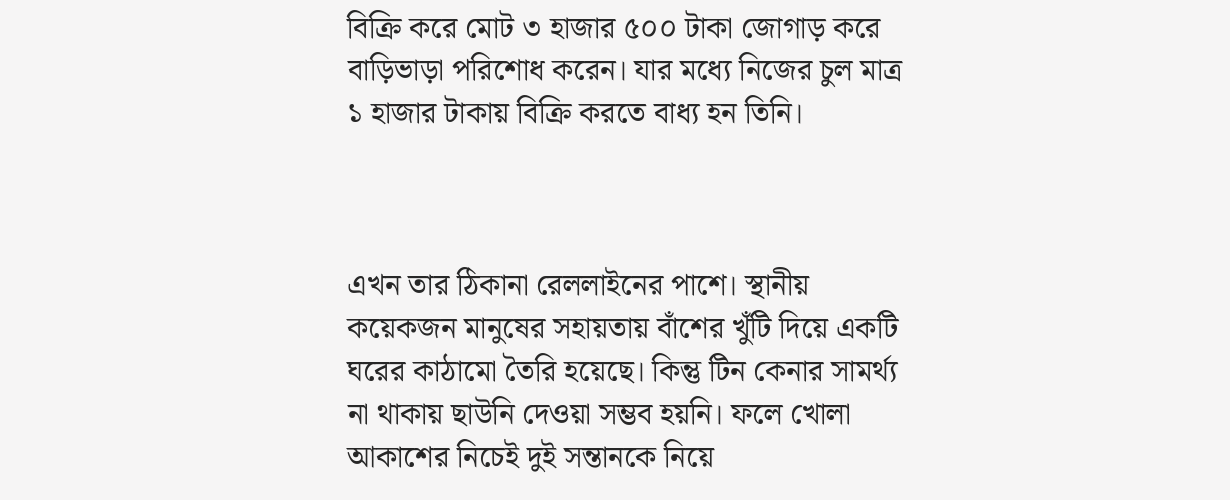বিক্রি করে মোট ৩ হাজার ৫০০ টাকা জোগাড় করে বাড়িভাড়া পরিশোধ করেন। যার মধ্যে নিজের চুল মাত্র ১ হাজার টাকায় বিক্রি করতে বাধ্য হন তিনি।



এখন তার ঠিকানা রেললাইনের পাশে। স্থানীয় কয়েকজন মানুষের সহায়তায় বাঁশের খুঁটি দিয়ে একটি ঘরের কাঠামো তৈরি হয়েছে। কিন্তু টিন কেনার সামর্থ্য না থাকায় ছাউনি দেওয়া সম্ভব হয়নি। ফলে খোলা আকাশের নিচেই দুই সন্তানকে নিয়ে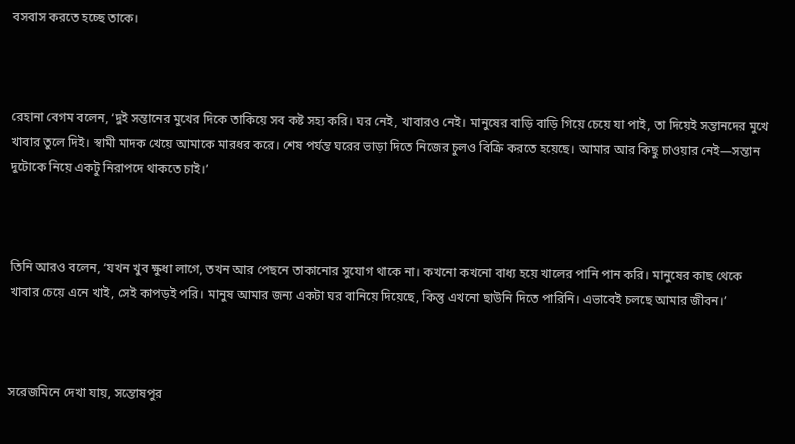বসবাস করতে হচ্ছে তাকে।



রেহানা বেগম বলেন, ‘দুই সন্তানের মুখের দিকে তাকিয়ে সব কষ্ট সহ্য করি। ঘর নেই, খাবারও নেই। মানুষের বাড়ি বাড়ি গিয়ে চেয়ে যা পাই, তা দিয়েই সন্তানদের মুখে খাবার তুলে দিই। স্বামী মাদক খেয়ে আমাকে মারধর করে। শেষ পর্যন্ত ঘরের ভাড়া দিতে নিজের চুলও বিক্রি করতে হয়েছে। আমার আর কিছু চাওয়ার নেই—সন্তান দুটোকে নিয়ে একটু নিরাপদে থাকতে চাই।’



তিনি আরও বলেন, ‘যখন খুব ক্ষুধা লাগে, তখন আর পেছনে তাকানোর সুযোগ থাকে না। কখনো কখনো বাধ্য হয়ে খালের পানি পান করি। মানুষের কাছ থেকে খাবার চেয়ে এনে খাই, সেই কাপড়ই পরি। মানুষ আমার জন্য একটা ঘর বানিয়ে দিয়েছে, কিন্তু এখনো ছাউনি দিতে পারিনি। এভাবেই চলছে আমার জীবন।’



সরেজমিনে দেখা যায়, সন্তোষপুর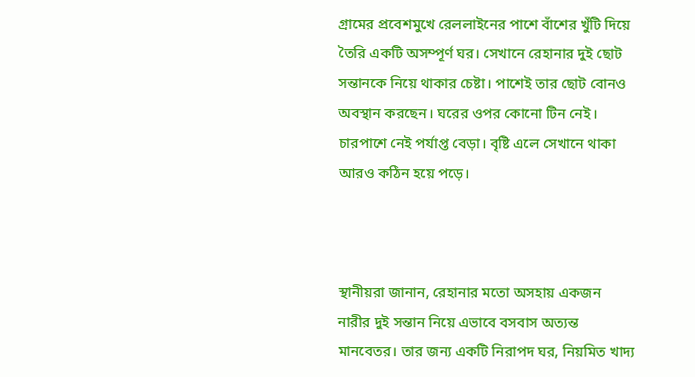গ্রামের প্রবেশমুখে রেললাইনের পাশে বাঁশের খুঁটি দিয়ে তৈরি একটি অসম্পূর্ণ ঘর। সেখানে রেহানার দুই ছোট সন্তানকে নিয়ে থাকার চেষ্টা। পাশেই তার ছোট বোনও অবস্থান করছেন। ঘরের ওপর কোনো টিন নেই। চারপাশে নেই পর্যাপ্ত বেড়া। বৃষ্টি এলে সেখানে থাকা আরও কঠিন হয়ে পড়ে।



স্থানীয়রা জানান, রেহানার মতো অসহায় একজন নারীর দুই সন্তান নিয়ে এভাবে বসবাস অত্যন্ত মানবেতর। তার জন্য একটি নিরাপদ ঘর, নিয়মিত খাদ্য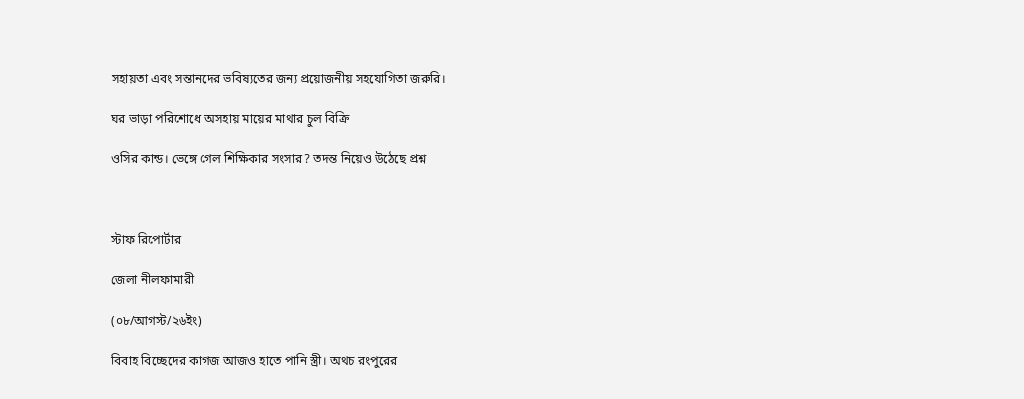সহায়তা এবং সন্তানদের ভবিষ্যতের জন্য প্রয়োজনীয় সহযোগিতা জরুরি।

ঘর ভাড়া পরিশোধে অসহায় মায়ের মাথার চুল বিক্রি

ওসির কান্ড। ভেঙ্গে গেল শিক্ষিকার সংসার? তদন্ত নিয়েও উঠেছে প্রশ্ন



স্টাফ রিপোর্টার

জেলা নীলফামারী

(০৮/আগস্ট/২৬ইং)

বিবাহ বিচ্ছেদের কাগজ আজও হাতে পানি স্ত্রী। অথচ রংপুরের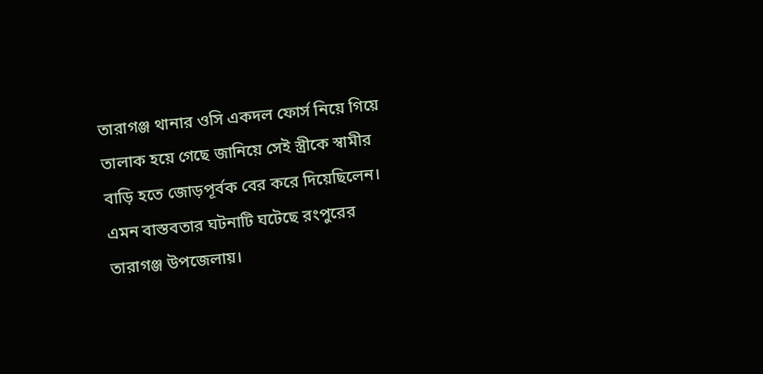তারাগঞ্জ থানার ওসি একদল ফোর্স নিয়ে গিয়ে তালাক হয়ে গেছে জানিয়ে সেই স্ত্রীকে স্বামীর বাড়ি হতে জোড়পূর্বক বের করে দিয়েছিলেন। এমন বাস্তবতার ঘটনাটি ঘটেছে রংপুরের তারাগঞ্জ উপজেলায়।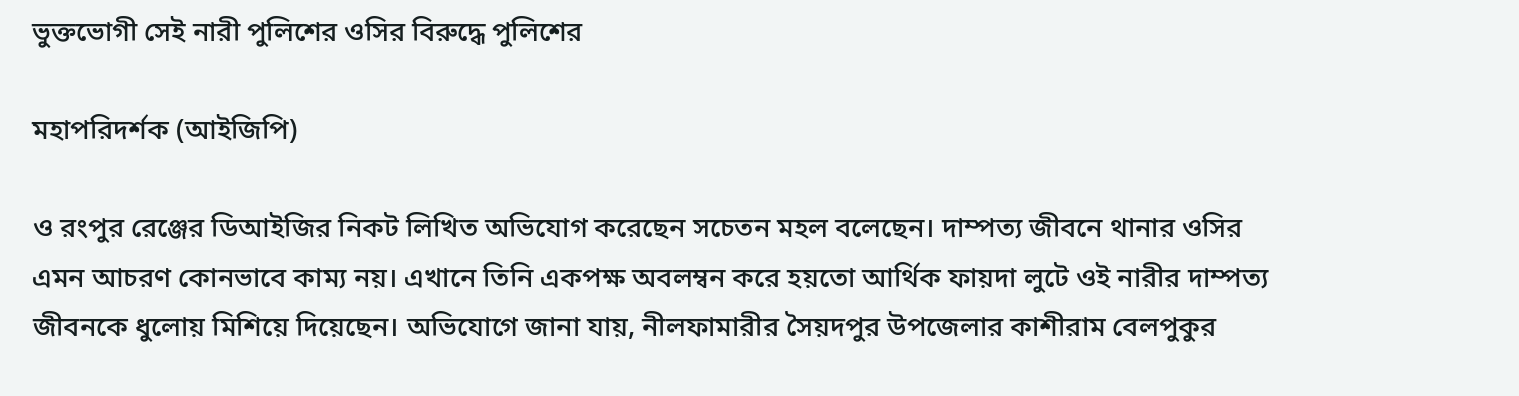ভুক্তভোগী সেই নারী পুলিশের ওসির বিরুদ্ধে পুলিশের

মহাপরিদর্শক (আইজিপি)

ও রংপুর রেঞ্জের ডিআইজির নিকট লিখিত অভিযোগ করেছেন সচেতন মহল বলেছেন। দাম্পত্য জীবনে থানার ওসির এমন আচরণ কোনভাবে কাম্য নয়। এখানে তিনি একপক্ষ অবলম্বন করে হয়তো আর্থিক ফায়দা লুটে ওই নারীর দাম্পত্য জীবনকে ধুলোয় মিশিয়ে দিয়েছেন। অভিযোগে জানা যায়, নীলফামারীর সৈয়দপুর উপজেলার কাশীরাম বেলপুকুর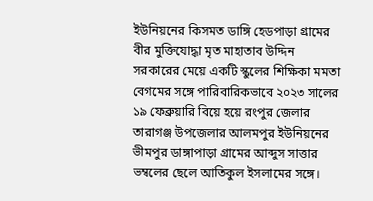ইউনিয়নের কিসমত ডাঙ্গি হেডপাড়া গ্রামের বীর মুক্তিযোদ্ধা মৃত মাহাতাব উদ্দিন সরকারের মেয়ে একটি স্কুলের শিক্ষিকা মমতা বেগমের সঙ্গে পারিবারিকভাবে ২০২৩ সালের ১৯ ফেব্রুয়ারি বিয়ে হয়ে রংপুর জেলার তারাগঞ্জ উপজেলার আলমপুর ইউনিয়নের ভীমপুর ডাঙ্গাপাড়া গ্রামের আব্দুস সাত্তার ভম্বলের ছেলে আতিকুল ইসলামের সঙ্গে।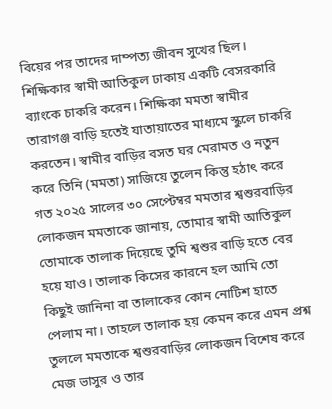বিয়ের পর তাদের দাম্পত্য জীবন সুখের ছিল। শিক্ষিকার স্বামী আতিকুল ঢাকায় একটি বেসরকারি ব্যাংকে চাকরি করেন। শিক্ষিকা মমতা স্বামীর তারাগঞ্জ বাড়ি হতেই যাতায়াতের মাধ্যমে স্কুলে চাকরি করতেন। স্বামীর বাড়ির বসত ঘর মেরামত ও নতুন করে তিনি (মমতা) সাজিয়ে তুলেন কিন্তু হঠাৎ করে গত ২০২৫ সালের ৩০ সেপ্টেম্বর মমতার শ্বশুরবাড়ির লোকজন মমতাকে জানায়, তোমার স্বামী আতিকুল তোমাকে তালাক দিয়েছে তুমি শ্বশুর বাড়ি হতে বের হয়ে যাও। তালাক কিসের কারনে হল আমি তো কিছুই জানিনা বা তালাকের কোন নোটিশ হাতে পেলাম না। তাহলে তালাক হয় কেমন করে এমন প্রশ্ন তুললে মমতাকে শ্বশুরবাড়ির লোকজন বিশেষ করে মেজ ভাসুর ও তার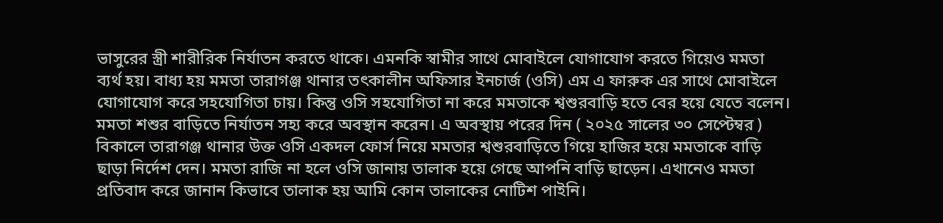ভাসুরের স্ত্রী শারীরিক নির্যাতন করতে থাকে। এমনকি স্বামীর সাথে মোবাইলে যোগাযোগ করতে গিয়েও মমতা ব্যর্থ হয়। বাধ্য হয় মমতা তারাগঞ্জ থানার তৎকালীন অফিসার ইনচার্জ (ওসি) এম এ ফারুক এর সাথে মোবাইলে যোগাযোগ করে সহযোগিতা চায়। কিন্তু ওসি সহযোগিতা না করে মমতাকে শ্বশুরবাড়ি হতে বের হয়ে যেতে বলেন। মমতা শশুর বাড়িতে নির্যাতন সহ্য করে অবস্থান করেন। এ অবস্থায় পরের দিন ( ২০২৫ সালের ৩০ সেপ্টেম্বর ) বিকালে তারাগঞ্জ থানার উক্ত ওসি একদল ফোর্স নিয়ে মমতার শ্বশুরবাড়িতে গিয়ে হাজির হয়ে মমতাকে বাড়ি ছাড়া নির্দেশ দেন। মমতা রাজি না হলে ওসি জানায় তালাক হয়ে গেছে আপনি বাড়ি ছাড়েন। এখানেও মমতা প্রতিবাদ করে জানান কিভাবে তালাক হয় আমি কোন তালাকের নোটিশ পাইনি।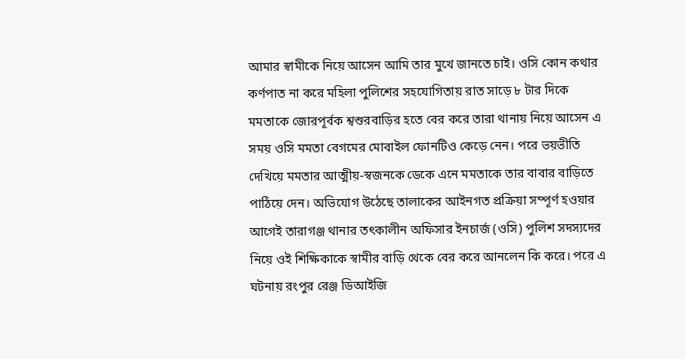আমার স্বামীকে নিয়ে আসেন আমি তার মুখে জানতে চাই। ওসি কোন কথার কর্ণপাত না করে মহিলা পুলিশের সহযোগিতায় রাত সাড়ে ৮ টার দিকে মমতাকে জোরপূর্বক শ্বশুরবাড়ির হতে বের করে তারা থানায় নিয়ে আসেন এ সময় ওসি মমতা বেগমের মোবাইল ফোনটিও কেড়ে নেন। পরে ভয়ভীতি দেখিয়ে মমতার আত্মীয়-স্বজনকে ডেকে এনে মমতাকে তার বাবার বাড়িতে পাঠিয়ে দেন। অভিযোগ উঠেছে তালাকের আইনগত প্রক্রিয়া সম্পূর্ণ হওয়ার আগেই তারাগঞ্জ থানার তৎকালীন অফিসার ইনচার্জ (ওসি) পুলিশ সদস্যদের নিয়ে ওই শিক্ষিকাকে স্বামীর বাড়ি থেকে বের করে আনলেন কি করে। পরে এ ঘটনায় রংপুর রেঞ্জ ডিআইজি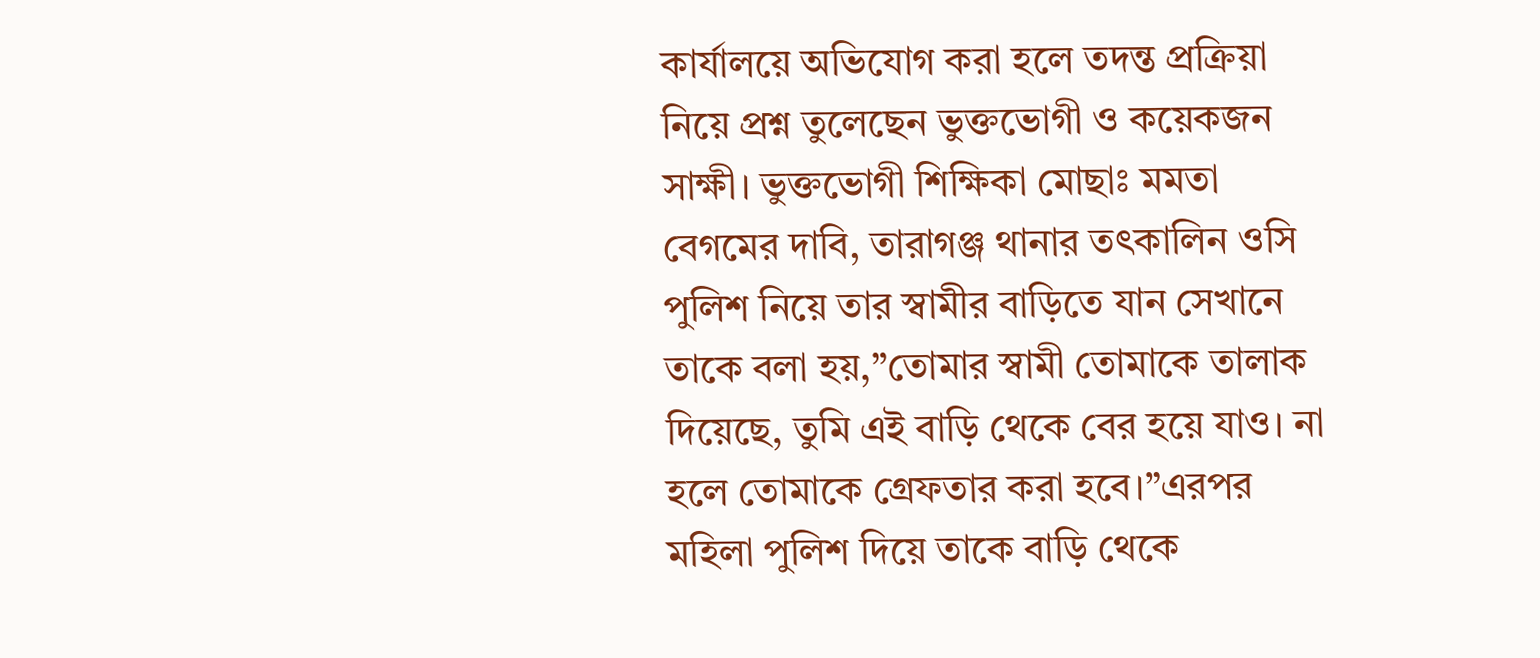কার্যালয়ে অভিযোগ করা হলে তদন্ত প্রক্রিয়া নিয়ে প্রশ্ন তুলেছেন ভুক্তভোগী ও কয়েকজন সাক্ষী। ভুক্তভোগী শিক্ষিকা মোছাঃ মমতা বেগমের দাবি, তারাগঞ্জ থানার তৎকালিন ওসি পুলিশ নিয়ে তার স্বামীর বাড়িতে যান সেখানে তাকে বলা হয়,”তোমার স্বামী তোমাকে তালাক দিয়েছে, তুমি এই বাড়ি থেকে বের হয়ে যাও। না হলে তোমাকে গ্রেফতার করা হবে।”এরপর মহিলা পুলিশ দিয়ে তাকে বাড়ি থেকে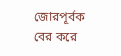জোরপূর্বক বের করে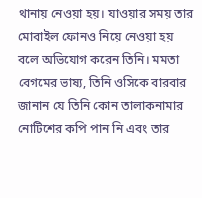থানায় নেওয়া হয়। যাওয়ার সময় তার মোবাইল ফোনও নিয়ে নেওয়া হয় বলে অভিযোগ করেন তিনি। মমতা বেগমের ভাষ্য, তিনি ওসিকে বারবার জানান যে তিনি কোন তালাকনামার নোটিশের কপি পান নি এবং তার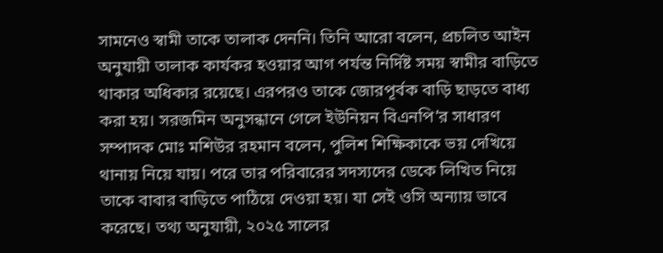সামনেও স্বামী তাকে তালাক দেননি। তিনি আরো বলেন, প্রচলিত আইন অনুযায়ী তালাক কার্যকর হওয়ার আগ পর্যন্ত নির্দিষ্ট সময় স্বামীর বাড়িতে থাকার অধিকার রয়েছে। এরপরও তাকে জোরপূর্বক বাড়ি ছাড়তে বাধ্য করা হয়। সরজমিন অনুসন্ধানে গেলে ইউনিয়ন বিএনপি’র সাধারণ সম্পাদক মোঃ মশিউর রহমান বলেন, পুলিশ শিক্ষিকাকে ভয় দেখিয়ে থানায় নিয়ে যায়। পরে তার পরিবারের সদস্যদের ডেকে লিখিত নিয়ে তাকে বাবার বাড়িতে পাঠিয়ে দেওয়া হয়। যা সেই ওসি অন্যায় ভাবে করেছে। তথ্য অনুযায়ী, ২০২৫ সালের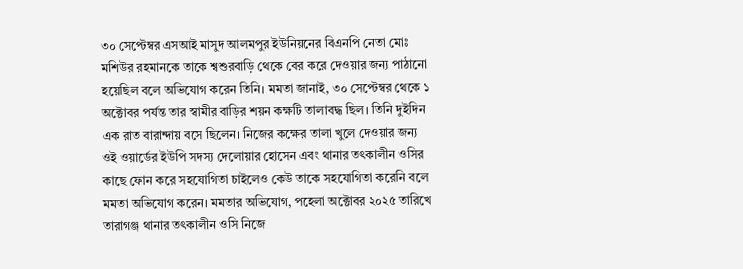৩০ সেপ্টেম্বর এসআই মাসুদ আলমপুর ইউনিয়নের বিএনপি নেতা মোঃ মশিউর রহমানকে তাকে শ্বশুরবাড়ি থেকে বের করে দেওয়ার জন্য পাঠানো হয়েছিল বলে অভিযোগ করেন তিনি। মমতা জানাই, ৩০ সেপ্টেম্বর থেকে ১ অক্টোবর পর্যন্ত তার স্বামীর বাড়ির শয়ন কক্ষটি তালাবদ্ধ ছিল। তিনি দুইদিন এক রাত বারান্দায় বসে ছিলেন। নিজের কক্ষের তালা খুলে দেওয়ার জন্য ওই ওয়ার্ডের ইউপি সদস্য দেলোয়ার হোসেন এবং থানার তৎকালীন ওসির কাছে ফোন করে সহযোগিতা চাইলেও কেউ তাকে সহযোগিতা করেনি বলে মমতা অভিযোগ করেন। মমতার অভিযোগ, পহেলা অক্টোবর ২০২৫ তারিখে তারাগঞ্জ থানার তৎকালীন ওসি নিজে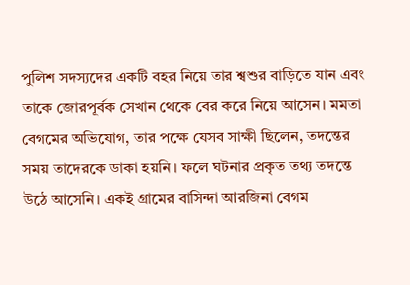পুলিশ সদস্যদের একটি বহর নিয়ে তার শ্বশুর বাড়িতে যান এবং তাকে জোরপূর্বক সেখান থেকে বের করে নিয়ে আসেন। মমতা বেগমের অভিযোগ, তার পক্ষে যেসব সাক্ষী ছিলেন, তদন্তের সময় তাদেরকে ডাকা হয়নি। ফলে ঘটনার প্রকৃত তথ্য তদন্তে উঠে আসেনি। একই গ্রামের বাসিন্দা আরজিনা বেগম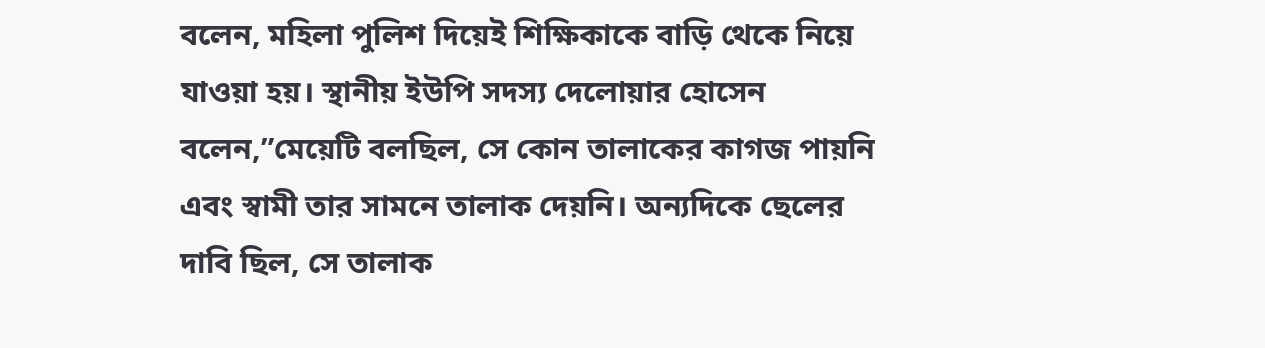বলেন, মহিলা পুলিশ দিয়েই শিক্ষিকাকে বাড়ি থেকে নিয়ে যাওয়া হয়। স্থানীয় ইউপি সদস্য দেলোয়ার হোসেন বলেন,”মেয়েটি বলছিল, সে কোন তালাকের কাগজ পায়নি এবং স্বামী তার সামনে তালাক দেয়নি। অন্যদিকে ছেলের দাবি ছিল, সে তালাক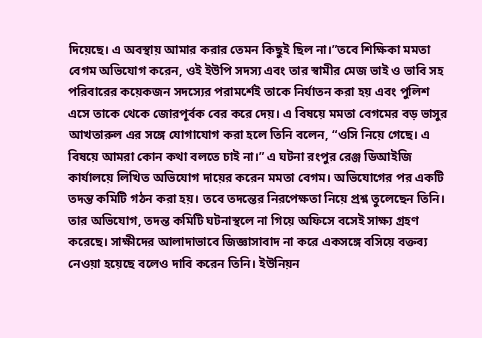দিয়েছে। এ অবস্থায় আমার করার তেমন কিছুই ছিল না।”তবে শিক্ষিকা মমতা বেগম অভিযোগ করেন, ওই ইউপি সদস্য এবং তার স্বামীর মেজ ভাই ও ভাবি সহ পরিবারের কয়েকজন সদস্যের পরামর্শেই তাকে নির্যাতন করা হয় এবং পুলিশ এসে তাকে থেকে জোরপূর্বক বের করে দেয়। এ বিষয়ে মমতা বেগমের বড় ভাসুর আখতারুল এর সঙ্গে যোগাযোগ করা হলে তিনি বলেন, “ওসি নিয়ে গেছে। এ বিষয়ে আমরা কোন কথা বলতে চাই না।” এ ঘটনা রংপুর রেঞ্জ ডিআইজি কার্যালয়ে লিখিত অভিযোগ দায়ের করেন মমতা বেগম। অভিযোগের পর একটি তদন্ত কমিটি গঠন করা হয়। তবে তদন্তের নিরপেক্ষতা নিয়ে প্রশ্ন তুলেছেন তিনি। তার অভিযোগ, তদন্ত কমিটি ঘটনাস্থলে না গিয়ে অফিসে বসেই সাক্ষ্য গ্রহণ করেছে। সাক্ষীদের আলাদাভাবে জিজ্ঞাসাবাদ না করে একসঙ্গে বসিয়ে বক্তব্য নেওয়া হয়েছে বলেও দাবি করেন তিনি। ইউনিয়ন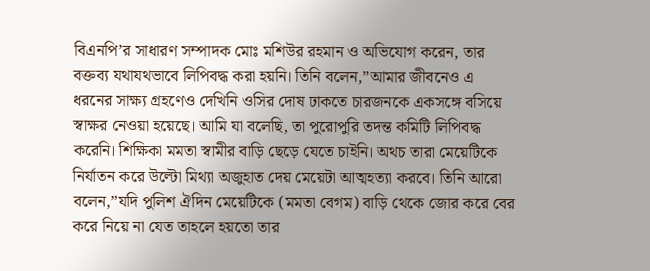বিএনপি’র সাধারণ সম্পাদক মোঃ মশিউর রহমান ও অভিযোগ করেন, তার বক্তব্য যথাযথভাবে লিপিবদ্ধ করা হয়নি। তিনি বলেন,”আমার জীবনেও এ ধরনের সাক্ষ্য গ্রহণেও দেখিনি ওসির দোষ ঢাকতে চারজনকে একসঙ্গে বসিয়ে স্বাক্ষর নেওয়া হয়েছে। আমি যা বলেছি, তা পুরোপুরি তদন্ত কমিটি লিপিবদ্ধ করেনি। শিক্ষিকা মমতা স্বামীর বাড়ি ছেড়ে যেতে চাইনি। অথচ তারা মেয়েটিকে নির্যাতন করে উল্টো মিথ্যা অজুহাত দেয় মেয়েটা আত্মহত্যা করবে। তিনি আরো বলেন,”যদি পুলিশ ঐদিন মেয়েটিকে (মমতা বেগম) বাড়ি থেকে জোর করে বের করে নিয়ে না যেত তাহলে হয়তো তার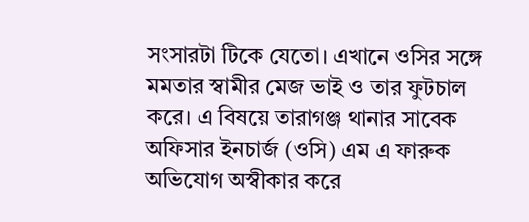সংসারটা টিকে যেতো। এখানে ওসির সঙ্গে মমতার স্বামীর মেজ ভাই ও তার ফুটচাল করে। এ বিষয়ে তারাগঞ্জ থানার সাবেক অফিসার ইনচার্জ (ওসি) এম এ ফারুক অভিযোগ অস্বীকার করে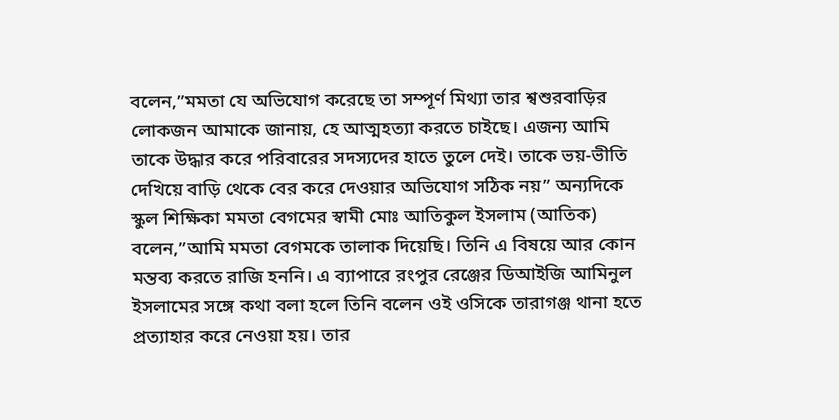বলেন,”মমতা যে অভিযোগ করেছে তা সম্পূর্ণ মিথ্যা তার শ্বশুরবাড়ির লোকজন আমাকে জানায়, হে আত্মহত্যা করতে চাইছে। এজন্য আমি তাকে উদ্ধার করে পরিবারের সদস্যদের হাতে তুলে দেই। তাকে ভয়-ভীতি দেখিয়ে বাড়ি থেকে বের করে দেওয়ার অভিযোগ সঠিক নয়” অন্যদিকে স্কুল শিক্ষিকা মমতা বেগমের স্বামী মোঃ আতিকুল ইসলাম (আতিক) বলেন,”আমি মমতা বেগমকে তালাক দিয়েছি। তিনি এ বিষয়ে আর কোন মন্তব্য করতে রাজি হননি। এ ব্যাপারে রংপুর রেঞ্জের ডিআইজি আমিনুল ইসলামের সঙ্গে কথা বলা হলে তিনি বলেন ওই ওসিকে তারাগঞ্জ থানা হতে প্রত্যাহার করে নেওয়া হয়। তার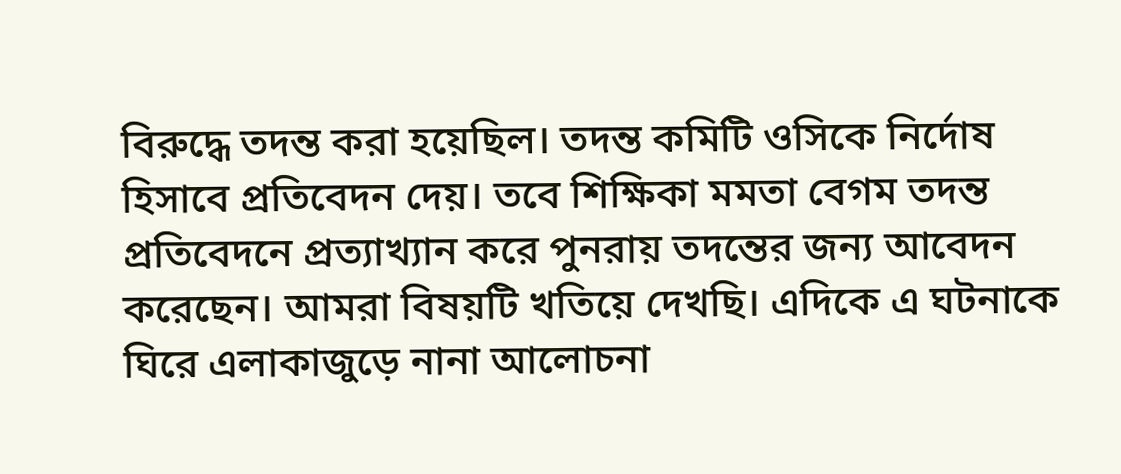বিরুদ্ধে তদন্ত করা হয়েছিল। তদন্ত কমিটি ওসিকে নির্দোষ হিসাবে প্রতিবেদন দেয়। তবে শিক্ষিকা মমতা বেগম তদন্ত প্রতিবেদনে প্রত্যাখ্যান করে পুনরায় তদন্তের জন্য আবেদন করেছেন। আমরা বিষয়টি খতিয়ে দেখছি। এদিকে এ ঘটনাকে ঘিরে এলাকাজুড়ে নানা আলোচনা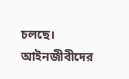চলছে। আইনজীবীদের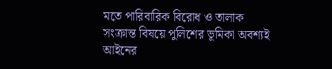মতে পারিবারিক বিরোধ ও তালাক সংক্রান্ত বিষয়ে পুলিশের ভূমিকা অবশ্যই আইনের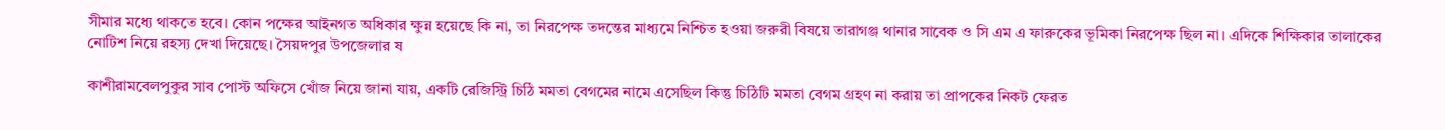সীমার মধ্যে থাকতে হবে। কোন পক্ষের আইনগত অধিকার ক্ষুন্ন হয়েছে কি না, তা নিরপেক্ষ তদন্তের মাধ্যমে নিশ্চিত হওয়া জরুরী বিষয়ে তারাগঞ্জ থানার সাবেক ও সি এম এ ফারুকের ভূমিকা নিরপেক্ষ ছিল না। এদিকে শিক্ষিকার তালাকের নোটিশ নিয়ে রহস্য দেখা দিয়েছে। সৈয়দপুর উপজেলার ষ

কাশীরামবেলপুকুর সাব পোস্ট অফিসে খোঁজ নিয়ে জানা যায়, একটি রেজিস্ট্রি চিঠি মমতা বেগমের নামে এসেছিল কিন্তু চিঠিটি মমতা বেগম গ্রহণ না করায় তা প্রাপকের নিকট ফেরত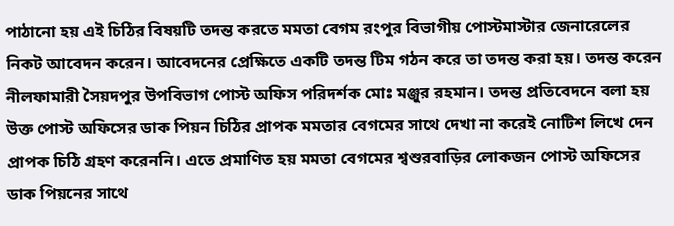পাঠানো হয় এই চিঠির বিষয়টি তদন্ত করতে মমতা বেগম রংপুর বিভাগীয় পোস্টমাস্টার জেনারেলের নিকট আবেদন করেন। আবেদনের প্রেক্ষিতে একটি তদন্ত টিম গঠন করে তা তদন্ত করা হয়। তদন্ত করেন নীলফামারী সৈয়দপুর উপবিভাগ পোস্ট অফিস পরিদর্শক মোঃ মঞ্জুর রহমান। তদন্ত প্রতিবেদনে বলা হয় উক্ত পোস্ট অফিসের ডাক পিয়ন চিঠির প্রাপক মমতার বেগমের সাথে দেখা না করেই নোটিশ লিখে দেন প্রাপক চিঠি গ্রহণ করেননি। এতে প্রমাণিত হয় মমতা বেগমের শ্বশুরবাড়ির লোকজন পোস্ট অফিসের ডাক পিয়নের সাথে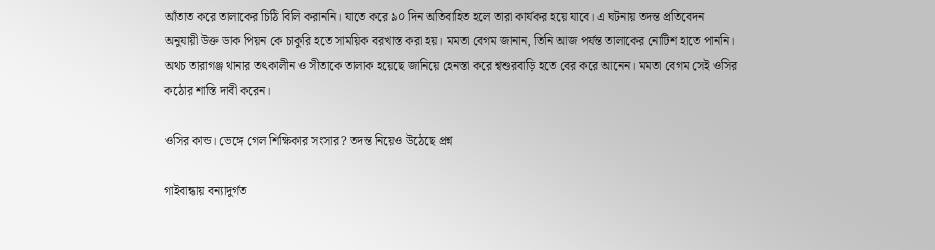আঁতাত করে তালাকের চিঠি বিলি করাননি। যাতে করে ৯০ দিন অতিবাহিত হলে তারা কার্যকর হয়ে যাবে। এ ঘটনায় তদন্ত প্রতিবেদন অনুযায়ী উক্ত ডাক পিয়ন কে চাকুরি হতে সাময়িক বরখাস্ত করা হয়। মমতা বেগম জানান, তিনি আজ পর্যন্ত তালাকের নোটিশ হাতে পাননি। অথচ তারাগঞ্জ থানার তৎকালীন ও সীতাকে তালাক হয়েছে জানিয়ে হেনস্তা করে শ্বশুরবাড়ি হতে বের করে আনেন। মমতা বেগম সেই ওসির কঠোর শাস্তি দাবী করেন।

ওসির কান্ড। ভেঙ্গে গেল শিক্ষিকার সংসার? তদন্ত নিয়েও উঠেছে প্রশ্ন

গাইবান্ধায় বন্যাদুর্গত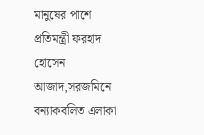মানুষের পাশে প্রতিমন্ত্রী ফরহাদ হোসেন আজাদ,সরজমিনে বন্যাকবলিত এলাকা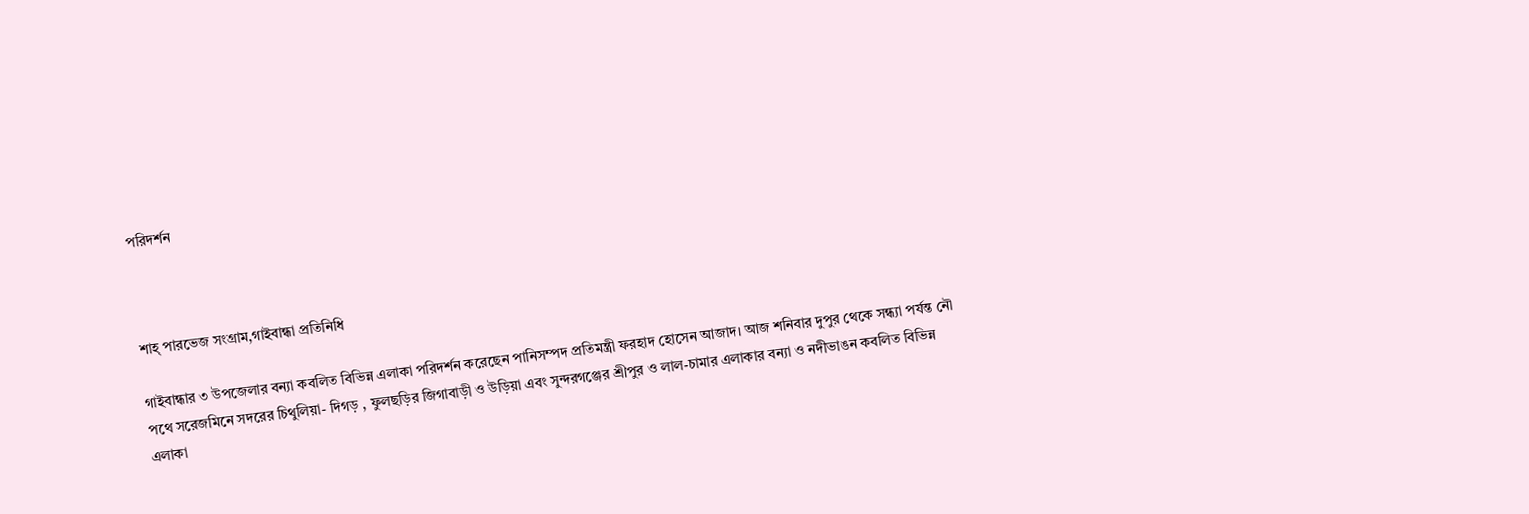পরিদর্শন



শাহ্ পারভেজ সংগ্রাম,গাইবান্ধা প্রতিনিধি

গাইবান্ধার ৩ উপজেলার বন্যা কবলিত বিভিন্ন এলাকা পরিদর্শন করেছেন পানিসম্পদ প্রতিমন্ত্রী ফরহাদ হোসেন আজাদ। আজ শনিবার দুপুর থেকে সন্ধ্যা পর্যন্ত নৌ পথে সরেজমিনে সদরের চিথুলিয়া- দিগড় , ফুলছড়ির জিগাবাড়ী ও উড়িয়া এবং সুন্দরগঞ্জের শ্রীপুর ও লাল-চামার এলাকার বন্যা ও নদীভাঙন কবলিত বিভিন্ন এলাকা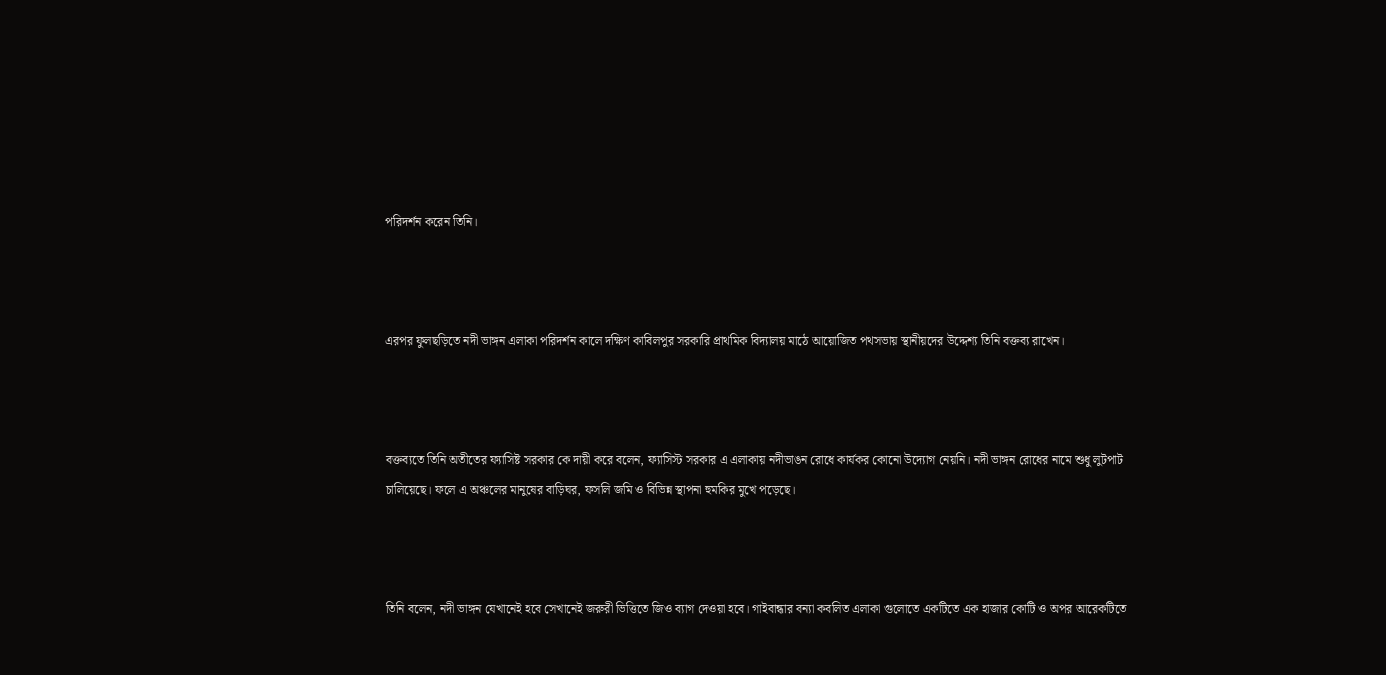পরিদর্শন করেন তিনি।



এরপর ফুলছড়িতে নদী ভাঙ্গন এলাকা পরিদর্শন কালে দক্ষিণ কাবিলপুর সরকারি প্রাথমিক বিদ্যালয় মাঠে আয়োজিত পথসভায় স্থানীয়দের উদ্দেশ্য তিনি বক্তব্য রাখেন।



বক্তব্যতে তিনি অতীতের ফ্যাসিষ্ট সরকার কে দায়ী করে বলেন, ফ্যাসিস্ট সরকার এ এলাকায় নদীভাঙন রোধে কার্যকর কোনো উদ্যোগ নেয়নি। নদী ভাঙ্গন রোধের নামে শুধু লুটপাট চালিয়েছে। ফলে এ অঞ্চলের মানুষের বাড়িঘর, ফসলি জমি ও বিভিন্ন স্থাপনা হুমকির মুখে পড়েছে।



তিনি বলেন, নদী ভাঙ্গন যেখানেই হবে সেখানেই জরুরী ভিত্তিতে জিও ব্যাগ দেওয়া হবে। গাইবান্ধার বন্যা কবলিত এলাকা গুলোতে একটিতে এক হাজার কোটি ও অপর আরেকটিতে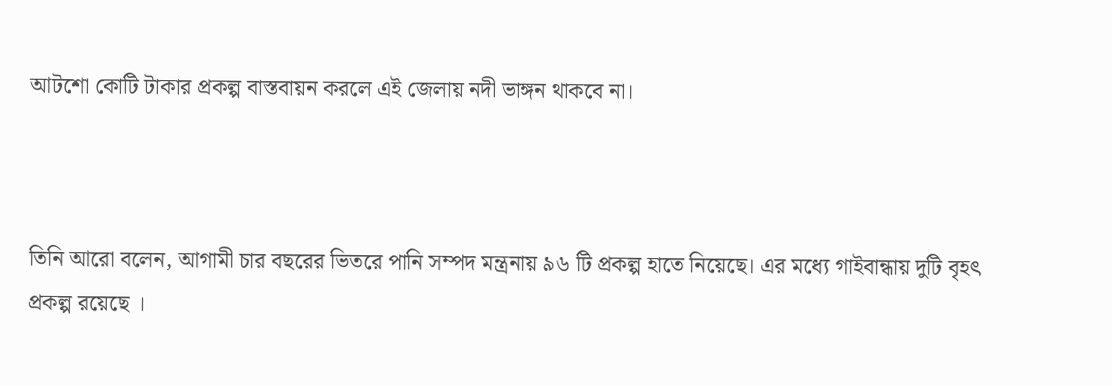আটশো কোটি টাকার প্রকল্প বাস্তবায়ন করলে এই জেলায় নদী ভাঙ্গন থাকবে না।



তিনি আরো বলেন, আগামী চার বছরের ভিতরে পানি সম্পদ মন্ত্রনায় ৯৬ টি প্রকল্প হাতে নিয়েছে। এর মধ্যে গাইবান্ধায় দুটি বৃহৎ প্রকল্প রয়েছে ।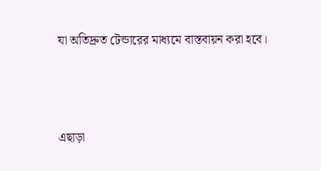যা অতিদ্রুত টেন্ডারের মাধ্যমে বাস্তবায়ন করা হবে।



এছাড়া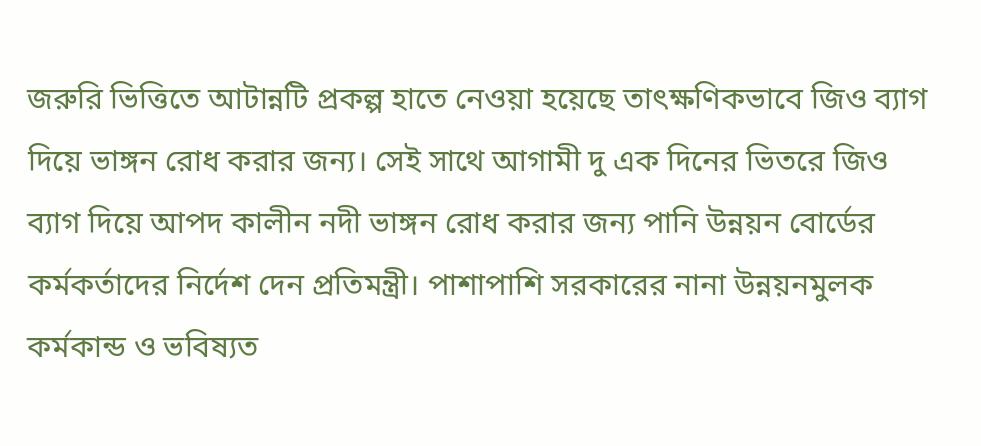জরুরি ভিত্তিতে আটান্নটি প্রকল্প হাতে নেওয়া হয়েছে তাৎক্ষণিকভাবে জিও ব্যাগ দিয়ে ভাঙ্গন রোধ করার জন্য। সেই সাথে আগামী দু এক দিনের ভিতরে জিও ব্যাগ দিয়ে আপদ কালীন নদী ভাঙ্গন রোধ করার জন্য পানি উন্নয়ন বোর্ডের কর্মকর্তাদের নির্দেশ দেন প্রতিমন্ত্রী। পাশাপাশি সরকারের নানা উন্নয়নমুলক কর্মকান্ড ও ভবিষ্যত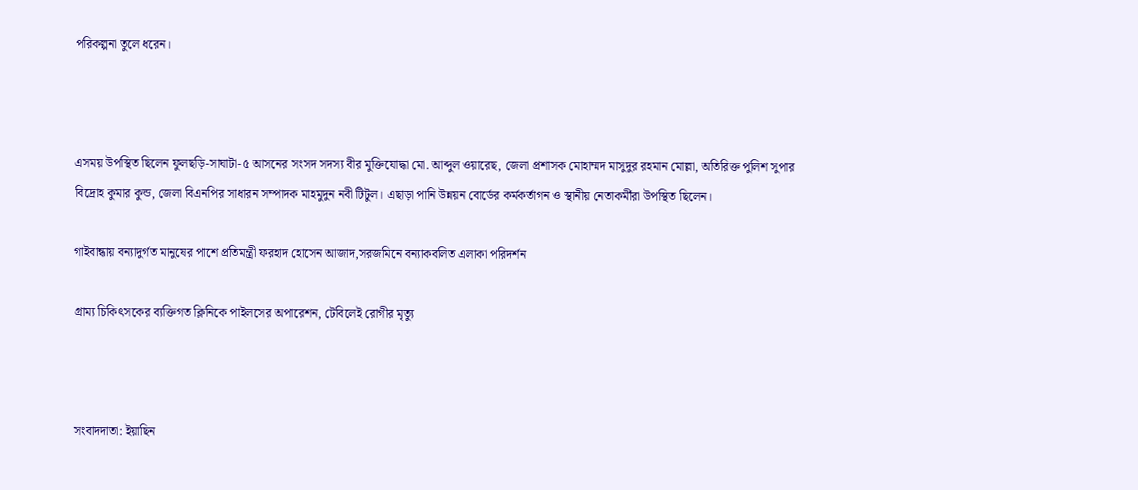পরিকল্পনা তুলে ধরেন।



এসময় উপস্থিত ছিলেন ফুলছড়ি-সাঘাটা-৫ আসনের সংসদ সদস্য বীর মুক্তিযোদ্ধা মো. আব্দুল ওয়ারেছ, জেলা প্রশাসক মোহাম্মদ মাসুদুর রহমান মোল্লা, অতিরিক্ত পুলিশ সুপার বিদ্রোহ কুমার কুন্ড, জেলা বিএনপির সাধারন সম্পাদক মাহমুদুন নবী টিটুল। এছাড়া পানি উন্নয়ন বোর্ডের কর্মকর্তাগন ও স্থানীয় নেতাকর্মীরা উপস্থিত ছিলেন।

গাইবান্ধায় বন্যাদুর্গত মানুষের পাশে প্রতিমন্ত্রী ফরহাদ হোসেন আজাদ,সরজমিনে বন্যাকবলিত এলাকা পরিদর্শন

গ্রাম্য চিকিৎসকের ব্যক্তিগত ক্লিনিকে পাইলসের অপারেশন, টেবিলেই রোগীর মৃত্যু



সংবাদদাতা: ইয়াছিন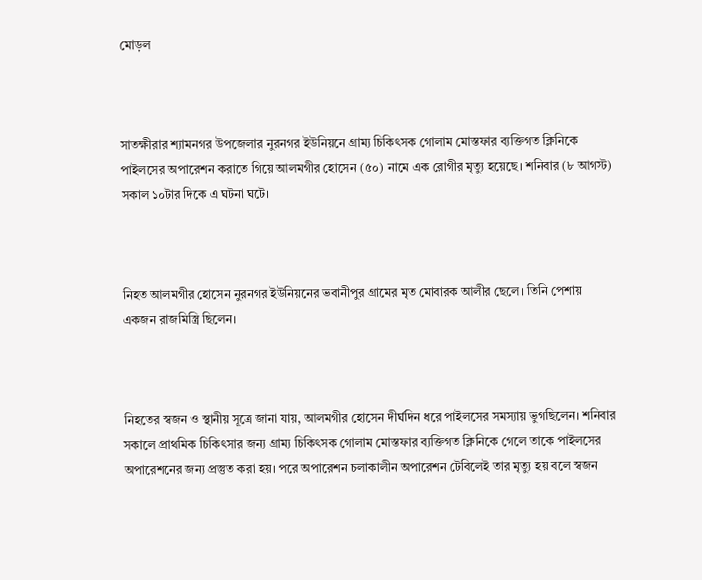মোড়ল



সাতক্ষীরার শ্যামনগর উপজেলার নুরনগর ইউনিয়নে গ্রাম্য চিকিৎসক গোলাম মোস্তফার ব্যক্তিগত ক্লিনিকে পাইলসের অপারেশন করাতে গিয়ে আলমগীর হোসেন (৫০) নামে এক রোগীর মৃত্যু হয়েছে। শনিবার (৮ আগস্ট) সকাল ১০টার দিকে এ ঘটনা ঘটে।



নিহত আলমগীর হোসেন নুরনগর ইউনিয়নের ভবানীপুর গ্রামের মৃত মোবারক আলীর ছেলে। তিনি পেশায় একজন রাজমিস্ত্রি ছিলেন।



নিহতের স্বজন ও স্থানীয় সূত্রে জানা যায়, আলমগীর হোসেন দীর্ঘদিন ধরে পাইলসের সমস্যায় ভুগছিলেন। শনিবার সকালে প্রাথমিক চিকিৎসার জন্য গ্রাম্য চিকিৎসক গোলাম মোস্তফার ব্যক্তিগত ক্লিনিকে গেলে তাকে পাইলসের অপারেশনের জন্য প্রস্তুত করা হয়। পরে অপারেশন চলাকালীন অপারেশন টেবিলেই তার মৃত্যু হয় বলে স্বজন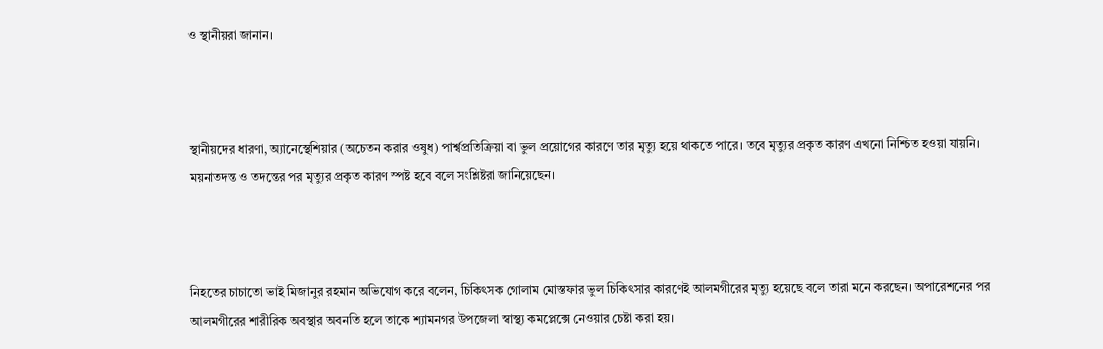ও স্থানীয়রা জানান।



স্থানীয়দের ধারণা, অ্যানেস্থেশিয়ার (অচেতন করার ওষুধ) পার্শ্বপ্রতিক্রিয়া বা ভুল প্রয়োগের কারণে তার মৃত্যু হয়ে থাকতে পারে। তবে মৃত্যুর প্রকৃত কারণ এখনো নিশ্চিত হওয়া যায়নি। ময়নাতদন্ত ও তদন্তের পর মৃত্যুর প্রকৃত কারণ স্পষ্ট হবে বলে সংশ্লিষ্টরা জানিয়েছেন।



নিহতের চাচাতো ভাই মিজানুর রহমান অভিযোগ করে বলেন, চিকিৎসক গোলাম মোস্তফার ভুল চিকিৎসার কারণেই আলমগীরের মৃত্যু হয়েছে বলে তারা মনে করছেন। অপারেশনের পর আলমগীরের শারীরিক অবস্থার অবনতি হলে তাকে শ্যামনগর উপজেলা স্বাস্থ্য কমপ্লেক্সে নেওয়ার চেষ্টা করা হয়।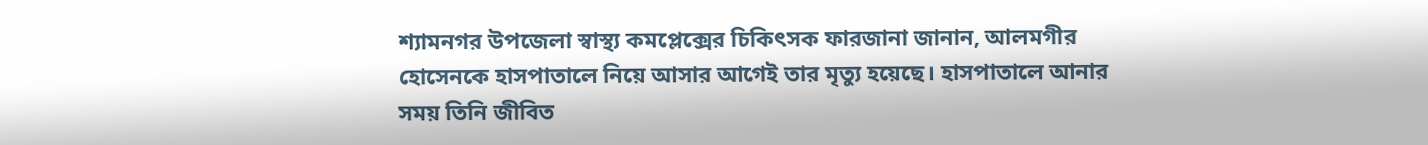শ্যামনগর উপজেলা স্বাস্থ্য কমপ্লেক্সের চিকিৎসক ফারজানা জানান, আলমগীর হোসেনকে হাসপাতালে নিয়ে আসার আগেই তার মৃত্যু হয়েছে। হাসপাতালে আনার সময় তিনি জীবিত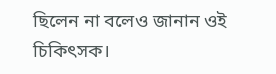ছিলেন না বলেও জানান ওই চিকিৎসক।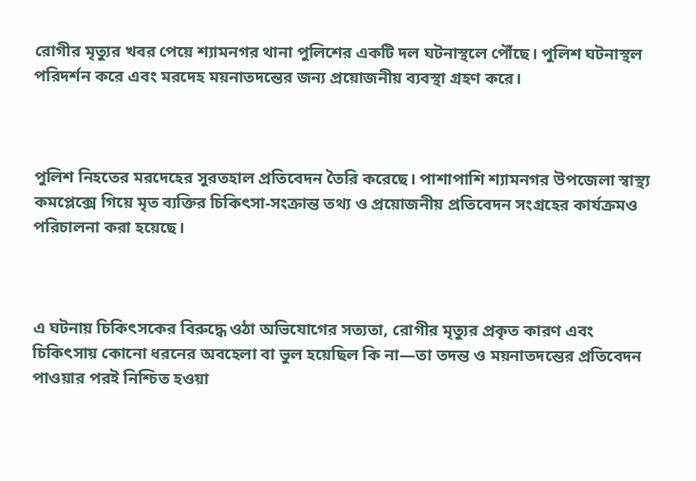রোগীর মৃত্যুর খবর পেয়ে শ্যামনগর থানা পুলিশের একটি দল ঘটনাস্থলে পৌঁছে। পুলিশ ঘটনাস্থল পরিদর্শন করে এবং মরদেহ ময়নাতদন্তের জন্য প্রয়োজনীয় ব্যবস্থা গ্রহণ করে।



পুলিশ নিহতের মরদেহের সুরতহাল প্রতিবেদন তৈরি করেছে। পাশাপাশি শ্যামনগর উপজেলা স্বাস্থ্য কমপ্লেক্সে গিয়ে মৃত ব্যক্তির চিকিৎসা-সংক্রান্ত তথ্য ও প্রয়োজনীয় প্রতিবেদন সংগ্রহের কার্যক্রমও পরিচালনা করা হয়েছে।



এ ঘটনায় চিকিৎসকের বিরুদ্ধে ওঠা অভিযোগের সত্যতা, রোগীর মৃত্যুর প্রকৃত কারণ এবং চিকিৎসায় কোনো ধরনের অবহেলা বা ভুল হয়েছিল কি না—তা তদন্ত ও ময়নাতদন্তের প্রতিবেদন পাওয়ার পরই নিশ্চিত হওয়া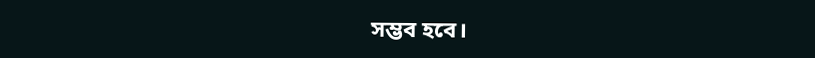সম্ভব হবে।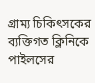গ্রাম্য চিকিৎসকের ব্যক্তিগত ক্লিনিকে পাইলসের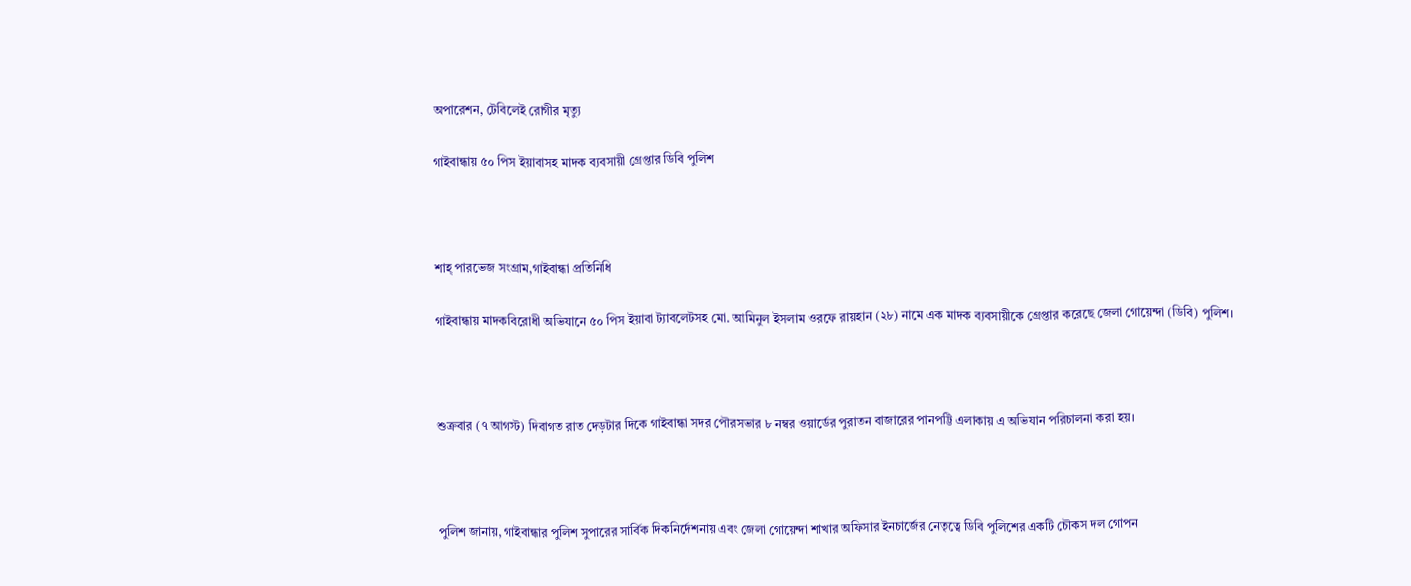অপারেশন, টেবিলেই রোগীর মৃত্যু

গাইবান্ধায় ৫০ পিস ইয়াবাসহ মাদক ব্যবসায়ী গ্রেপ্তার ডিবি পুলিশ



শাহ্ পারভেজ সংগ্রাম,গাইবান্ধা প্রতিনিধি

গাইবান্ধায় মাদকবিরোধী অভিযানে ৫০ পিস ইয়াবা ট্যাবলেটসহ মো. আমিনুল ইসলাম ওরফে রায়হান (২৮) নামে এক মাদক ব্যবসায়ীকে গ্রেপ্তার করেছে জেলা গোয়েন্দা (ডিবি) পুলিশ।



শুক্রবার (৭ আগস্ট) দিবাগত রাত দেড়টার দিকে গাইবান্ধা সদর পৌরসভার ৮ নম্বর ওয়ার্ডের পুরাতন বাজারের পানপট্টি এলাকায় এ অভিযান পরিচালনা করা হয়।



পুলিশ জানায়, গাইবান্ধার পুলিশ সুপারের সার্বিক দিকনির্দেশনায় এবং জেলা গোয়েন্দা শাখার অফিসার ইনচার্জের নেতৃত্বে ডিবি পুলিশের একটি চৌকস দল গোপন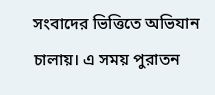সংবাদের ভিত্তিতে অভিযান চালায়। এ সময় পুরাতন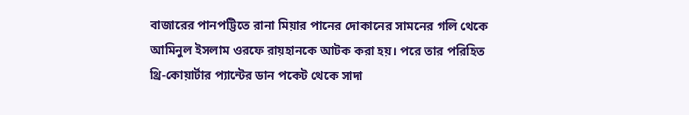বাজারের পানপট্টিতে রানা মিয়ার পানের দোকানের সামনের গলি থেকে আমিনুল ইসলাম ওরফে রায়হানকে আটক করা হয়। পরে তার পরিহিত থ্রি-কোয়ার্টার প্যান্টের ডান পকেট থেকে সাদা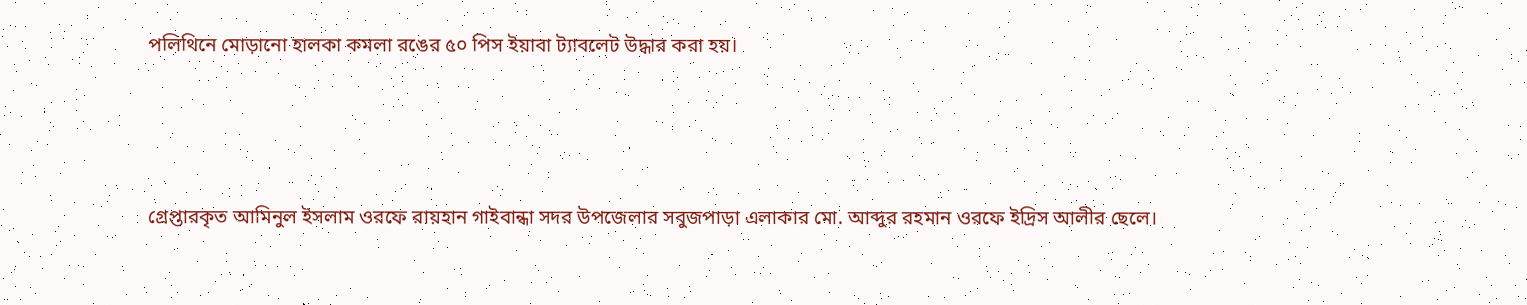পলিথিনে মোড়ানো হালকা কমলা রঙের ৫০ পিস ইয়াবা ট্যাবলেট উদ্ধার করা হয়।



গ্রেপ্তারকৃত আমিনুল ইসলাম ওরফে রায়হান গাইবান্ধা সদর উপজেলার সবুজপাড়া এলাকার মো. আব্দুর রহমান ওরফে ইদ্রিস আলীর ছেলে।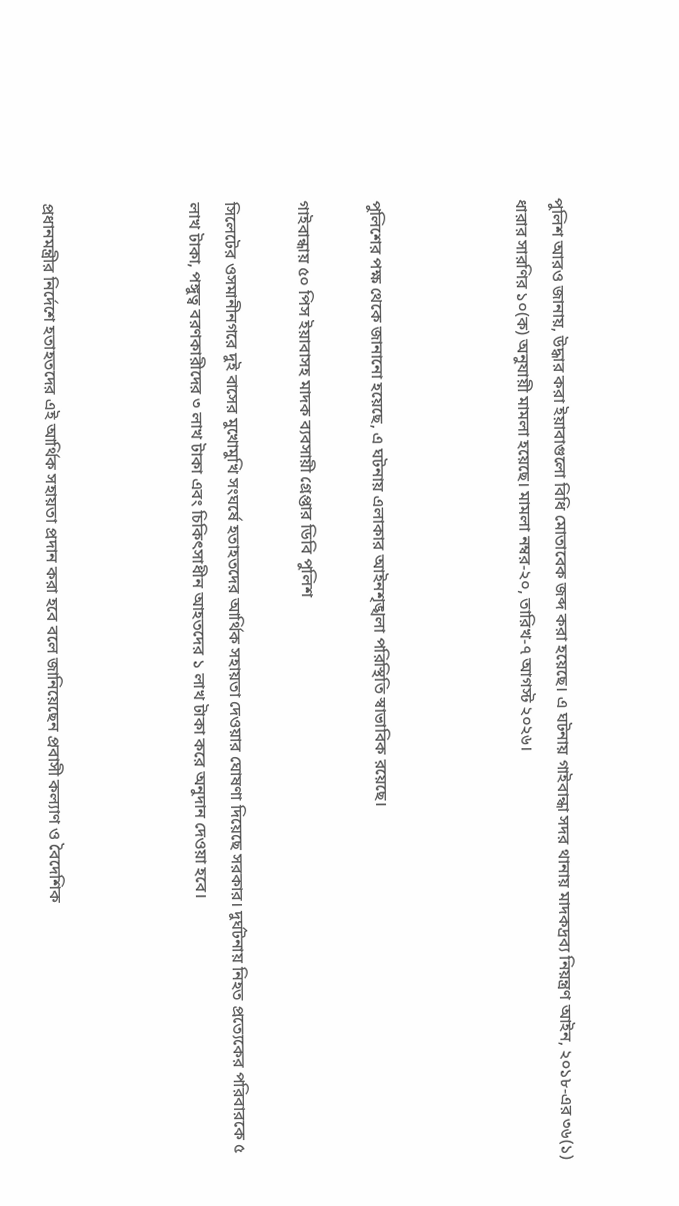পুলিশ আরও জানায়, উদ্ধার করা ইয়াবাগুলো বিধি মোতাবেক জব্দ করা হয়েছে। এ ঘটনায় গাইবান্ধা সদর থানায় মাদকদ্রব্য নিয়ন্ত্রণ আইন, ২০১৮-এর ৩৬(১) ধারার সারণির ১০(ক) অনুযায়ী মামলা হয়েছে। মামলা নম্বর-২০, তারিখ-৭ আগস্ট ২০২৬।



পুলিশের পক্ষ থেকে জানানো হয়েছে, এ ঘটনায় এলাকার আইনশৃঙ্খলা পরিস্থিতি স্বাভাবিক রয়েছে।

গাইবান্ধায় ৫০ পিস ইয়াবাসহ মাদক ব্যবসায়ী গ্রেপ্তার ডিবি পুলিশ

সিলেটের ওসমানীনগরে দুই বাসের মুখোমুখি সংঘর্ষে হতাহতদের আর্থিক সহায়তা দেওয়ার ঘোষণা দিয়েছে সরকার। দুর্ঘটনায় নিহত প্রত্যেকের পরিবারকে ৫ লাখ টাকা, পঙ্গুত্ব বরণকারীদের ৩ লাখ টাকা এবং চিকিৎসাধীন আহতদের ১ লাখ টাকা করে অনুদান দেওয়া হবে।



প্রধানমন্ত্রীর নির্দেশে হতাহতদের এই আর্থিক সহায়তা প্রদান করা হবে বলে জানিয়েছেন প্রবাসী কল্যাণ ও বৈদেশিক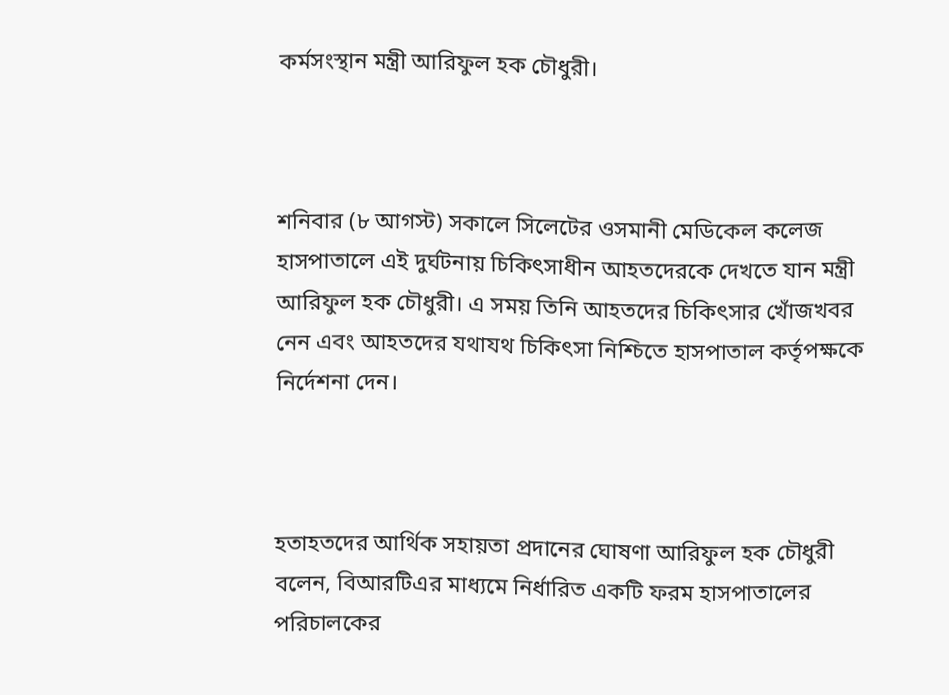কর্মসংস্থান মন্ত্রী আরিফুল হক চৌধুরী।



শনিবার (৮ আগস্ট) সকালে সিলেটের ওসমানী মেডিকেল কলেজ হাসপাতালে এই দুর্ঘটনায় চিকিৎসাধীন আহতদেরকে দেখতে যান মন্ত্রী আরিফুল হক চৌধুরী। এ সময় তিনি আহতদের চিকিৎসার খোঁজখবর নেন এবং আহতদের যথাযথ চিকিৎসা নিশ্চিতে হাসপাতাল কর্তৃপক্ষকে নির্দেশনা দেন।



হতাহতদের আর্থিক সহায়তা প্রদানের ঘোষণা আরিফুল হক চৌধুরী বলেন, বিআরটিএর মাধ্যমে নির্ধারিত একটি ফরম হাসপাতালের পরিচালকের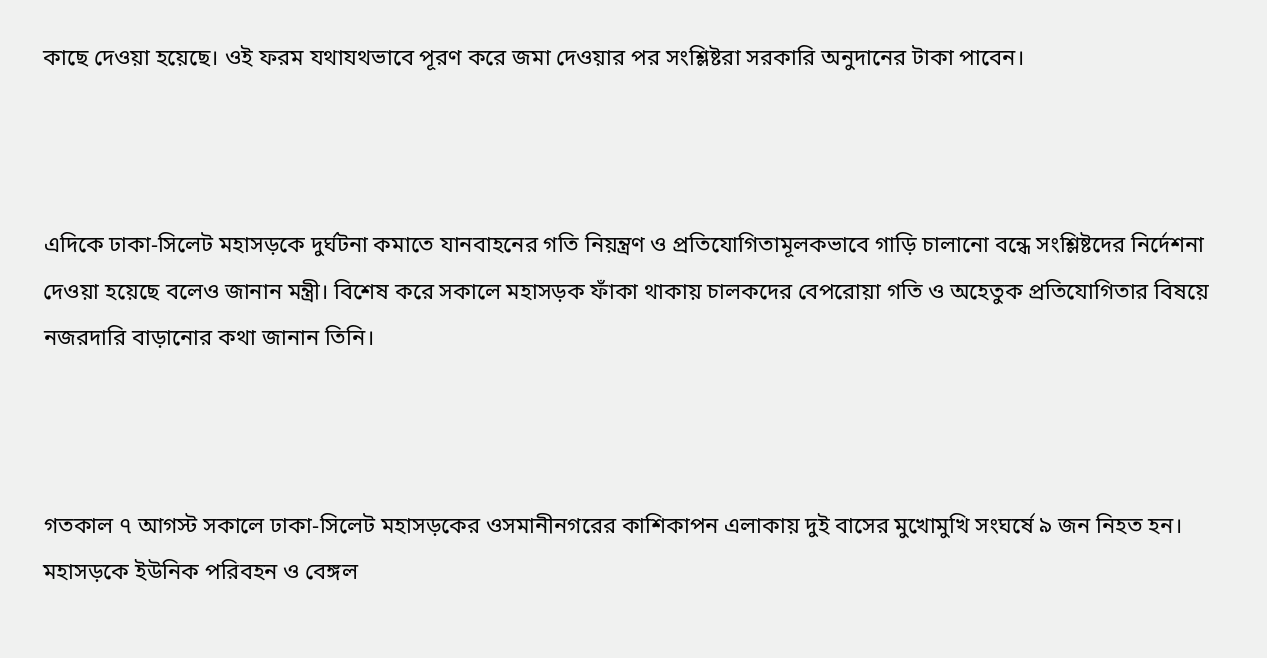কাছে দেওয়া হয়েছে। ওই ফরম যথাযথভাবে পূরণ করে জমা দেওয়ার পর সংশ্লিষ্টরা সরকারি অনুদানের টাকা পাবেন।



এদিকে ঢাকা-সিলেট মহাসড়কে দুর্ঘটনা কমাতে যানবাহনের গতি নিয়ন্ত্রণ ও প্রতিযোগিতামূলকভাবে গাড়ি চালানো বন্ধে সংশ্লিষ্টদের নির্দেশনা দেওয়া হয়েছে বলেও জানান মন্ত্রী। বিশেষ করে সকালে মহাসড়ক ফাঁকা থাকায় চালকদের বেপরোয়া গতি ও অহেতুক প্রতিযোগিতার বিষয়ে নজরদারি বাড়ানোর কথা জানান তিনি।



গতকাল ৭ আগস্ট সকালে ঢাকা-সিলেট মহাসড়কের ওসমানীনগরের কাশিকাপন এলাকায় দুই বাসের মুখোমুখি সংঘর্ষে ৯ জন নিহত হন। মহাসড়কে ইউনিক পরিবহন ও বেঙ্গল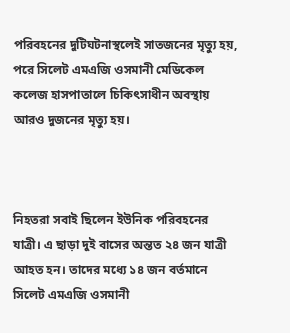পরিবহনের দুটিঘটনাস্থলেই সাতজনের মৃত্যু হয়, পরে সিলেট এমএজি ওসমানী মেডিকেল কলেজ হাসপাতালে চিকিৎসাধীন অবস্থায় আরও দুজনের মৃত্যু হয়।



নিহতরা সবাই ছিলেন ইউনিক পরিবহনের যাত্রী। এ ছাড়া দুই বাসের অন্তত ২৪ জন যাত্রী আহত হন। তাদের মধ্যে ১৪ জন বর্তমানে সিলেট এমএজি ওসমানী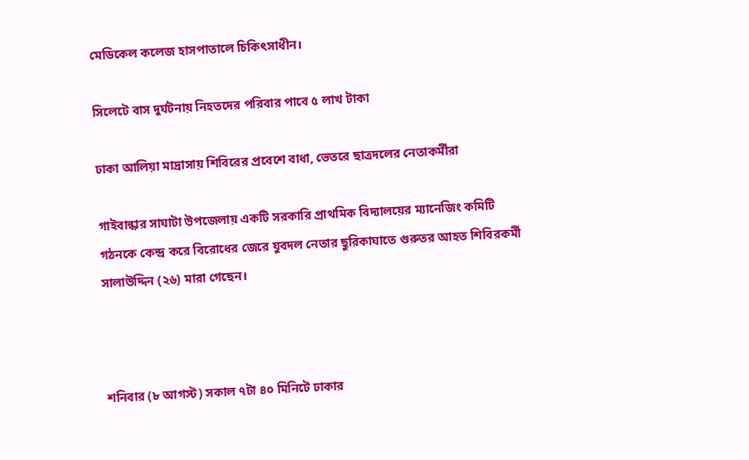মেডিকেল কলেজ হাসপাতালে চিকিৎসাধীন।

সিলেটে বাস দুর্ঘটনায় নিহতদের পরিবার পাবে ৫ লাখ টাকা

ঢাকা আলিয়া মাদ্রাসায় শিবিরের প্রবেশে বাধা, ভেতরে ছাত্রদলের নেতাকর্মীরা

গাইবান্ধার সাঘাটা উপজেলায় একটি সরকারি প্রাথমিক বিদ্যালয়ের ম্যানেজিং কমিটি গঠনকে কেন্দ্র করে বিরোধের জেরে যুবদল নেতার ছুরিকাঘাতে গুরুতর আহত শিবিরকর্মী সালাউদ্দিন (২৬) মারা গেছেন।



শনিবার (৮ আগস্ট) সকাল ৭টা ৪০ মিনিটে ঢাকার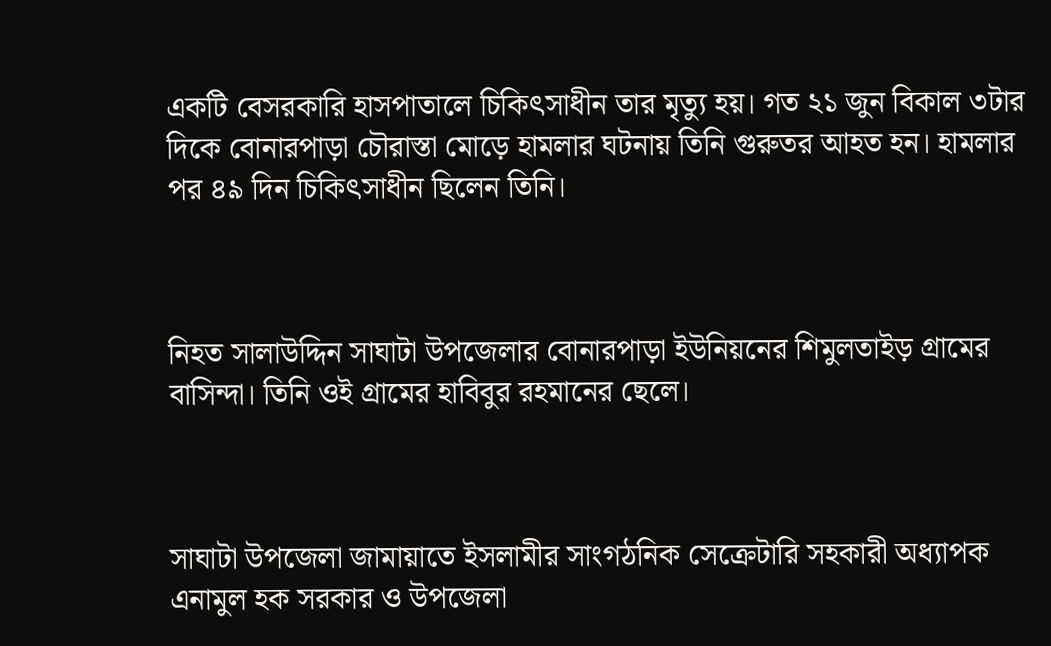একটি বেসরকারি হাসপাতালে চিকিৎসাধীন তার মৃত্যু হয়। গত ২১ জুন বিকাল ৩টার দিকে বোনারপাড়া চৌরাস্তা মোড়ে হামলার ঘটনায় তিনি গুরুতর আহত হন। হামলার পর ৪৯ দিন চিকিৎসাধীন ছিলেন তিনি।



নিহত সালাউদ্দিন সাঘাটা উপজেলার বোনারপাড়া ইউনিয়নের শিমুলতাইড় গ্রামের বাসিন্দা। তিনি ওই গ্রামের হাবিবুর রহমানের ছেলে।



সাঘাটা উপজেলা জামায়াতে ইসলামীর সাংগঠনিক সেক্রেটারি সহকারী অধ্যাপক এনামুল হক সরকার ও উপজেলা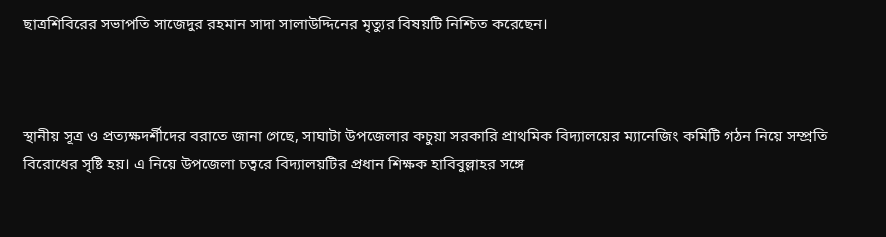ছাত্রশিবিরের সভাপতি সাজেদুর রহমান সাদা সালাউদ্দিনের মৃত্যুর বিষয়টি নিশ্চিত করেছেন।



স্থানীয় সূত্র ও প্রত্যক্ষদর্শীদের বরাতে জানা গেছে, সাঘাটা উপজেলার কচুয়া সরকারি প্রাথমিক বিদ্যালয়ের ম্যানেজিং কমিটি গঠন নিয়ে সম্প্রতি বিরোধের সৃষ্টি হয়। এ নিয়ে উপজেলা চত্বরে বিদ্যালয়টির প্রধান শিক্ষক হাবিবুল্লাহর সঙ্গে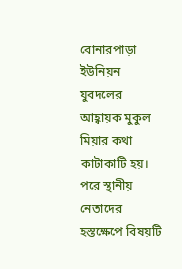বোনারপাড়া ইউনিয়ন যুবদলের আহ্বায়ক মুকুল মিয়ার কথা কাটাকাটি হয়। পরে স্থানীয় নেতাদের হস্তক্ষেপে বিষয়টি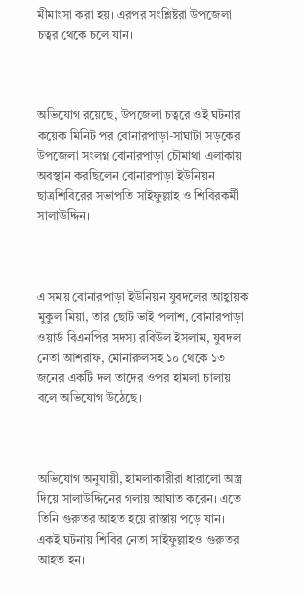মীমাংসা করা হয়। এরপর সংশ্লিষ্টরা উপজেলা চত্বর থেকে চলে যান।



অভিযোগ রয়েছে, উপজেলা চত্বরে ওই ঘটনার কয়েক মিনিট পর বোনারপাড়া-সাঘাটা সড়কের উপজেলা সংলগ্ন বোনারপাড়া চৌমাথা এলাকায় অবস্থান করছিলেন বোনারপাড়া ইউনিয়ন ছাত্রশিবিরের সভাপতি সাইফুল্লাহ ও শিবিরকর্মী সালাউদ্দিন।



এ সময় বোনারপাড়া ইউনিয়ন যুবদলের আহ্বায়ক মুকুল মিয়া, তার ছোট ভাই পলাশ, বোনারপাড়া ওয়ার্ড বিএনপির সদস্য রবিউল ইসলাম, যুবদল নেতা আশরাফ, মোনারুলসহ ১০ থেকে ১৩ জনের একটি দল তাদের ওপর হামলা চালায় বলে অভিযোগ উঠেছে।



অভিযোগ অনুযায়ী, হামলাকারীরা ধারালো অস্ত্র দিয়ে সালাউদ্দিনের গলায় আঘাত করেন। এতে তিনি গুরুতর আহত হয়ে রাস্তায় পড়ে যান। একই ঘটনায় শিবির নেতা সাইফুল্লাহও গুরুতর আহত হন।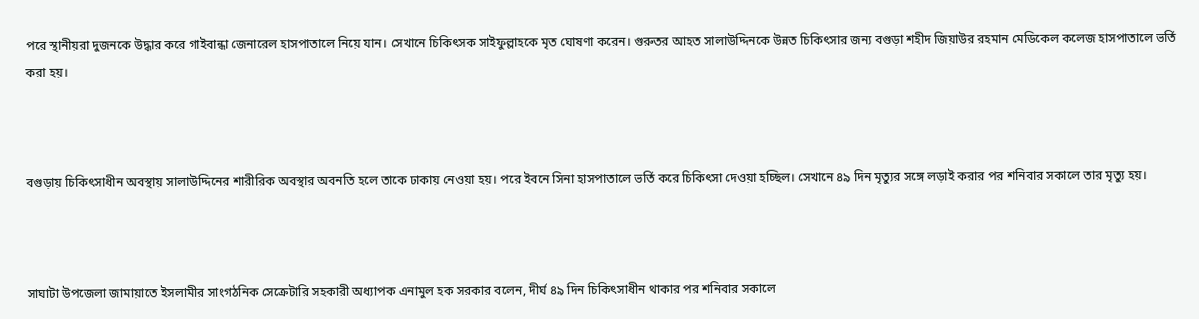পরে স্থানীয়রা দুজনকে উদ্ধার করে গাইবান্ধা জেনারেল হাসপাতালে নিয়ে যান। সেখানে চিকিৎসক সাইফুল্লাহকে মৃত ঘোষণা করেন। গুরুতর আহত সালাউদ্দিনকে উন্নত চিকিৎসার জন্য বগুড়া শহীদ জিয়াউর রহমান মেডিকেল কলেজ হাসপাতালে ভর্তি করা হয়।



বগুড়ায় চিকিৎসাধীন অবস্থায় সালাউদ্দিনের শারীরিক অবস্থার অবনতি হলে তাকে ঢাকায় নেওয়া হয়। পরে ইবনে সিনা হাসপাতালে ভর্তি করে চিকিৎসা দেওয়া হচ্ছিল। সেখানে ৪৯ দিন মৃত্যুর সঙ্গে লড়াই করার পর শনিবার সকালে তার মৃত্যু হয়।



সাঘাটা উপজেলা জামায়াতে ইসলামীর সাংগঠনিক সেক্রেটারি সহকারী অধ্যাপক এনামুল হক সরকার বলেন, দীর্ঘ ৪৯ দিন চিকিৎসাধীন থাকার পর শনিবার সকালে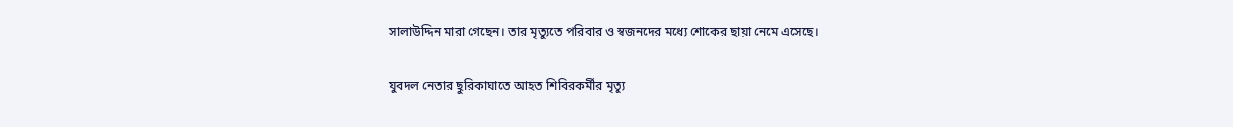সালাউদ্দিন মারা গেছেন। তার মৃত্যুতে পরিবার ও স্বজনদের মধ্যে শোকের ছায়া নেমে এসেছে।

যুবদল নেতার ছুরিকাঘাতে আহত শিবিরকর্মীর মৃত্যু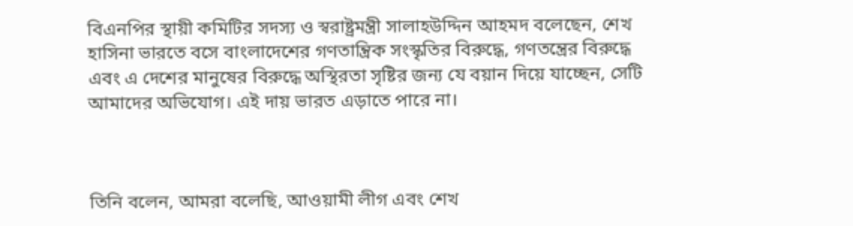বিএনপির স্থায়ী কমিটির সদস্য ও স্বরাষ্ট্রমন্ত্রী সালাহউদ্দিন আহমদ বলেছেন, শেখ হাসিনা ভারতে বসে বাংলাদেশের গণতান্ত্রিক সংস্কৃতির বিরুদ্ধে, গণতন্ত্রের বিরুদ্ধে এবং এ দেশের মানুষের বিরুদ্ধে অস্থিরতা সৃষ্টির জন্য যে বয়ান দিয়ে যাচ্ছেন, সেটি আমাদের অভিযোগ। এই দায় ভারত এড়াতে পারে না।



তিনি বলেন, আমরা বলেছি, আওয়ামী লীগ এবং শেখ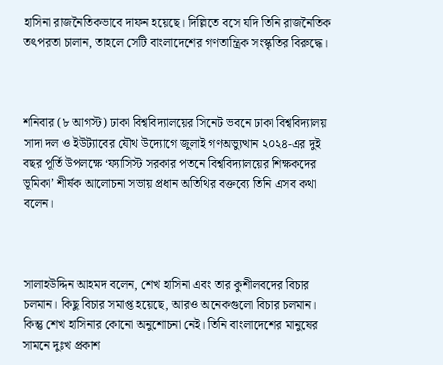হাসিনা রাজনৈতিকভাবে দাফন হয়েছে। দিল্লিতে বসে যদি তিনি রাজনৈতিক তৎপরতা চালান, তাহলে সেটি বাংলাদেশের গণতান্ত্রিক সংস্কৃতির বিরুদ্ধে।



শনিবার (৮ আগস্ট) ঢাকা বিশ্ববিদ্যালয়ের সিনেট ভবনে ঢাকা বিশ্ববিদ্যালয় সাদা দল ও ইউট্যাবের যৌথ উদ্যোগে জুলাই গণঅভ্যুত্থান ২০২৪-এর দুই বছর পূর্তি উপলক্ষে ‘ফ্যাসিস্ট সরকার পতনে বিশ্ববিদ্যালয়ের শিক্ষকদের ভূমিকা’ শীর্ষক আলোচনা সভায় প্রধান অতিথির বক্তব্যে তিনি এসব কথা বলেন।



সালাহউদ্দিন আহমদ বলেন, শেখ হাসিনা এবং তার কুশীলবদের বিচার চলমান। কিছু বিচার সমাপ্ত হয়েছে, আরও অনেকগুলো বিচার চলমান। কিন্তু শেখ হাসিনার কোনো অনুশোচনা নেই। তিনি বাংলাদেশের মানুষের সামনে দুঃখ প্রকাশ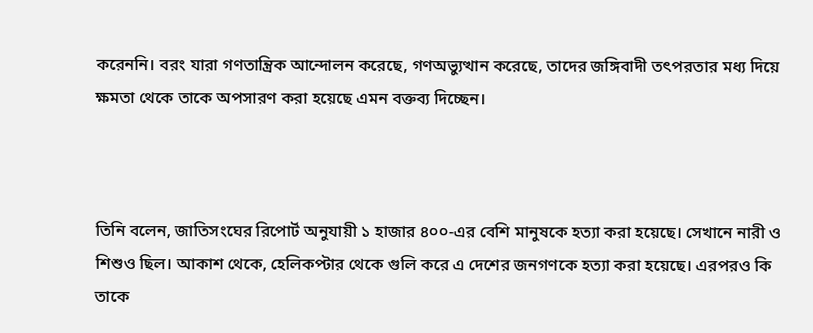করেননি। বরং যারা গণতান্ত্রিক আন্দোলন করেছে, গণঅভ্যুত্থান করেছে, তাদের জঙ্গিবাদী তৎপরতার মধ্য দিয়ে ক্ষমতা থেকে তাকে অপসারণ করা হয়েছে এমন বক্তব্য দিচ্ছেন।



তিনি বলেন, জাতিসংঘের রিপোর্ট অনুযায়ী ১ হাজার ৪০০-এর বেশি মানুষকে হত্যা করা হয়েছে। সেখানে নারী ও শিশুও ছিল। আকাশ থেকে, হেলিকপ্টার থেকে গুলি করে এ দেশের জনগণকে হত্যা করা হয়েছে। এরপরও কি তাকে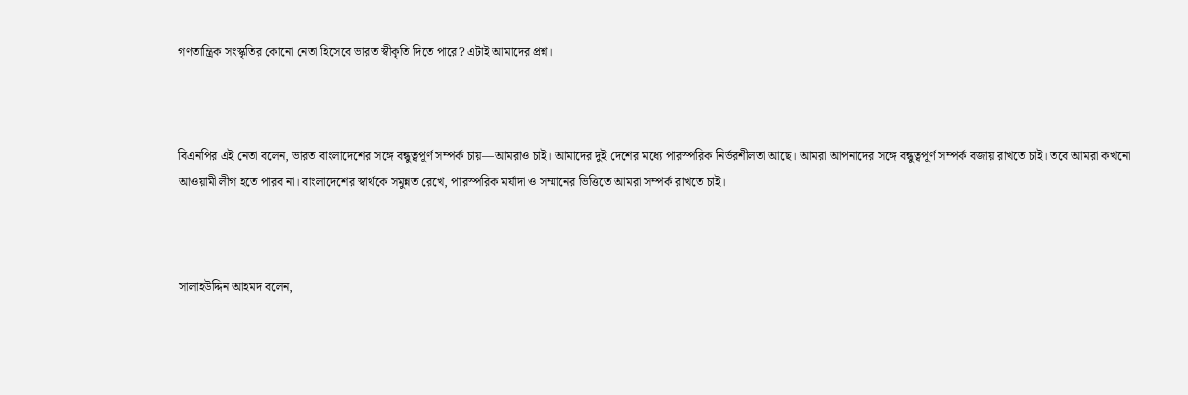গণতান্ত্রিক সংস্কৃতির কোনো নেতা হিসেবে ভারত স্বীকৃতি দিতে পারে? এটাই আমাদের প্রশ্ন।



বিএনপির এই নেতা বলেন, ভারত বাংলাদেশের সঙ্গে বন্ধুত্বপূর্ণ সম্পর্ক চায়—আমরাও চাই। আমাদের দুই দেশের মধ্যে পারস্পরিক নির্ভরশীলতা আছে। আমরা আপনাদের সঙ্গে বন্ধুত্বপূর্ণ সম্পর্ক বজায় রাখতে চাই। তবে আমরা কখনো আওয়ামী লীগ হতে পারব না। বাংলাদেশের স্বার্থকে সমুন্নত রেখে, পারস্পরিক মর্যাদা ও সম্মানের ভিত্তিতে আমরা সম্পর্ক রাখতে চাই।



সালাহউদ্দিন আহমদ বলেন,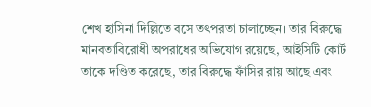শেখ হাসিনা দিল্লিতে বসে তৎপরতা চালাচ্ছেন। তার বিরুদ্ধে মানবতাবিরোধী অপরাধের অভিযোগ রয়েছে, আইসিটি কোর্ট তাকে দণ্ডিত করেছে, তার বিরুদ্ধে ফাঁসির রায় আছে এবং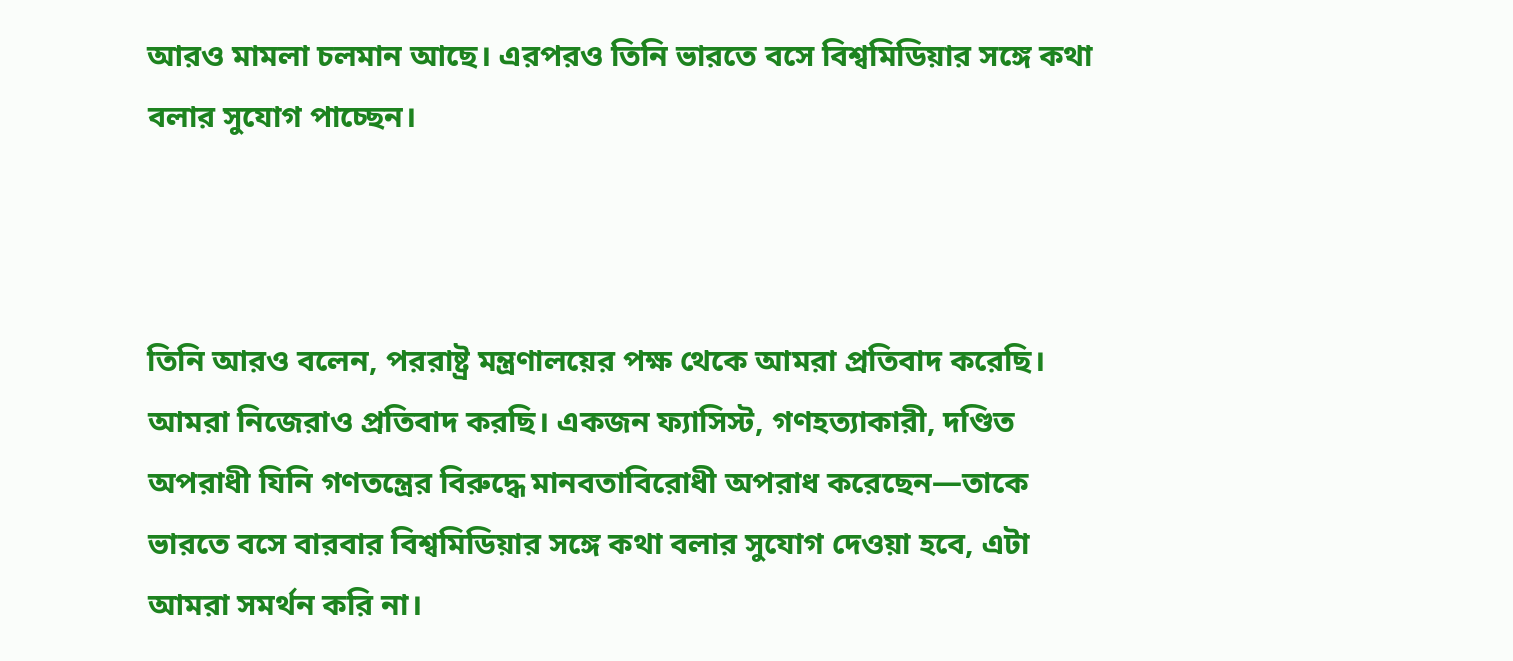আরও মামলা চলমান আছে। এরপরও তিনি ভারতে বসে বিশ্বমিডিয়ার সঙ্গে কথা বলার সুযোগ পাচ্ছেন।



তিনি আরও বলেন, পররাষ্ট্র মন্ত্রণালয়ের পক্ষ থেকে আমরা প্রতিবাদ করেছি। আমরা নিজেরাও প্রতিবাদ করছি। একজন ফ্যাসিস্ট, গণহত্যাকারী, দণ্ডিত অপরাধী যিনি গণতন্ত্রের বিরুদ্ধে মানবতাবিরোধী অপরাধ করেছেন—তাকে ভারতে বসে বারবার বিশ্বমিডিয়ার সঙ্গে কথা বলার সুযোগ দেওয়া হবে, এটা আমরা সমর্থন করি না।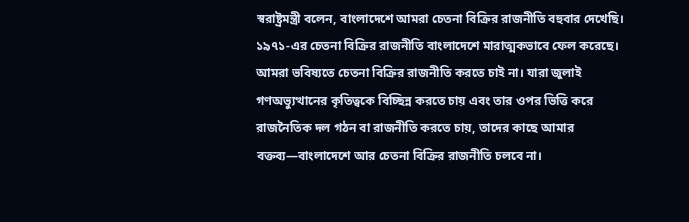স্বরাষ্ট্রমন্ত্রী বলেন, বাংলাদেশে আমরা চেতনা বিক্রির রাজনীতি বহুবার দেখেছি। ১৯৭১-এর চেতনা বিক্রির রাজনীতি বাংলাদেশে মারাত্মকভাবে ফেল করেছে। আমরা ভবিষ্যতে চেতনা বিক্রির রাজনীতি করতে চাই না। যারা জুলাই গণঅভ্যুত্থানের কৃতিত্বকে বিচ্ছিন্ন করতে চায় এবং তার ওপর ভিত্তি করে রাজনৈতিক দল গঠন বা রাজনীতি করতে চায়, তাদের কাছে আমার বক্তব্য—বাংলাদেশে আর চেতনা বিক্রির রাজনীতি চলবে না।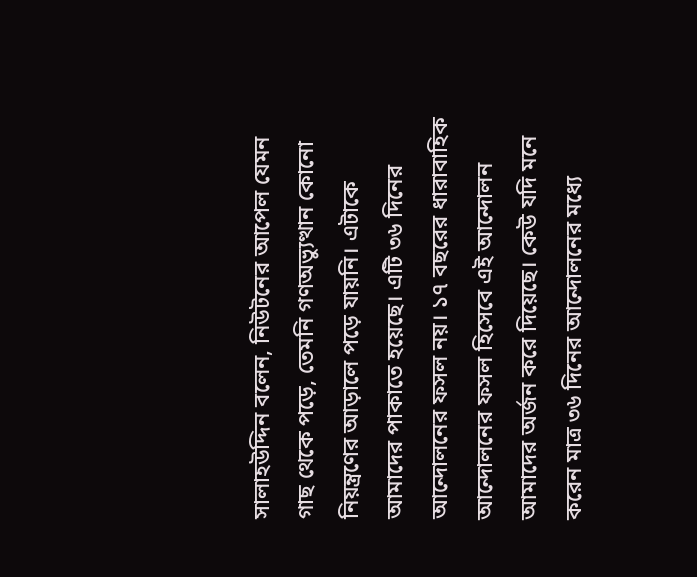সালাহউদ্দিন বলেন, নিউটনের আপেল যেমন গাছ থেকে পড়ে, তেমনি গণঅভ্যুত্থান কোনো নিয়ন্ত্রণের আড়ালে পড়ে যায়নি। এটাকে আমাদের পাকাতে হয়েছে। এটি ৩৬ দিনের আন্দোলনের ফসল নয়। ১৭ বছরের ধারাবাহিক আন্দোলনের ফসল হিসেবে এই আন্দোলন আমাদের অর্জন করে দিয়েছে। কেউ যদি মনে করেন মাত্র ৩৬ দিনের আন্দোলনের মধ্যে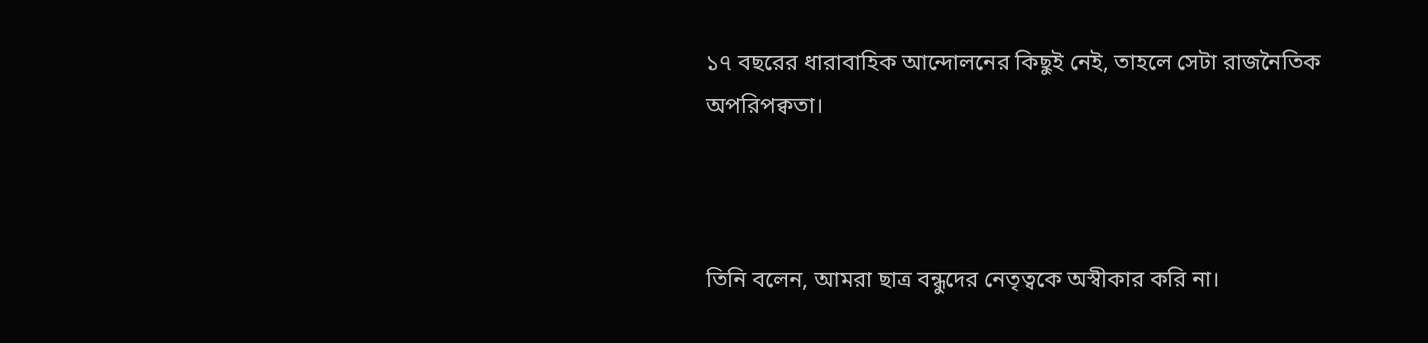১৭ বছরের ধারাবাহিক আন্দোলনের কিছুই নেই, তাহলে সেটা রাজনৈতিক অপরিপক্বতা।



তিনি বলেন, আমরা ছাত্র বন্ধুদের নেতৃত্বকে অস্বীকার করি না।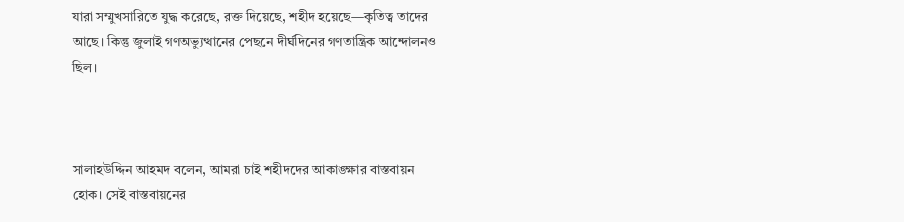যারা সম্মুখসারিতে যুদ্ধ করেছে, রক্ত দিয়েছে, শহীদ হয়েছে—কৃতিত্ব তাদের আছে। কিন্তু জুলাই গণঅভ্যুত্থানের পেছনে দীর্ঘদিনের গণতান্ত্রিক আন্দোলনও ছিল।



সালাহউদ্দিন আহমদ বলেন, আমরা চাই শহীদদের আকাঙ্ক্ষার বাস্তবায়ন হোক। সেই বাস্তবায়নের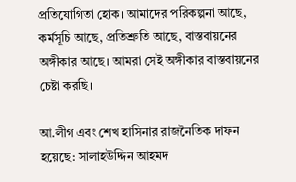প্রতিযোগিতা হোক। আমাদের পরিকল্পনা আছে, কর্মসূচি আছে, প্রতিশ্রুতি আছে, বাস্তবায়নের অঙ্গীকার আছে। আমরা সেই অঙ্গীকার বাস্তবায়নের চেষ্টা করছি।

আ.লীগ এবং শেখ হাসিনার রাজনৈতিক দাফন হয়েছে: সালাহউদ্দিন আহমদ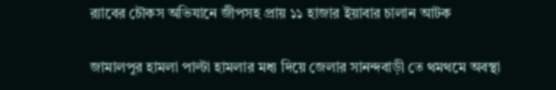র‌্যাবের চৌকস অভিযানে জীপসহ প্রায় ১১ হাজার ইয়াবার চালান আটক

জামালপুর হামলা পাল্টা হামলার মধ্য দিয়ে জেলার সানন্দবাড়ী তে থমথমে অবস্থা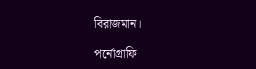বিরাজমান।

পর্নোগ্রাফি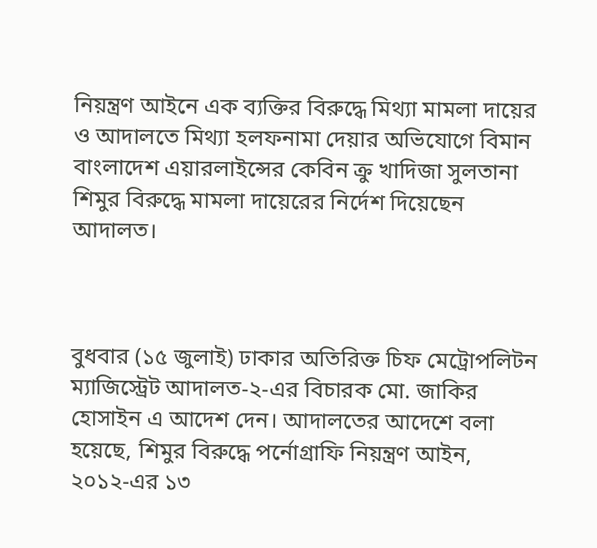নিয়ন্ত্রণ আইনে এক ব্যক্তির বিরুদ্ধে মিথ্যা মামলা দায়ের ও আদালতে মিথ্যা হলফনামা দেয়ার অভিযোগে বিমান বাংলাদেশ এয়ারলাইন্সের কেবিন ক্রু খাদিজা সুলতানা শিমুর বিরুদ্ধে মামলা দায়েরের নির্দেশ দিয়েছেন আদালত।



বুধবার (১৫ জুলাই) ঢাকার অতিরিক্ত চিফ মেট্রোপলিটন ম্যাজিস্ট্রেট আদালত-২-এর বিচারক মো. জাকির হোসাইন এ আদেশ দেন। আদালতের আদেশে বলা হয়েছে, শিমুর বিরুদ্ধে পর্নোগ্রাফি নিয়ন্ত্রণ আইন, ২০১২-এর ১৩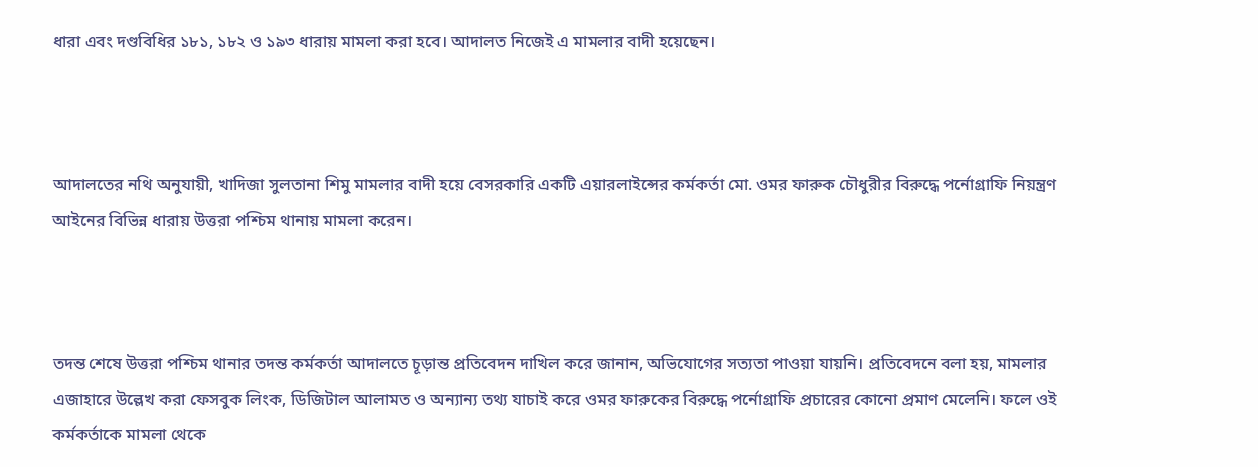ধারা এবং দণ্ডবিধির ১৮১, ১৮২ ও ১৯৩ ধারায় মামলা করা হবে। আদালত নিজেই এ মামলার বাদী হয়েছেন।



আদালতের নথি অনুযায়ী, খাদিজা সুলতানা শিমু মামলার বাদী হয়ে বেসরকারি একটি এয়ারলাইন্সের কর্মকর্তা মো. ওমর ফারুক চৌধুরীর বিরুদ্ধে পর্নোগ্রাফি নিয়ন্ত্রণ আইনের বিভিন্ন ধারায় উত্তরা পশ্চিম থানায় মামলা করেন।



তদন্ত শেষে উত্তরা পশ্চিম থানার তদন্ত কর্মকর্তা আদালতে চূড়ান্ত প্রতিবেদন দাখিল করে জানান, অভিযোগের সত্যতা পাওয়া যায়নি। প্রতিবেদনে বলা হয়, মামলার এজাহারে উল্লেখ করা ফেসবুক লিংক, ডিজিটাল আলামত ও অন্যান্য তথ্য যাচাই করে ওমর ফারুকের বিরুদ্ধে পর্নোগ্রাফি প্রচারের কোনো প্রমাণ মেলেনি। ফলে ওই কর্মকর্তাকে মামলা থেকে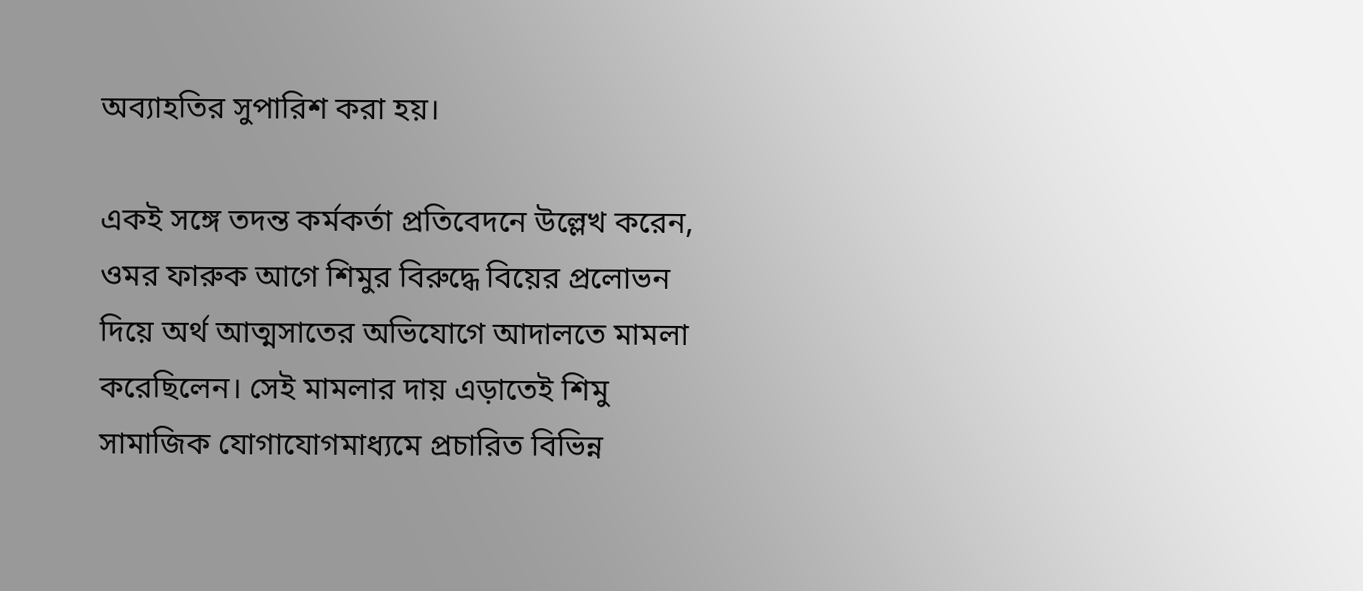অব্যাহতির সুপারিশ করা হয়।

একই সঙ্গে তদন্ত কর্মকর্তা প্রতিবেদনে উল্লেখ করেন, ওমর ফারুক আগে শিমুর বিরুদ্ধে বিয়ের প্রলোভন দিয়ে অর্থ আত্মসাতের অভিযোগে আদালতে মামলা করেছিলেন। সেই মামলার দায় এড়াতেই শিমু সামাজিক যোগাযোগমাধ্যমে প্রচারিত বিভিন্ন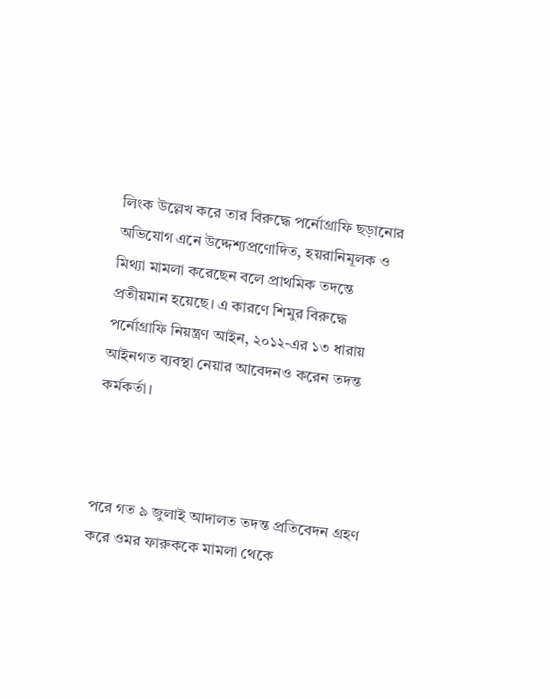লিংক উল্লেখ করে তার বিরুদ্ধে পর্নোগ্রাফি ছড়ানোর অভিযোগ এনে উদ্দেশ্যপ্রণোদিত, হয়রানিমূলক ও মিথ্যা মামলা করেছেন বলে প্রাথমিক তদন্তে প্রতীয়মান হয়েছে। এ কারণে শিমুর বিরুদ্ধে পর্নোগ্রাফি নিয়ন্ত্রণ আইন, ২০১২-এর ১৩ ধারায় আইনগত ব্যবস্থা নেয়ার আবেদনও করেন তদন্ত কর্মকর্তা।



পরে গত ৯ জুলাই আদালত তদন্ত প্রতিবেদন গ্রহণ করে ওমর ফারুককে মামলা থেকে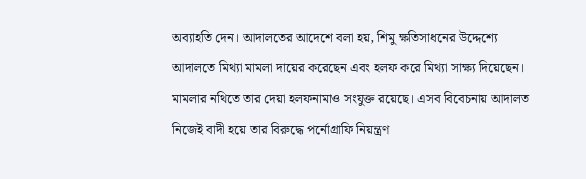অব্যাহতি দেন। আদালতের আদেশে বলা হয়, শিমু ক্ষতিসাধনের উদ্দেশ্যে আদালতে মিথ্যা মামলা দায়ের করেছেন এবং হলফ করে মিথ্যা সাক্ষ্য দিয়েছেন। মামলার নথিতে তার দেয়া হলফনামাও সংযুক্ত রয়েছে। এসব বিবেচনায় আদালত নিজেই বাদী হয়ে তার বিরুদ্ধে পর্নোগ্রাফি নিয়ন্ত্রণ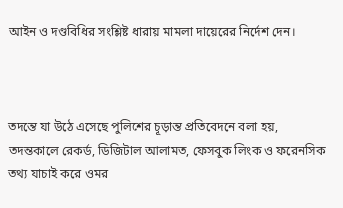আইন ও দণ্ডবিধির সংশ্লিষ্ট ধারায় মামলা দায়েরের নির্দেশ দেন।



তদন্তে যা উঠে এসেছে পুলিশের চূড়ান্ত প্রতিবেদনে বলা হয়, তদন্তকালে রেকর্ড, ডিজিটাল আলামত, ফেসবুক লিংক ও ফরেনসিক তথ্য যাচাই করে ওমর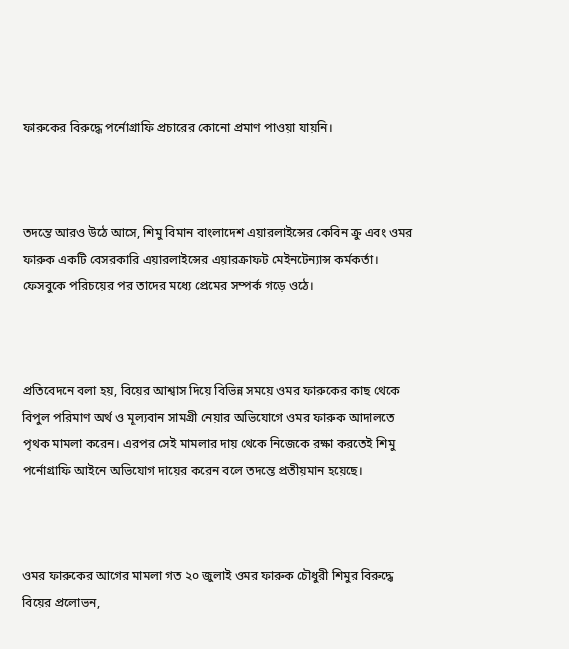ফারুকের বিরুদ্ধে পর্নোগ্রাফি প্রচারের কোনো প্রমাণ পাওয়া যায়নি।



তদন্তে আরও উঠে আসে, শিমু বিমান বাংলাদেশ এয়ারলাইন্সের কেবিন ক্রু এবং ওমর ফারুক একটি বেসরকারি এয়ারলাইন্সের এয়ারক্রাফট মেইনটেন্যান্স কর্মকর্তা। ফেসবুকে পরিচয়ের পর তাদের মধ্যে প্রেমের সম্পর্ক গড়ে ওঠে।



প্রতিবেদনে বলা হয়, বিয়ের আশ্বাস দিয়ে বিভিন্ন সময়ে ওমর ফারুকের কাছ থেকে বিপুল পরিমাণ অর্থ ও মূল্যবান সামগ্রী নেয়ার অভিযোগে ওমর ফারুক আদালতে পৃথক মামলা করেন। এরপর সেই মামলার দায় থেকে নিজেকে রক্ষা করতেই শিমু পর্নোগ্রাফি আইনে অভিযোগ দায়ের করেন বলে তদন্তে প্রতীয়মান হয়েছে।



ওমর ফারুকের আগের মামলা গত ২০ জুলাই ওমর ফারুক চৌধুরী শিমুর বিরুদ্ধে বিয়ের প্রলোভন,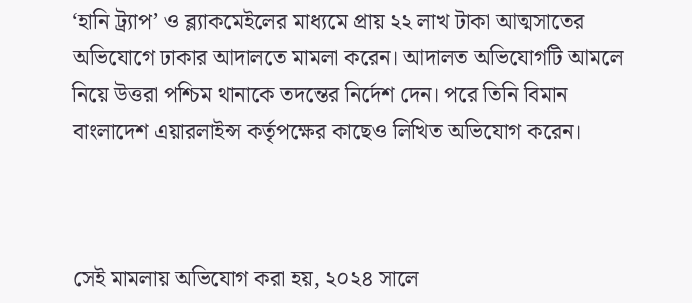‘হানি ট্র্যাপ’ ও ব্ল্যাকমেইলের মাধ্যমে প্রায় ২২ লাখ টাকা আত্মসাতের অভিযোগে ঢাকার আদালতে মামলা করেন। আদালত অভিযোগটি আমলে নিয়ে উত্তরা পশ্চিম থানাকে তদন্তের নির্দেশ দেন। পরে তিনি বিমান বাংলাদেশ এয়ারলাইন্স কর্তৃপক্ষের কাছেও লিখিত অভিযোগ করেন।



সেই মামলায় অভিযোগ করা হয়, ২০২৪ সালে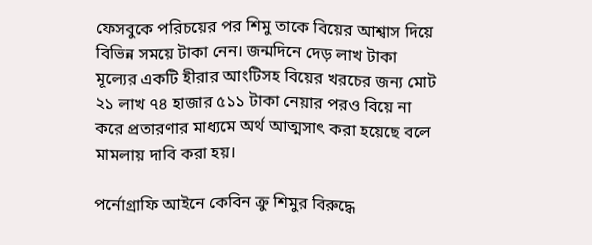ফেসবুকে পরিচয়ের পর শিমু তাকে বিয়ের আশ্বাস দিয়ে বিভিন্ন সময়ে টাকা নেন। জন্মদিনে দেড় লাখ টাকা মূল্যের একটি হীরার আংটিসহ বিয়ের খরচের জন্য মোট ২১ লাখ ৭৪ হাজার ৫১১ টাকা নেয়ার পরও বিয়ে না করে প্রতারণার মাধ্যমে অর্থ আত্মসাৎ করা হয়েছে বলে মামলায় দাবি করা হয়।

পর্নোগ্রাফি আইনে কেবিন ক্রু শিমুর বিরুদ্ধে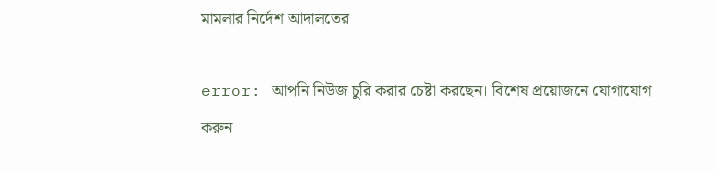মামলার নির্দেশ আদালতের

error: আপনি নিউজ চুরি করার চেষ্টা করছেন। বিশেষ প্রয়োজনে যোগাযোগ করুন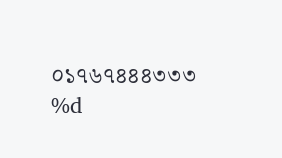০১৭৬৭৪৪৪৩৩৩
%d